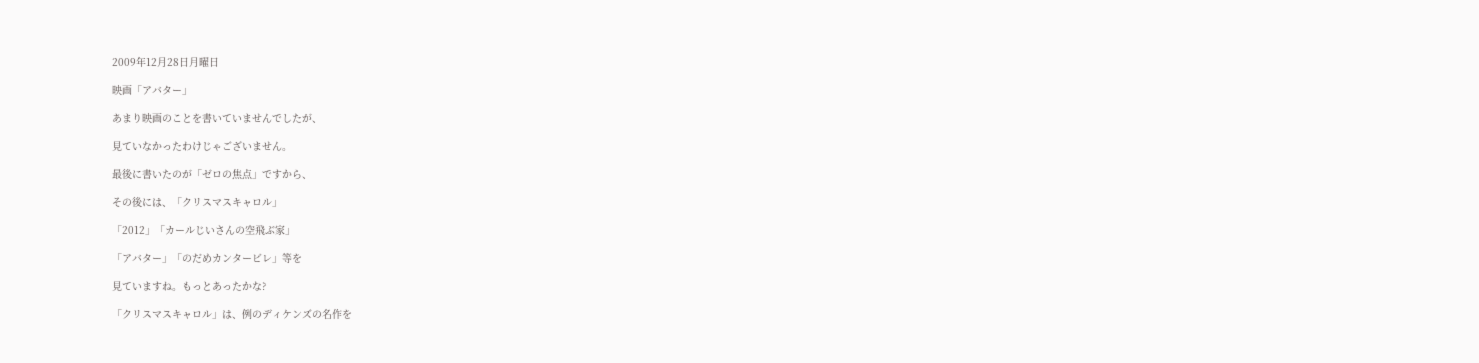2009年12月28日月曜日

映画「アバター」

あまり映画のことを書いていませんでしたが、

見ていなかったわけじゃございません。

最後に書いたのが「ゼロの焦点」ですから、

その後には、「クリスマスキャロル」

「2012」「カールじいさんの空飛ぶ家」

「アバター」「のだめカンタービレ」等を

見ていますね。もっとあったかな?

「クリスマスキャロル」は、例のディケンズの名作を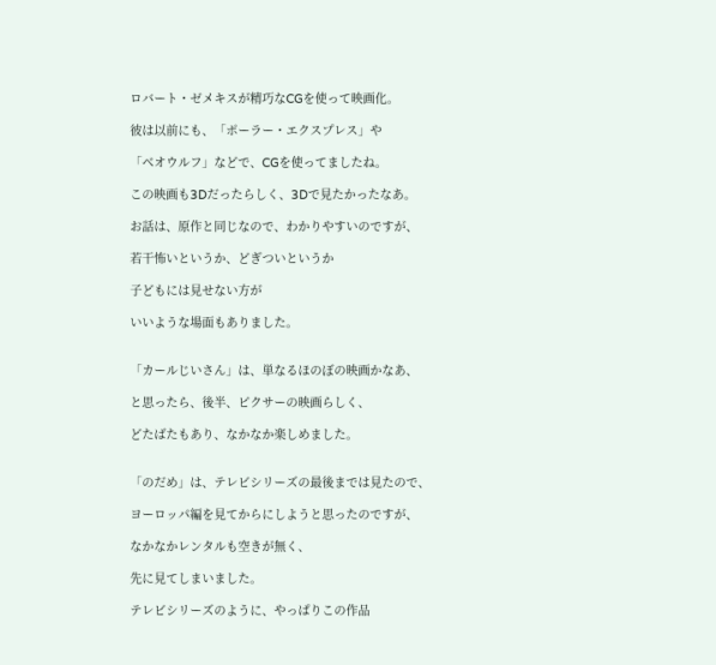ロバート・ゼメキスが精巧なCGを使って映画化。

彼は以前にも、「ポーラー・エクスプレス」や

「ベオウルフ」などで、CGを使ってましたね。

この映画も3Dだったらしく、3Dで見たかったなあ。

お話は、原作と同じなので、わかりやすいのですが、

若干怖いというか、どぎついというか

子どもには見せない方が

いいような場面もありました。


「カールじいさん」は、単なるほのぼの映画かなあ、

と思ったら、後半、ピクサーの映画らしく、

どたばたもあり、なかなか楽しめました。


「のだめ」は、テレビシリーズの最後までは見たので、

ヨーロッパ編を見てからにしようと思ったのですが、

なかなかレンタルも空きが無く、

先に見てしまいました。

テレビシリーズのように、やっぱりこの作品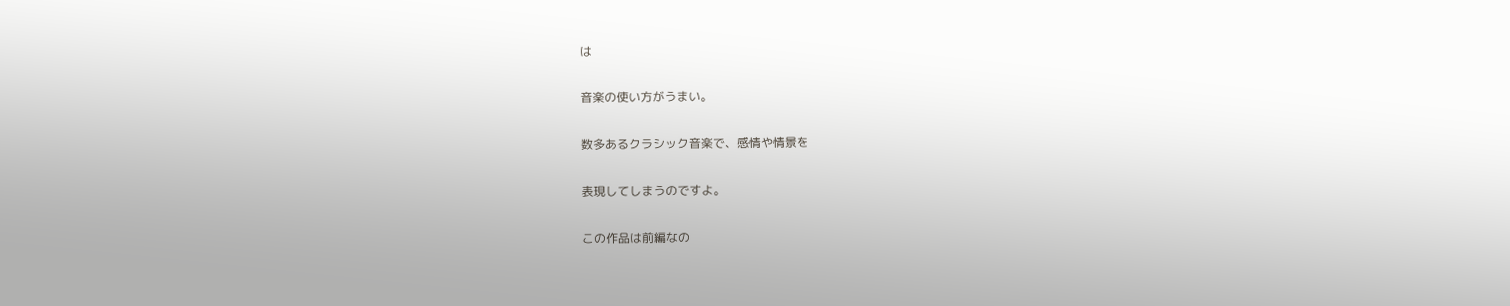は

音楽の使い方がうまい。

数多あるクラシック音楽で、感情や情景を

表現してしまうのですよ。

この作品は前編なの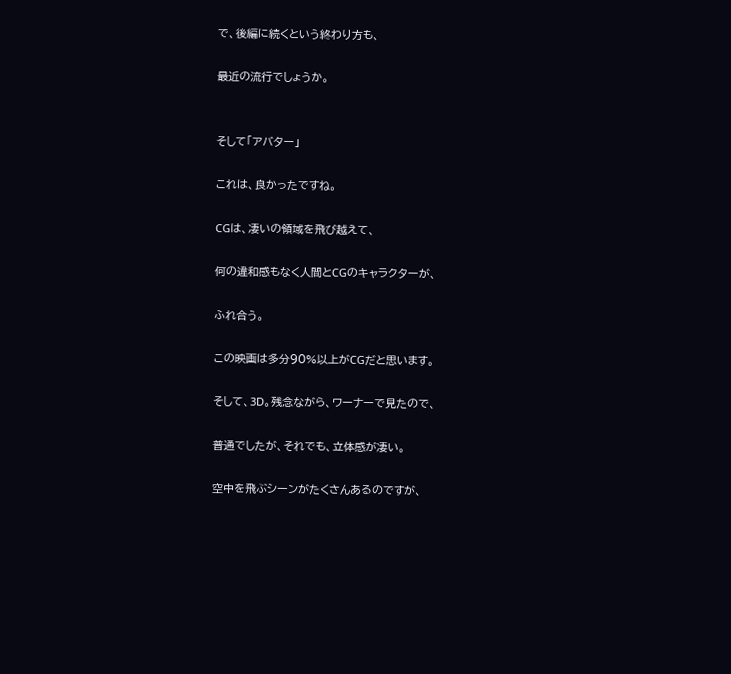で、後編に続くという終わり方も、

最近の流行でしょうか。


そして「アバター」

これは、良かったですね。

CGは、凄いの領域を飛び越えて、

何の違和感もなく人間とCGのキャラクターが、

ふれ合う。

この映画は多分90%以上がCGだと思います。

そして、3D。残念ながら、ワーナーで見たので、

普通でしたが、それでも、立体感が凄い。

空中を飛ぶシーンがたくさんあるのですが、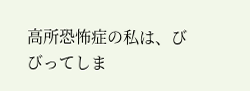高所恐怖症の私は、びびってしま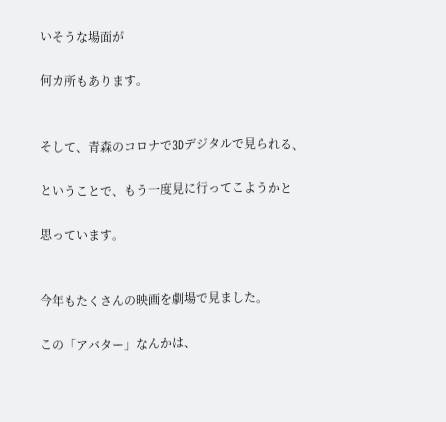いそうな場面が

何カ所もあります。


そして、青森のコロナで3Dデジタルで見られる、

ということで、もう一度見に行ってこようかと

思っています。


今年もたくさんの映画を劇場で見ました。

この「アバター」なんかは、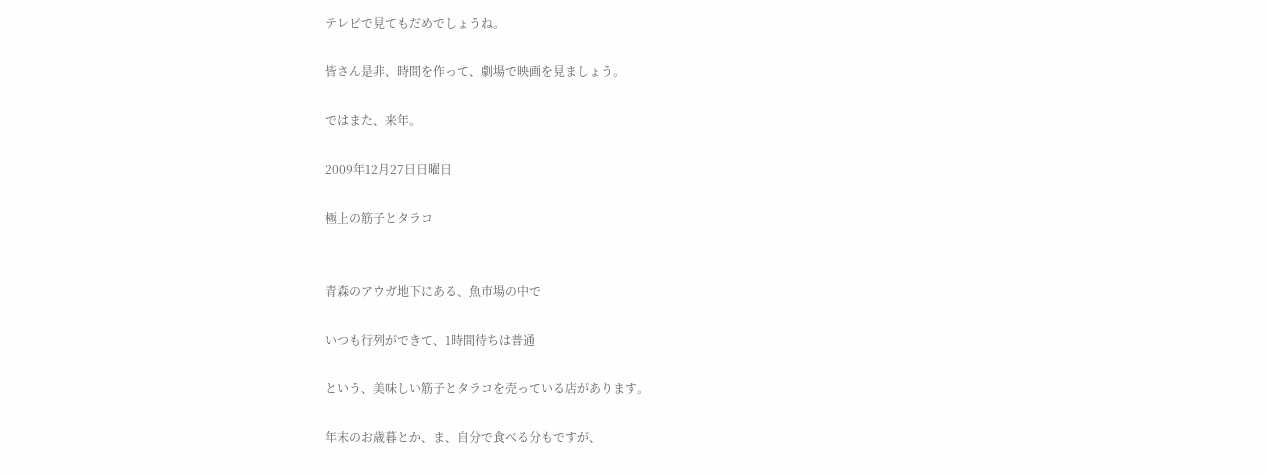テレビで見てもだめでしょうね。

皆さん是非、時間を作って、劇場で映画を見ましょう。

ではまた、来年。

2009年12月27日日曜日

極上の筋子とタラコ


青森のアウガ地下にある、魚市場の中で

いつも行列ができて、1時間待ちは普通

という、美味しい筋子とタラコを売っている店があります。

年末のお歳暮とか、ま、自分で食べる分もですが、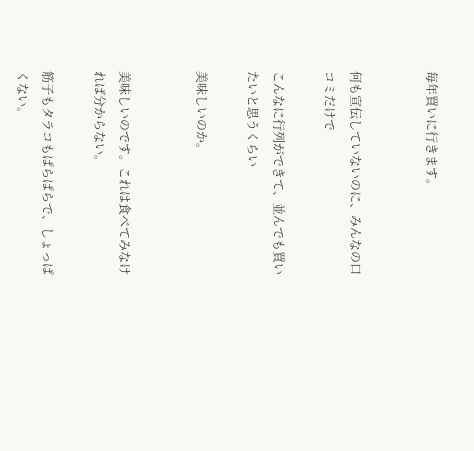毎年買いに行きます。


何も宣伝していないのに、みんなの口コミだけで

こんなに行列ができて、並んでも買いたいと思うくらい

美味しいのか。


美味しいのです。これは食べてみなければ分からない。

筋子もタラコもぱらぱらで、しょっぱくない。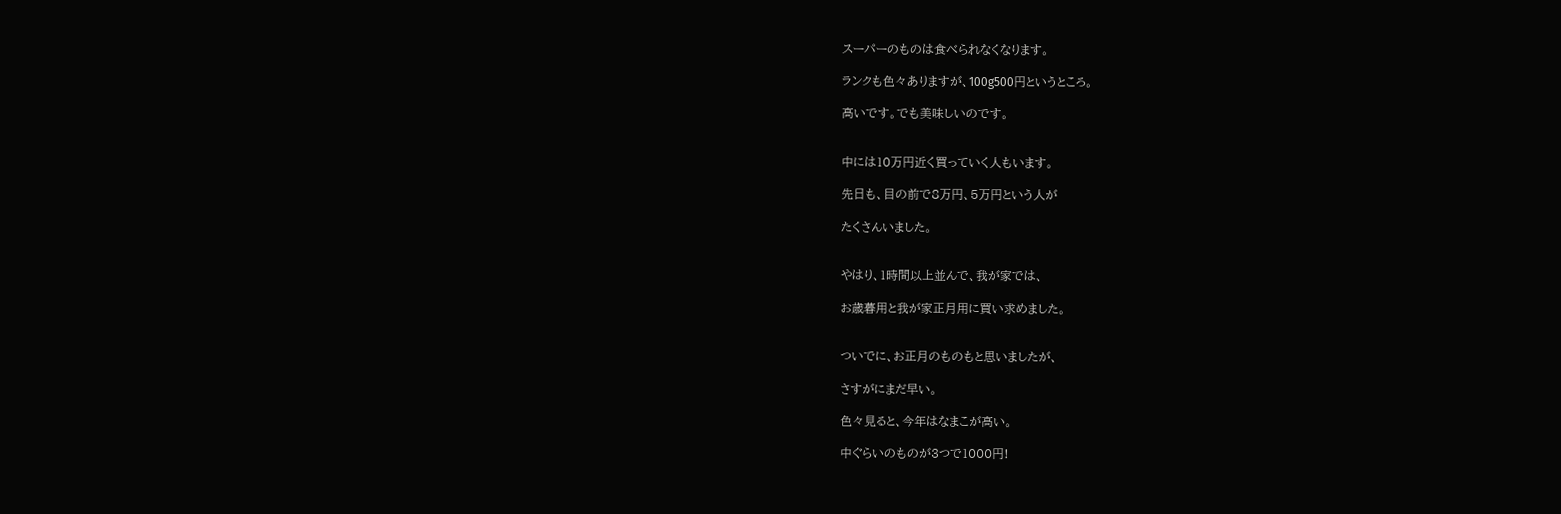スーパーのものは食べられなくなります。

ランクも色々ありますが、100g500円というところ。

高いです。でも美味しいのです。


中には10万円近く買っていく人もいます。

先日も、目の前で8万円、5万円という人が

たくさんいました。


やはり、1時間以上並んで、我が家では、

お歳暮用と我が家正月用に買い求めました。


ついでに、お正月のものもと思いましたが、

さすがにまだ早い。

色々見ると、今年はなまこが高い。

中ぐらいのものが3つで1000円!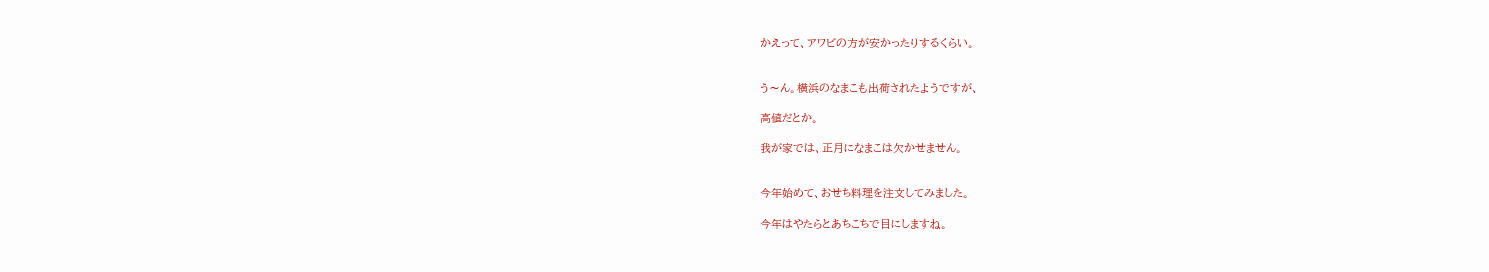かえって、アワビの方が安かったりするくらい。


う〜ん。横浜のなまこも出荷されたようですが、

高値だとか。

我が家では、正月になまこは欠かせません。


今年始めて、おせち料理を注文してみました。

今年はやたらとあちこちで目にしますね。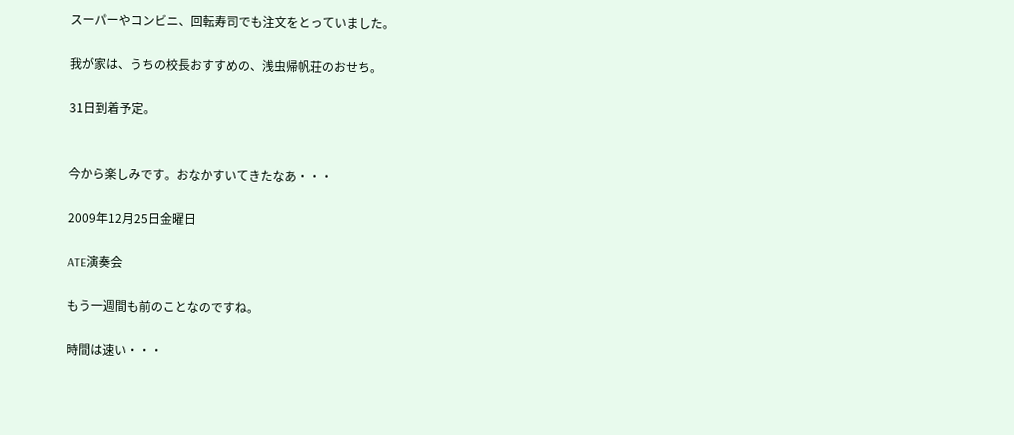スーパーやコンビニ、回転寿司でも注文をとっていました。

我が家は、うちの校長おすすめの、浅虫帰帆荘のおせち。

31日到着予定。


今から楽しみです。おなかすいてきたなあ・・・

2009年12月25日金曜日

ATE演奏会

もう一週間も前のことなのですね。

時間は速い・・・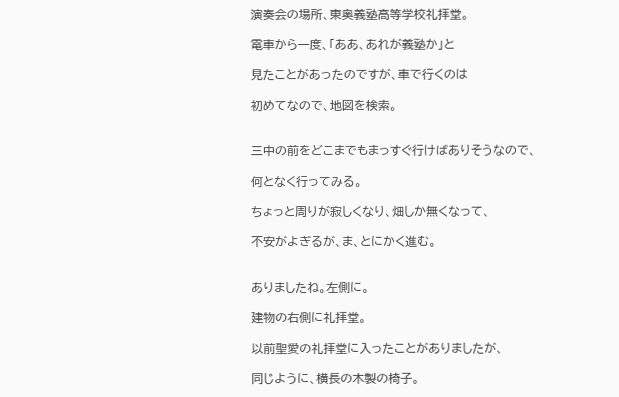演奏会の場所、東奥義塾高等学校礼拝堂。

電車から一度、「ああ、あれが義塾か」と

見たことがあったのですが、車で行くのは

初めてなので、地図を検索。


三中の前をどこまでもまっすぐ行けばありそうなので、

何となく行ってみる。

ちょっと周りが寂しくなり、畑しか無くなって、

不安がよぎるが、ま、とにかく進む。


ありましたね。左側に。

建物の右側に礼拝堂。

以前聖愛の礼拝堂に入ったことがありましたが、

同じように、横長の木製の椅子。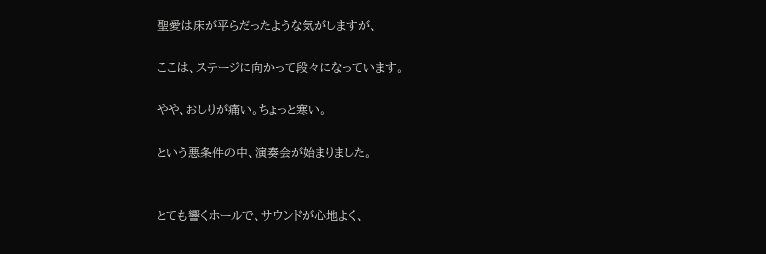聖愛は床が平らだったような気がしますが、

ここは、ステージに向かって段々になっています。

やや、おしりが痛い。ちょっと寒い。

という悪条件の中、演奏会が始まりました。


とても響くホールで、サウンドが心地よく、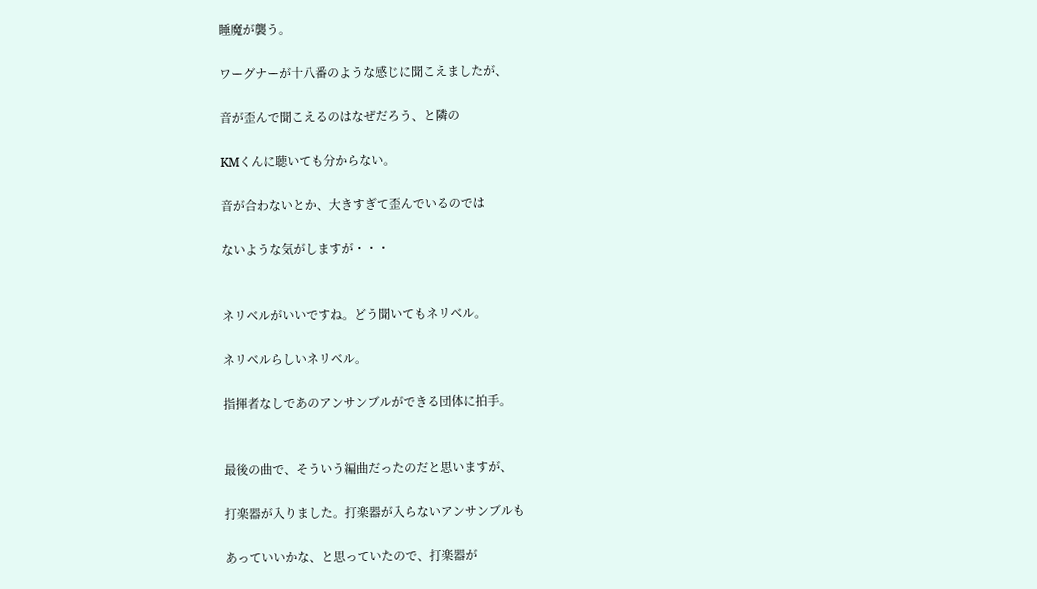睡魔が襲う。

ワーグナーが十八番のような感じに聞こえましたが、

音が歪んで聞こえるのはなぜだろう、と隣の

KMくんに聴いても分からない。

音が合わないとか、大きすぎて歪んでいるのでは

ないような気がしますが・・・


ネリベルがいいですね。どう聞いてもネリベル。

ネリベルらしいネリベル。

指揮者なしであのアンサンブルができる団体に拍手。


最後の曲で、そういう編曲だったのだと思いますが、

打楽器が入りました。打楽器が入らないアンサンブルも

あっていいかな、と思っていたので、打楽器が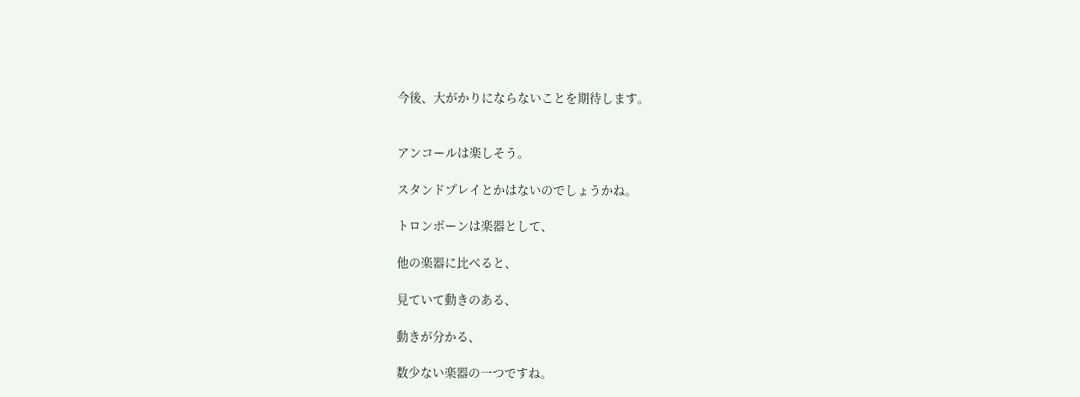今後、大がかりにならないことを期待します。


アンコールは楽しそう。

スタンドプレイとかはないのでしょうかね。

トロンボーンは楽器として、

他の楽器に比べると、

見ていて動きのある、

動きが分かる、

数少ない楽器の一つですね。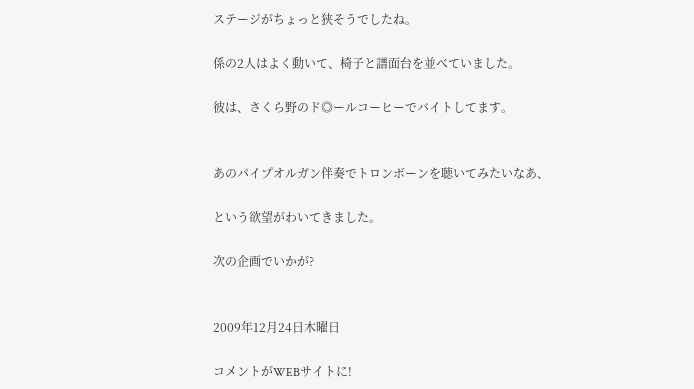ステージがちょっと狭そうでしたね。

係の2人はよく動いて、椅子と譜面台を並べていました。

彼は、さくら野のド◎ールコーヒーでバイトしてます。


あのパイプオルガン伴奏でトロンボーンを聴いてみたいなあ、

という欲望がわいてきました。

次の企画でいかが?


2009年12月24日木曜日

コメントがWEBサイトに!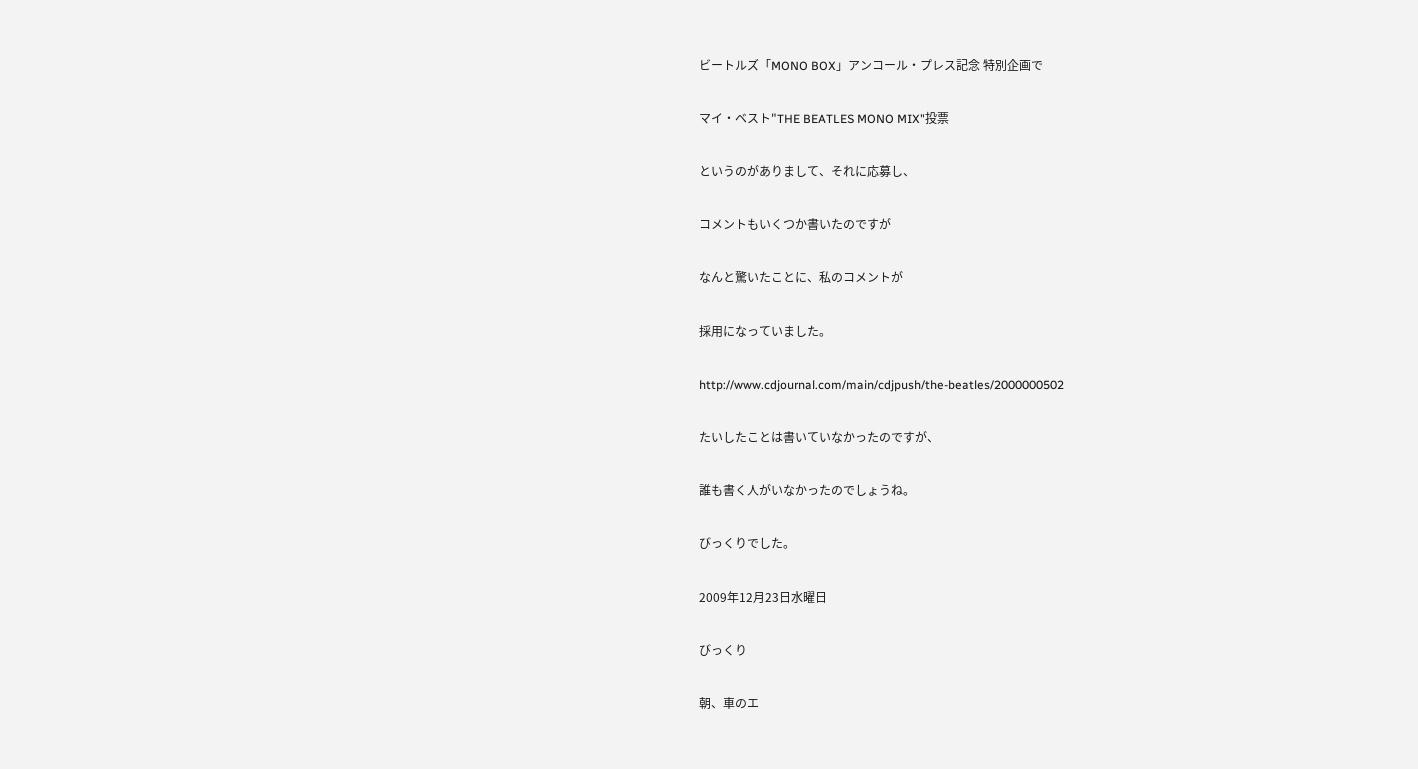ビートルズ「MONO BOX」アンコール・プレス記念 特別企画で

マイ・ベスト"THE BEATLES MONO MIX"投票

というのがありまして、それに応募し、

コメントもいくつか書いたのですが

なんと驚いたことに、私のコメントが

採用になっていました。

http://www.cdjournal.com/main/cdjpush/the-beatles/2000000502

たいしたことは書いていなかったのですが、

誰も書く人がいなかったのでしょうね。

びっくりでした。

2009年12月23日水曜日

びっくり

朝、車のエ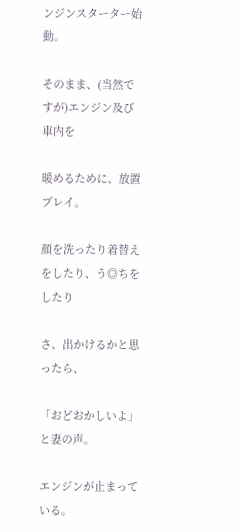ンジンスターター始動。

そのまま、(当然ですが)エンジン及び車内を

暖めるために、放置プレイ。

顔を洗ったり着替えをしたり、う◎ちをしたり

さ、出かけるかと思ったら、

「おどおかしいよ」と妻の声。

エンジンが止まっている。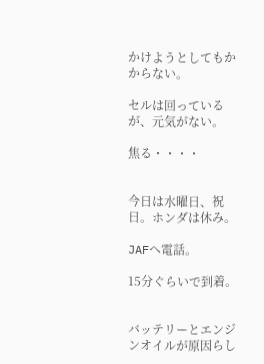かけようとしてもかからない。

セルは回っているが、元気がない。

焦る・・・・


今日は水曜日、祝日。ホンダは休み。

JAFへ電話。

15分ぐらいで到着。


バッテリーとエンジンオイルが原因らし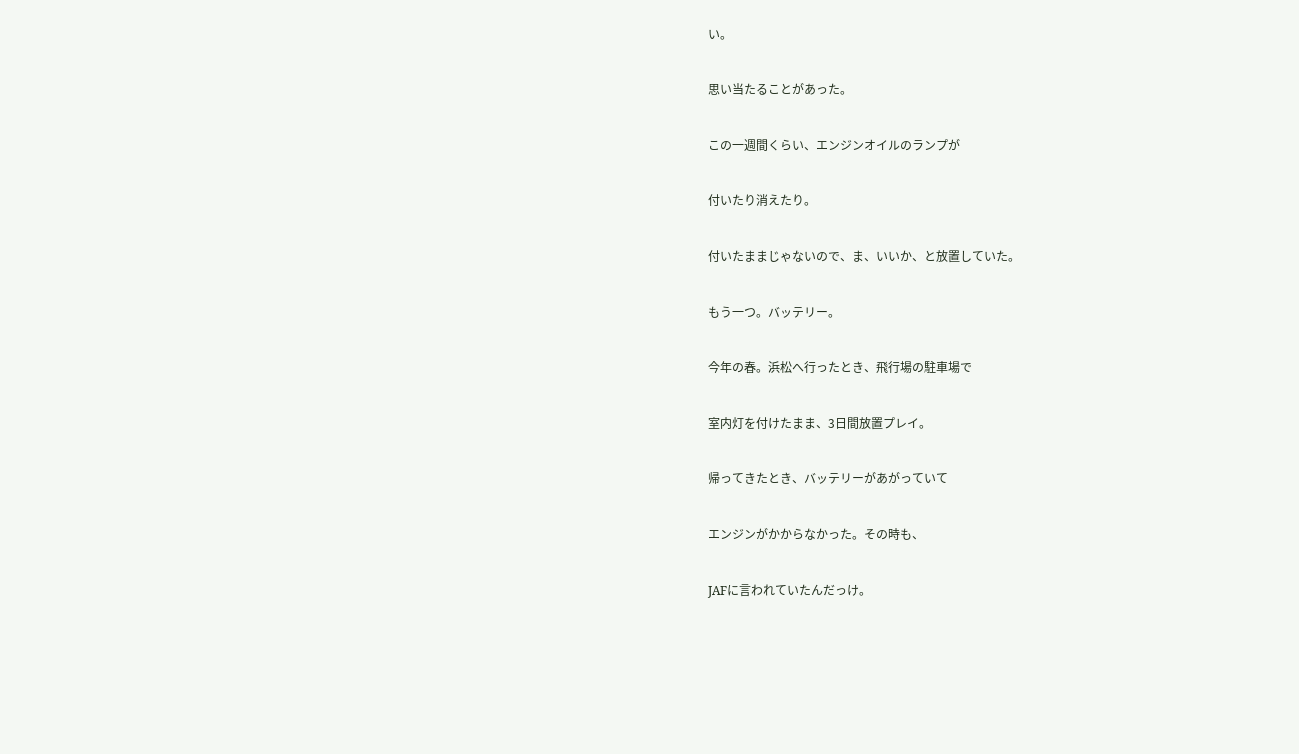い。

思い当たることがあった。

この一週間くらい、エンジンオイルのランプが

付いたり消えたり。

付いたままじゃないので、ま、いいか、と放置していた。

もう一つ。バッテリー。

今年の春。浜松へ行ったとき、飛行場の駐車場で

室内灯を付けたまま、3日間放置プレイ。

帰ってきたとき、バッテリーがあがっていて

エンジンがかからなかった。その時も、

JAFに言われていたんだっけ。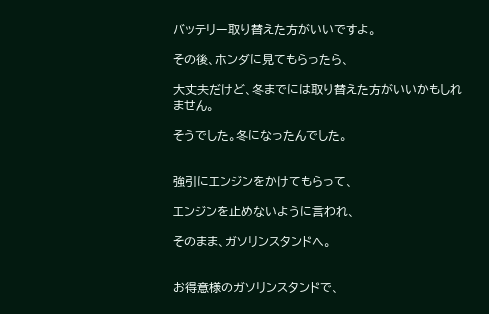バッテリー取り替えた方がいいですよ。

その後、ホンダに見てもらったら、

大丈夫だけど、冬までには取り替えた方がいいかもしれません。

そうでした。冬になったんでした。


強引にエンジンをかけてもらって、

エンジンを止めないように言われ、

そのまま、ガソリンスタンドへ。


お得意様のガソリンスタンドで、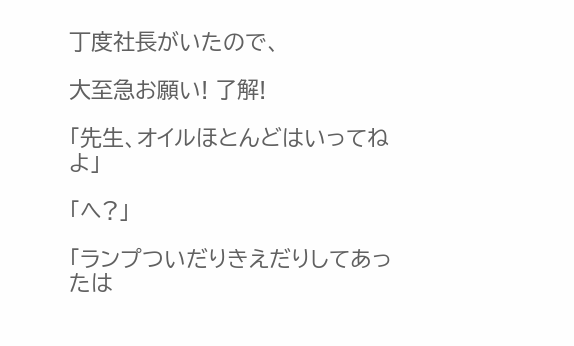丁度社長がいたので、

大至急お願い! 了解!

「先生、オイルほとんどはいってねよ」

「へ?」

「ランプついだりきえだりしてあったは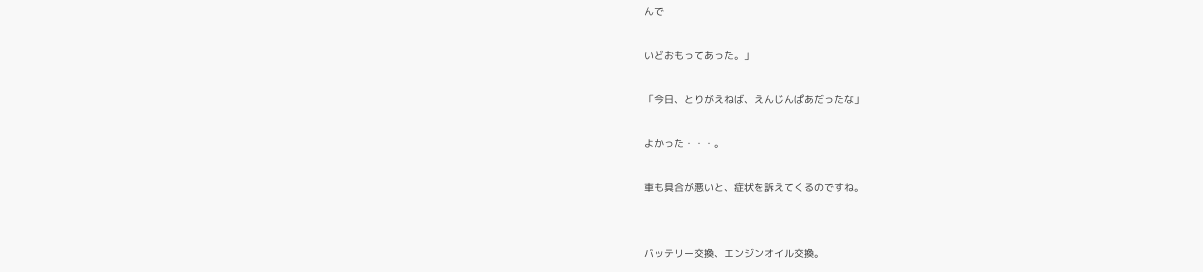んで

いどおもってあった。」

「今日、とりがえねば、えんじんぱあだったな」

よかった・・・。

車も具合が悪いと、症状を訴えてくるのですね。


バッテリー交換、エンジンオイル交換。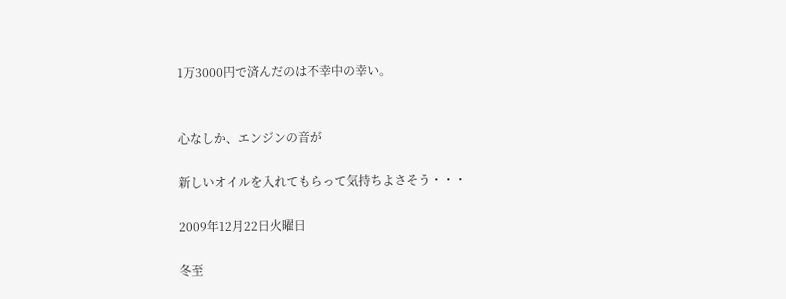1万3000円で済んだのは不幸中の幸い。


心なしか、エンジンの音が

新しいオイルを入れてもらって気持ちよさそう・・・

2009年12月22日火曜日

冬至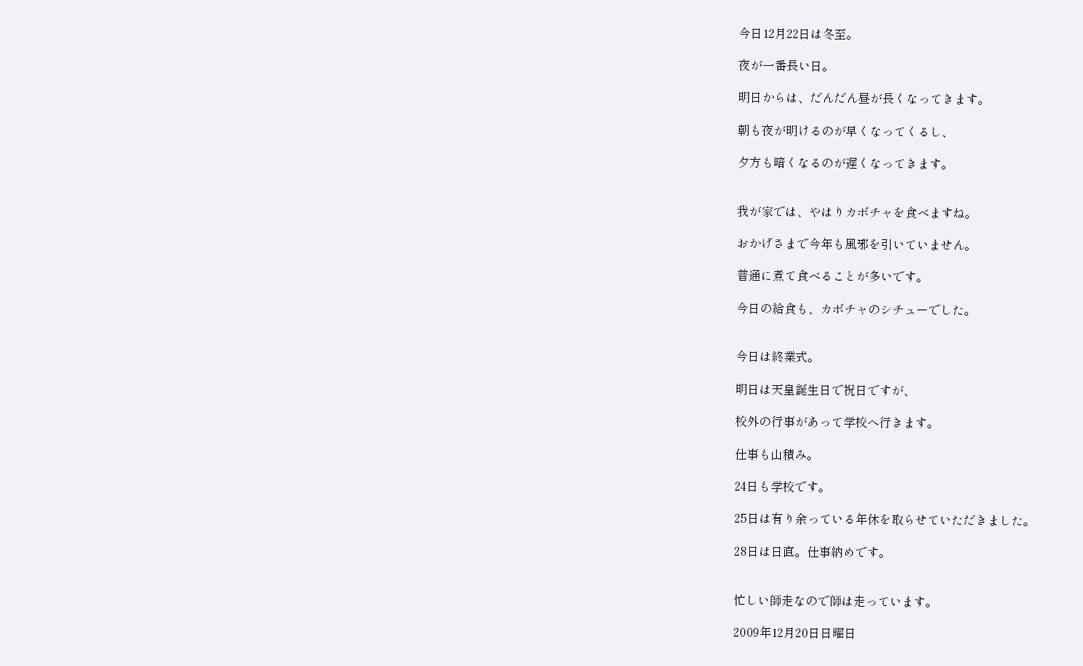今日12月22日は冬至。

夜が一番長い日。

明日からは、だんだん昼が長くなってきます。

朝も夜が明けるのが早くなってくるし、

夕方も暗くなるのが遅くなってきます。


我が家では、やはりカボチャを食べますね。

おかげさまで今年も風邪を引いていません。

普通に煮て食べることが多いです。

今日の給食も、カボチャのシチューでした。


今日は終業式。

明日は天皇誕生日で祝日ですが、

校外の行事があって学校へ行きます。

仕事も山積み。

24日も学校です。

25日は有り余っている年休を取らせていただきました。

28日は日直。仕事納めです。


忙しい師走なので師は走っています。

2009年12月20日日曜日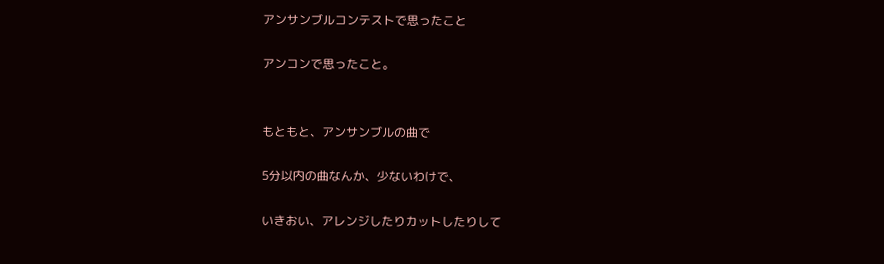アンサンブルコンテストで思ったこと

アンコンで思ったこと。


もともと、アンサンブルの曲で

5分以内の曲なんか、少ないわけで、

いきおい、アレンジしたりカットしたりして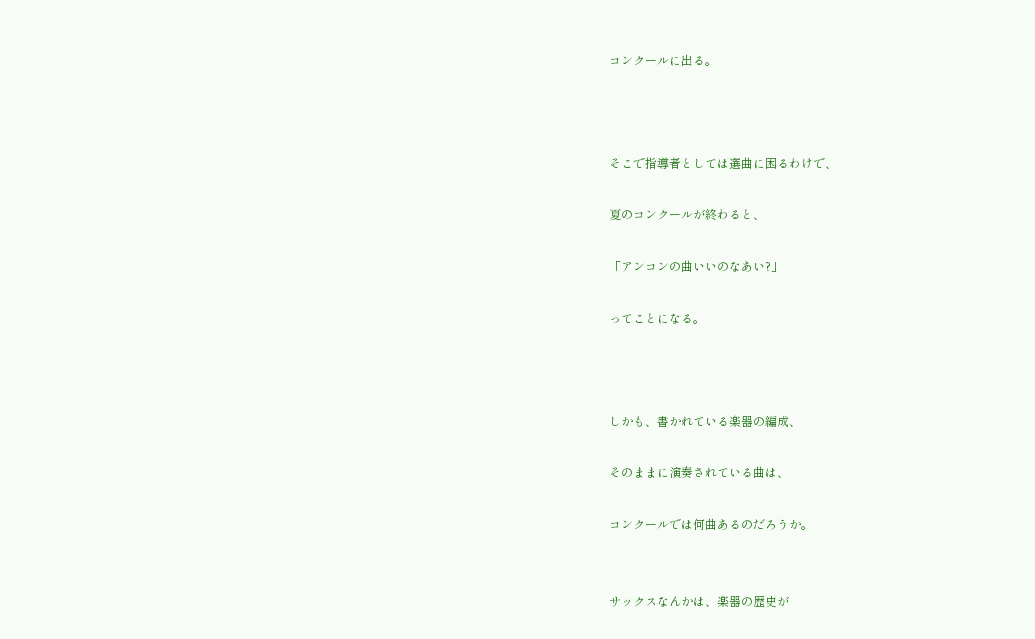コンクールに出る。



そこで指導者としては選曲に困るわけで、

夏のコンクールが終わると、

「アンコンの曲いいのなあい?」

ってことになる。



しかも、書かれている楽器の編成、

そのままに演奏されている曲は、

コンクールでは何曲あるのだろうか。


サックスなんかは、楽器の歴史が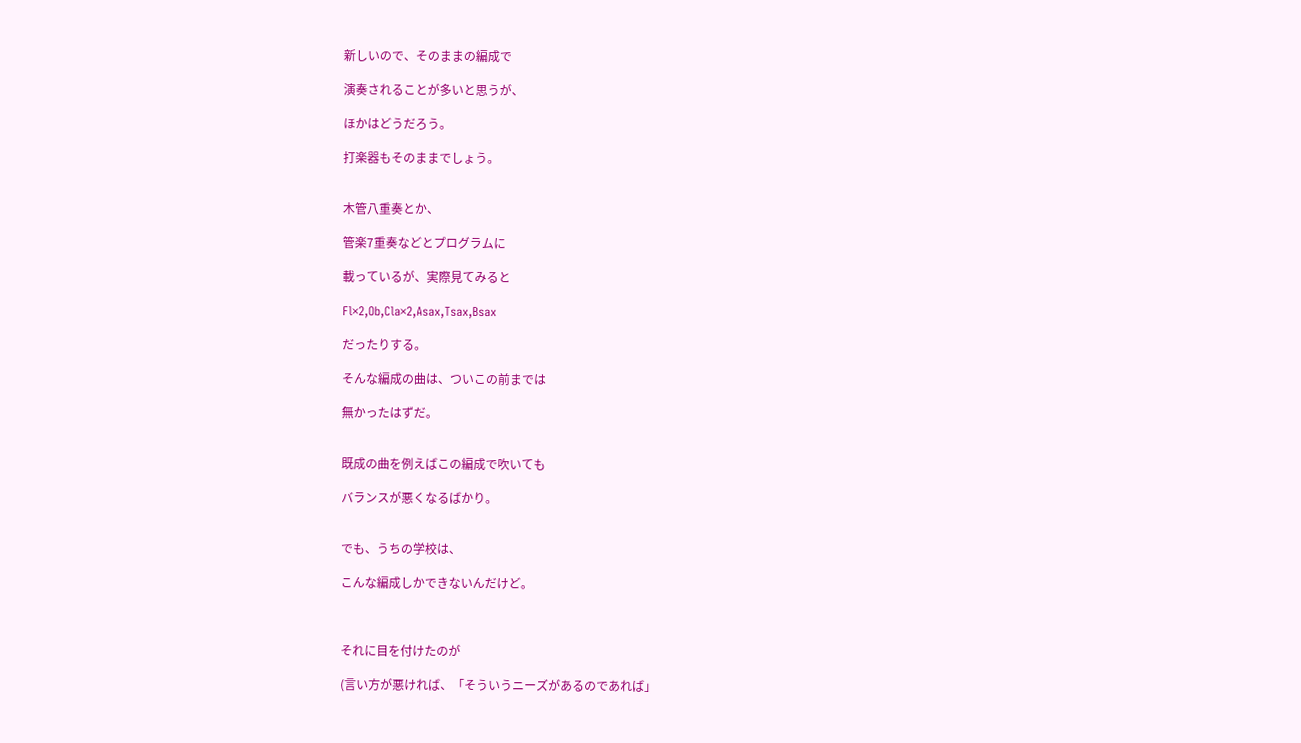新しいので、そのままの編成で

演奏されることが多いと思うが、

ほかはどうだろう。

打楽器もそのままでしょう。


木管八重奏とか、

管楽7重奏などとプログラムに

載っているが、実際見てみると

Fl×2,Ob,Cla×2,Asax,Tsax,Bsax

だったりする。

そんな編成の曲は、ついこの前までは

無かったはずだ。


既成の曲を例えばこの編成で吹いても

バランスが悪くなるばかり。


でも、うちの学校は、

こんな編成しかできないんだけど。



それに目を付けたのが

(言い方が悪ければ、「そういうニーズがあるのであれば」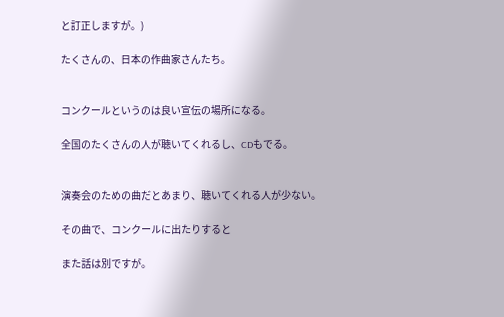と訂正しますが。)

たくさんの、日本の作曲家さんたち。


コンクールというのは良い宣伝の場所になる。

全国のたくさんの人が聴いてくれるし、CDもでる。


演奏会のための曲だとあまり、聴いてくれる人が少ない。

その曲で、コンクールに出たりすると

また話は別ですが。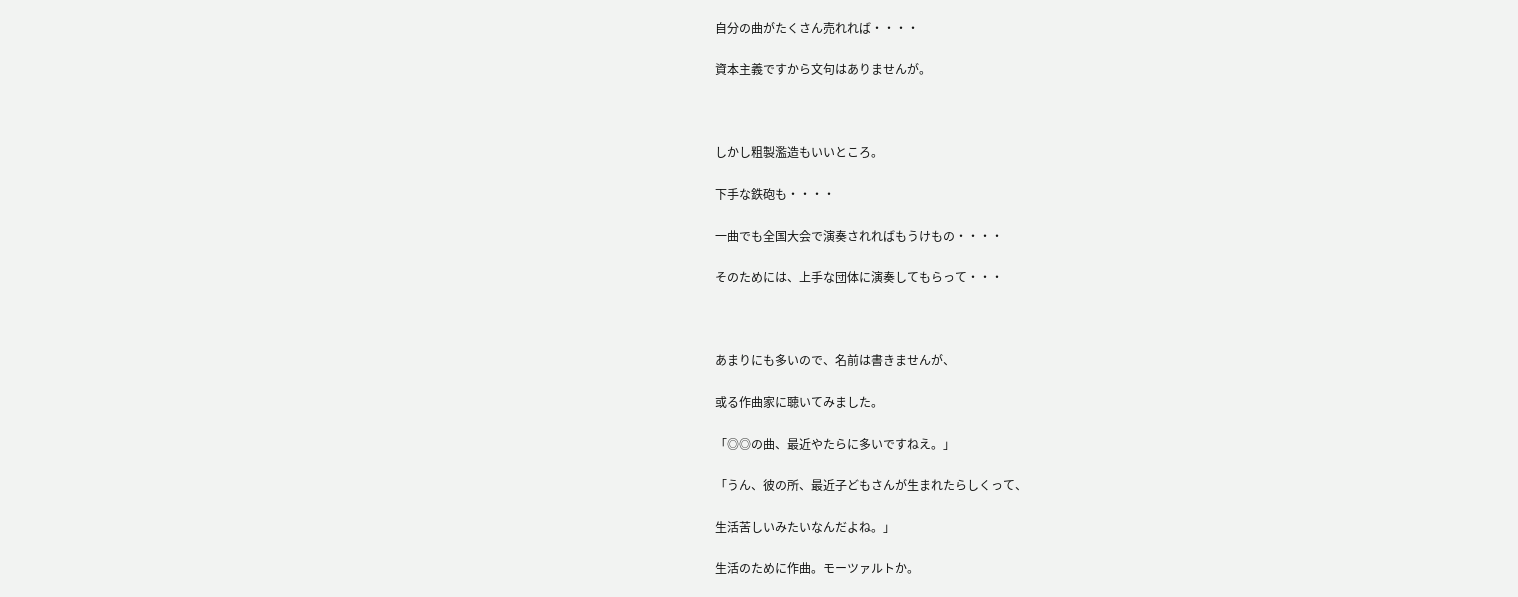自分の曲がたくさん売れれば・・・・

資本主義ですから文句はありませんが。



しかし粗製濫造もいいところ。

下手な鉄砲も・・・・

一曲でも全国大会で演奏されればもうけもの・・・・

そのためには、上手な団体に演奏してもらって・・・



あまりにも多いので、名前は書きませんが、

或る作曲家に聴いてみました。

「◎◎の曲、最近やたらに多いですねえ。」

「うん、彼の所、最近子どもさんが生まれたらしくって、

生活苦しいみたいなんだよね。」

生活のために作曲。モーツァルトか。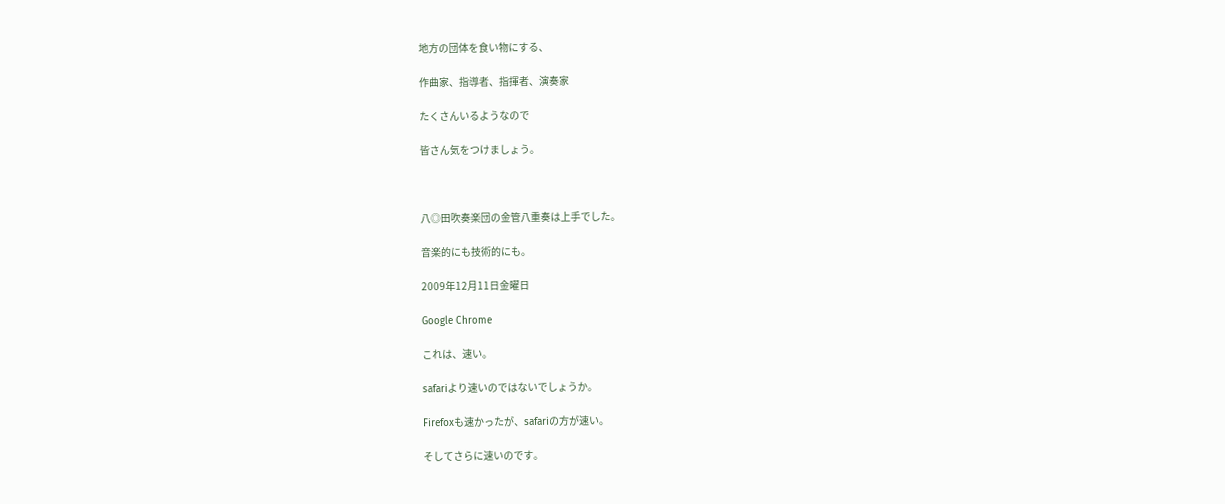地方の団体を食い物にする、

作曲家、指導者、指揮者、演奏家

たくさんいるようなので

皆さん気をつけましょう。



八◎田吹奏楽団の金管八重奏は上手でした。

音楽的にも技術的にも。

2009年12月11日金曜日

Google Chrome

これは、速い。

safariより速いのではないでしょうか。

Firefoxも速かったが、safariの方が速い。

そしてさらに速いのです。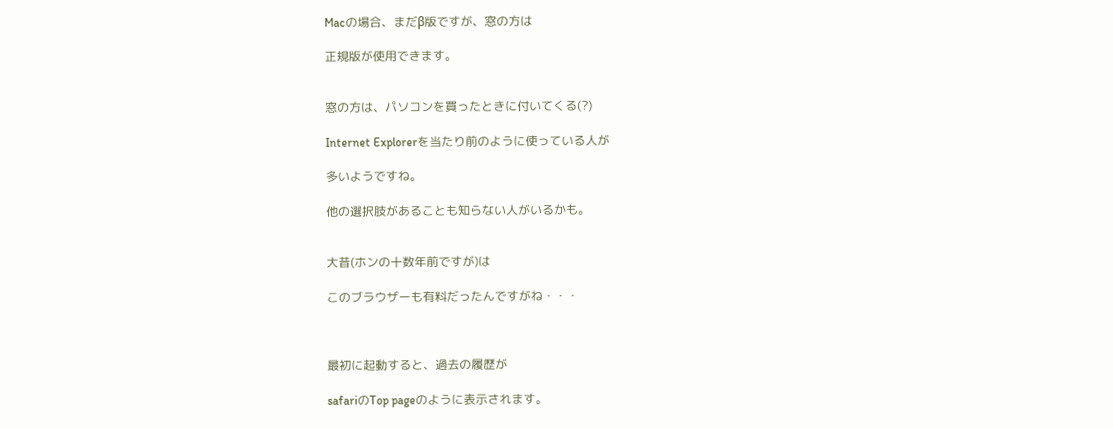Macの場合、まだβ版ですが、窓の方は

正規版が使用できます。


窓の方は、パソコンを買ったときに付いてくる(?)

Internet Explorerを当たり前のように使っている人が

多いようですね。

他の選択肢があることも知らない人がいるかも。


大昔(ホンの十数年前ですが)は

このブラウザーも有料だったんですがね・・・



最初に起動すると、過去の履歴が

safariのTop pageのように表示されます。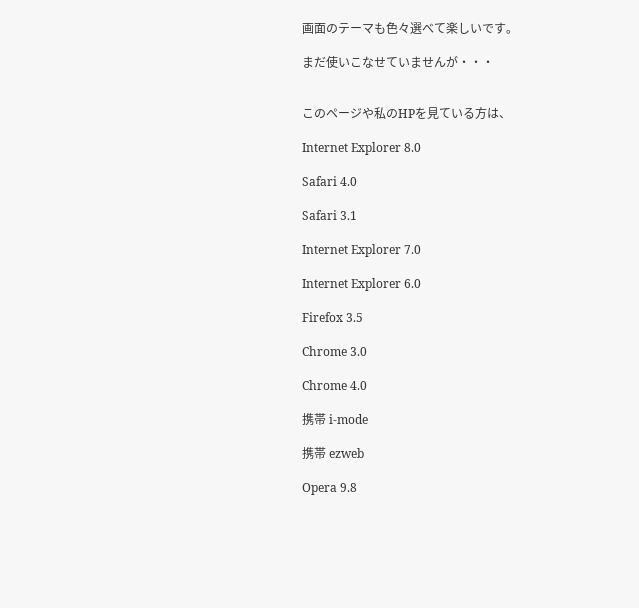画面のテーマも色々選べて楽しいです。

まだ使いこなせていませんが・・・


このページや私のHPを見ている方は、

Internet Explorer 8.0

Safari 4.0

Safari 3.1

Internet Explorer 7.0

Internet Explorer 6.0

Firefox 3.5

Chrome 3.0

Chrome 4.0

携帯 i-mode

携帯 ezweb

Opera 9.8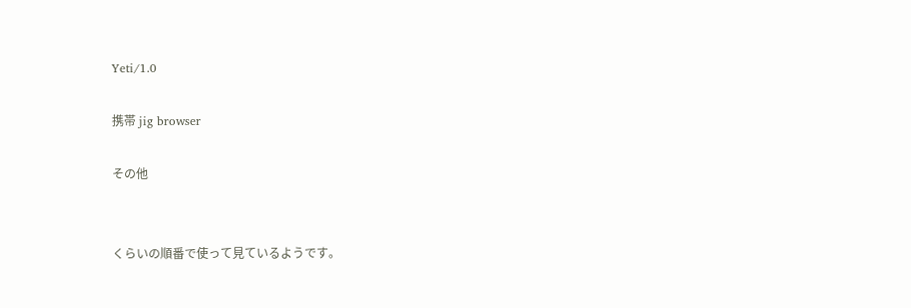Yeti/1.0

携帯 jig browser

その他


くらいの順番で使って見ているようです。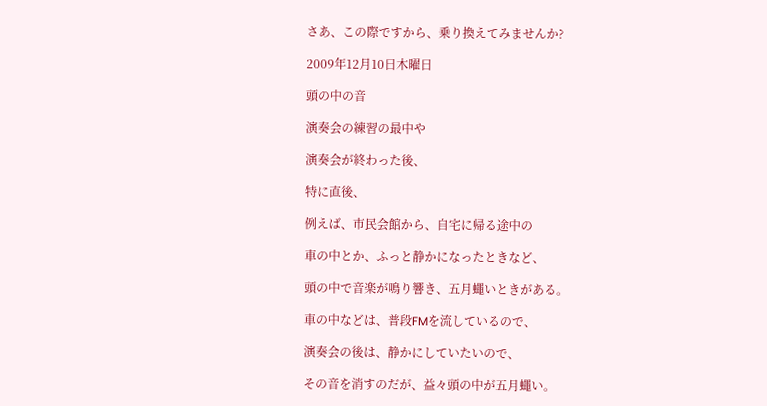さあ、この際ですから、乗り換えてみませんか?

2009年12月10日木曜日

頭の中の音

演奏会の練習の最中や

演奏会が終わった後、

特に直後、

例えば、市民会館から、自宅に帰る途中の

車の中とか、ふっと静かになったときなど、

頭の中で音楽が鳴り響き、五月蠅いときがある。

車の中などは、普段FMを流しているので、

演奏会の後は、静かにしていたいので、

その音を消すのだが、益々頭の中が五月蠅い。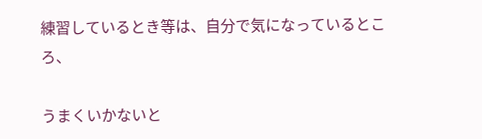練習しているとき等は、自分で気になっているところ、

うまくいかないと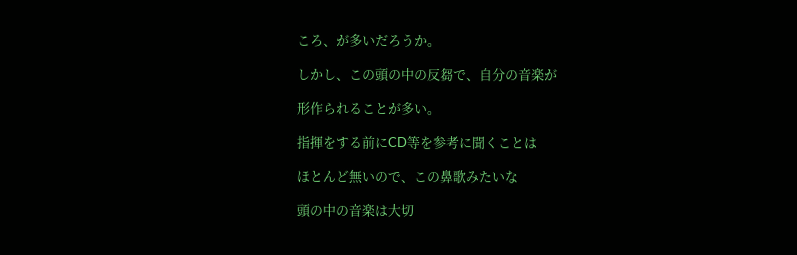ころ、が多いだろうか。

しかし、この頭の中の反芻で、自分の音楽が

形作られることが多い。

指揮をする前にCD等を参考に聞くことは

ほとんど無いので、この鼻歌みたいな

頭の中の音楽は大切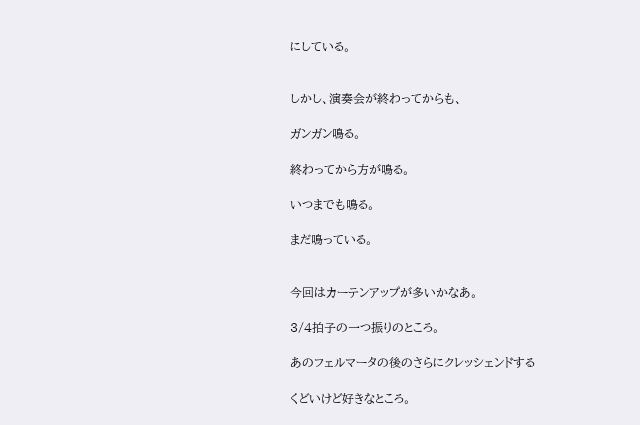にしている。


しかし、演奏会が終わってからも、

ガンガン鳴る。

終わってから方が鳴る。

いつまでも鳴る。

まだ鳴っている。


今回はカーテンアップが多いかなあ。

3/4拍子の一つ振りのところ。

あのフェルマータの後のさらにクレッシェンドする

くどいけど好きなところ。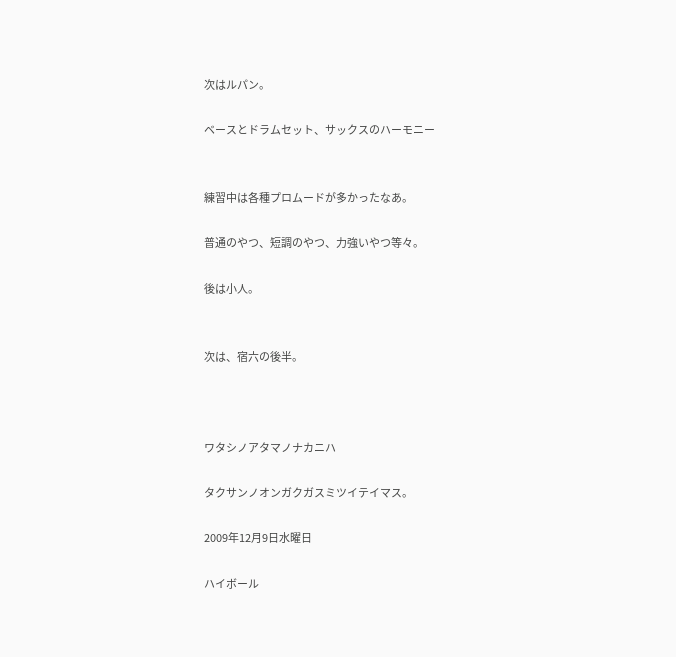次はルパン。

ベースとドラムセット、サックスのハーモニー


練習中は各種プロムードが多かったなあ。

普通のやつ、短調のやつ、力強いやつ等々。

後は小人。


次は、宿六の後半。



ワタシノアタマノナカニハ

タクサンノオンガクガスミツイテイマス。

2009年12月9日水曜日

ハイボール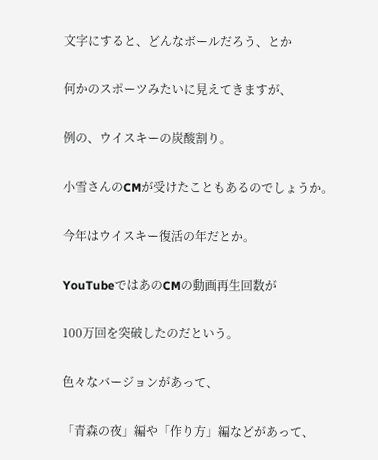文字にすると、どんなボールだろう、とか

何かのスポーツみたいに見えてきますが、

例の、ウイスキーの炭酸割り。

小雪さんのCMが受けたこともあるのでしょうか。

今年はウイスキー復活の年だとか。

YouTubeではあのCMの動画再生回数が

100万回を突破したのだという。

色々なバージョンがあって、

「青森の夜」編や「作り方」編などがあって、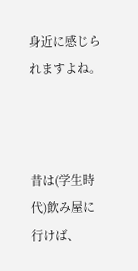身近に感じられますよね。



昔は(学生時代)飲み屋に行けば、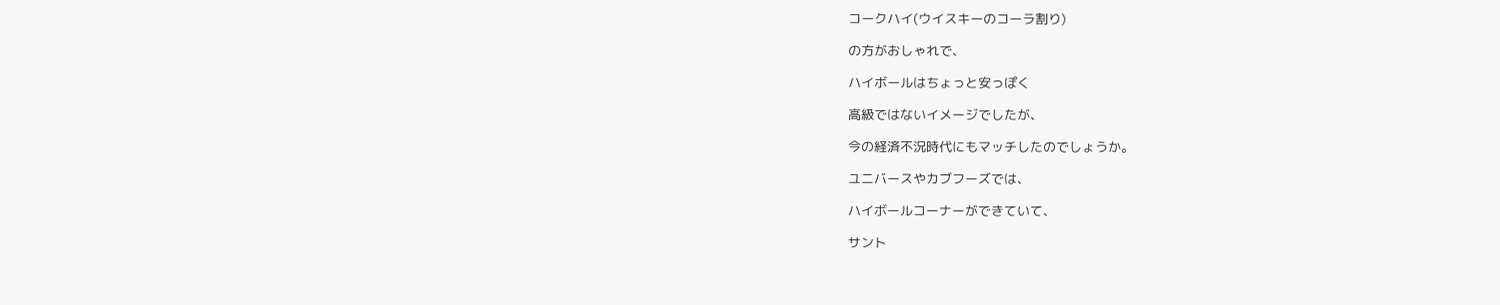コークハイ(ウイスキーのコーラ割り)

の方がおしゃれで、

ハイボールはちょっと安っぽく

高級ではないイメージでしたが、

今の経済不況時代にもマッチしたのでしょうか。

ユニバースやカブフーズでは、

ハイボールコーナーができていて、

サント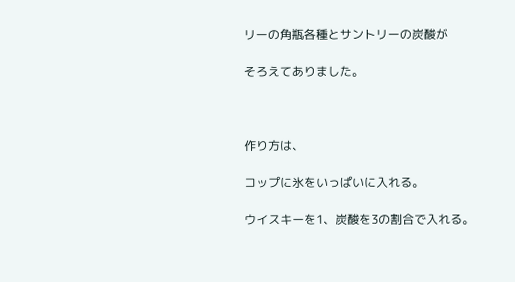リーの角瓶各種とサントリーの炭酸が

そろえてありました。



作り方は、

コップに氷をいっぱいに入れる。

ウイスキーを1、炭酸を3の割合で入れる。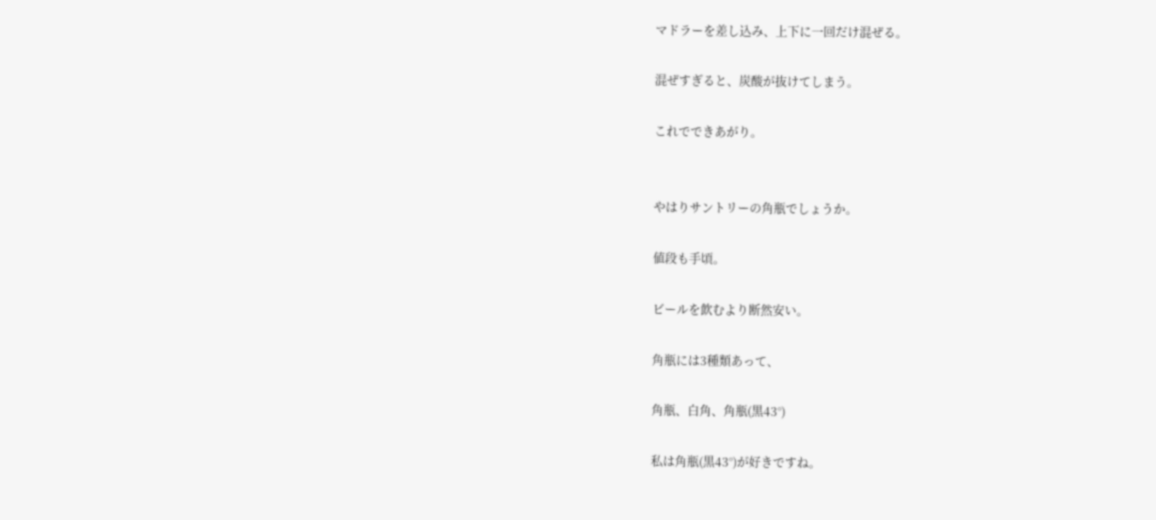マドラーを差し込み、上下に一回だけ混ぜる。

混ぜすぎると、炭酸が抜けてしまう。

これでできあがり。


やはりサントリーの角瓶でしょうか。

値段も手頃。

ビールを飲むより断然安い。

角瓶には3種類あって、

角瓶、白角、角瓶(黒43°)

私は角瓶(黒43°)が好きですね。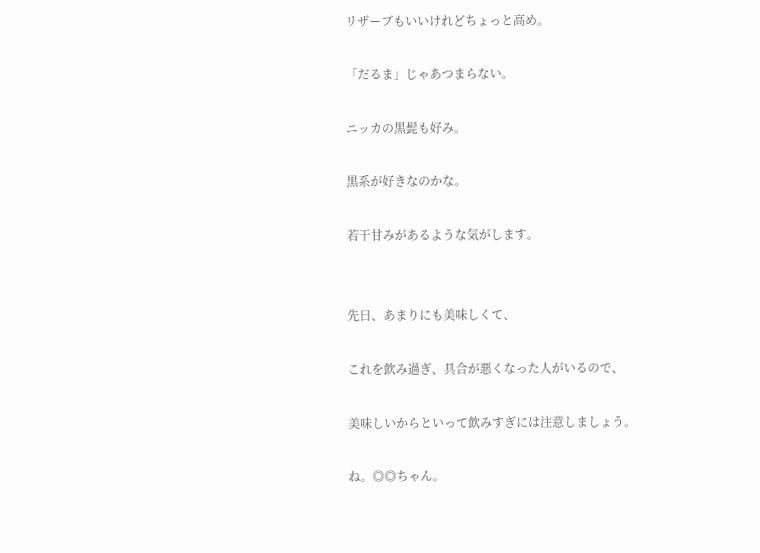リザーブもいいけれどちょっと高め。

「だるま」じゃあつまらない。

ニッカの黒髭も好み。

黒系が好きなのかな。

若干甘みがあるような気がします。


先日、あまりにも美味しくて、

これを飲み過ぎ、具合が悪くなった人がいるので、

美味しいからといって飲みすぎには注意しましょう。

ね。◎◎ちゃん。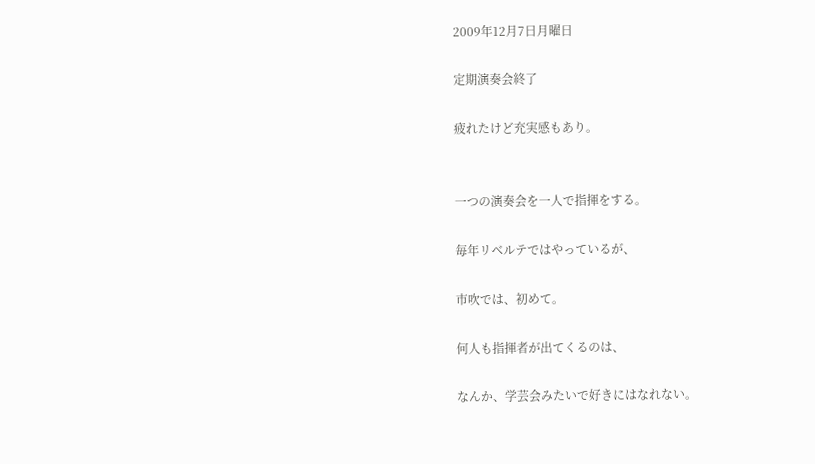2009年12月7日月曜日

定期演奏会終了

疲れたけど充実感もあり。


一つの演奏会を一人で指揮をする。

毎年リベルテではやっているが、

市吹では、初めて。

何人も指揮者が出てくるのは、

なんか、学芸会みたいで好きにはなれない。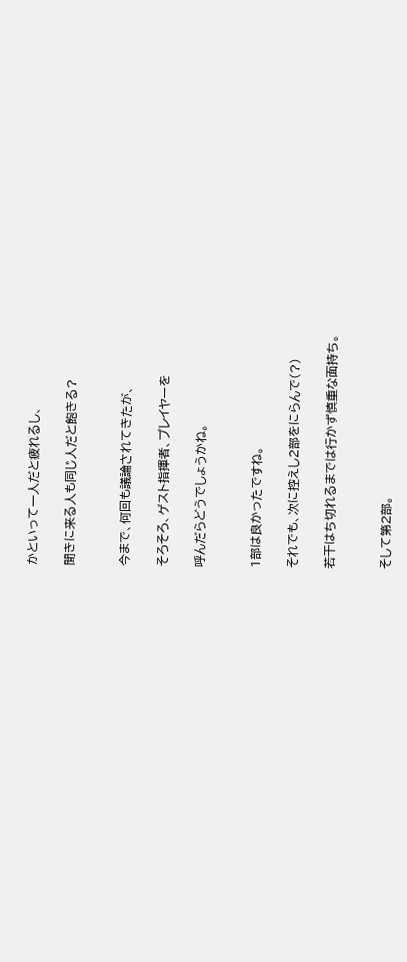かといって一人だと疲れるし、

聞きに来る人も同じ人だと飽きる?


今まで、何回も議論されてきたが、

そろそろ、ゲスト指揮者、プレイヤーを

呼んだらどうでしょうかね。


1部は良かったですね。

それでも、次に控えし2部をにらんで(?)

若干はち切れるまでは行かず慎重な面持ち。


そして第2部。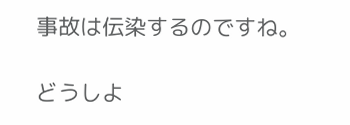事故は伝染するのですね。

どうしよ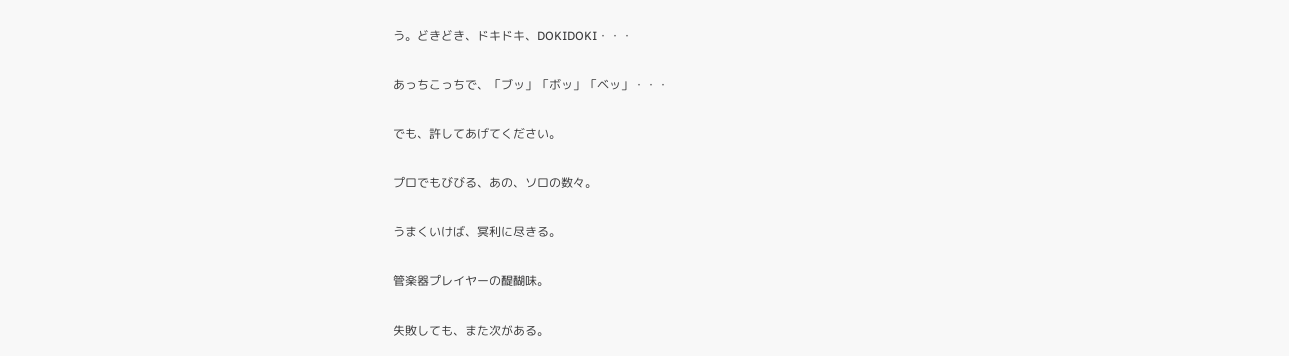う。どきどき、ドキドキ、DOKIDOKI・・・

あっちこっちで、「ブッ」「ボッ」「ベッ」・・・

でも、許してあげてください。

プロでもびびる、あの、ソロの数々。

うまくいけば、冥利に尽きる。

管楽器プレイヤーの醍醐味。

失敗しても、また次がある。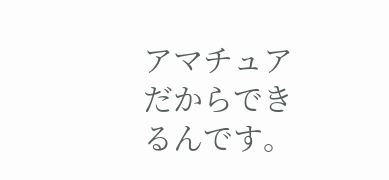アマチュアだからできるんです。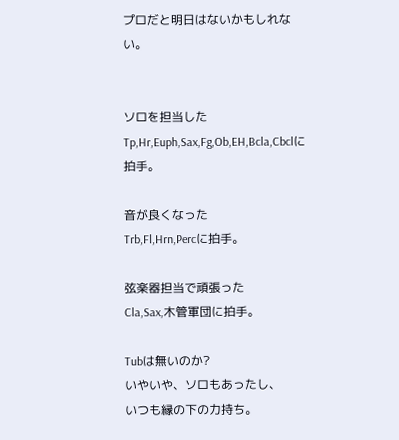プロだと明日はないかもしれない。


ソロを担当した
Tp,Hr,Euph,Sax,Fg,Ob,EH,Bcla,Cbclに拍手。

音が良くなった
Trb,Fl,Hrn,Percに拍手。

弦楽器担当で頑張った
Cla,Sax,木管軍団に拍手。

Tubは無いのか?
いやいや、ソロもあったし、
いつも縁の下の力持ち。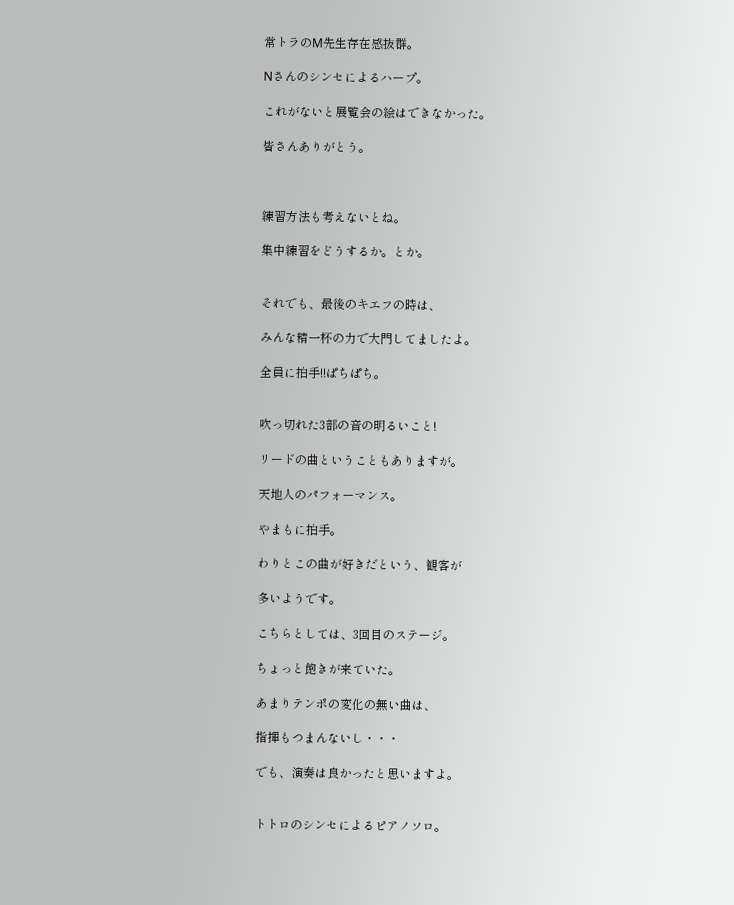常トラのM先生存在感抜群。

Nさんのシンセによるハープ。

これがないと展覧会の絵はできなかった。

皆さんありがとう。



練習方法も考えないとね。

集中練習をどうするか。とか。


それでも、最後のキエフの時は、

みんな精一杯の力で大門してましたよ。

全員に拍手!!ぱちぱち。


吹っ切れた3部の音の明るいこと!

リードの曲ということもありますが。

天地人のパフォーマンス。

やまもに拍手。

わりとこの曲が好きだという、観客が

多いようです。

こちらとしては、3回目のステージ。

ちょっと飽きが来ていた。

あまりテンポの変化の無い曲は、

指揮もつまんないし・・・

でも、演奏は良かったと思いますよ。


トトロのシンセによるピアノソロ。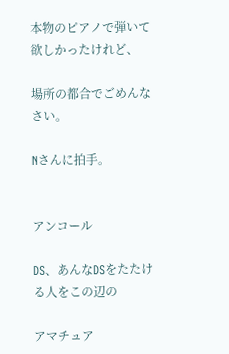本物のピアノで弾いて欲しかったけれど、

場所の都合でごめんなさい。

Nさんに拍手。


アンコール

DS、あんなDSをたたける人をこの辺の

アマチュア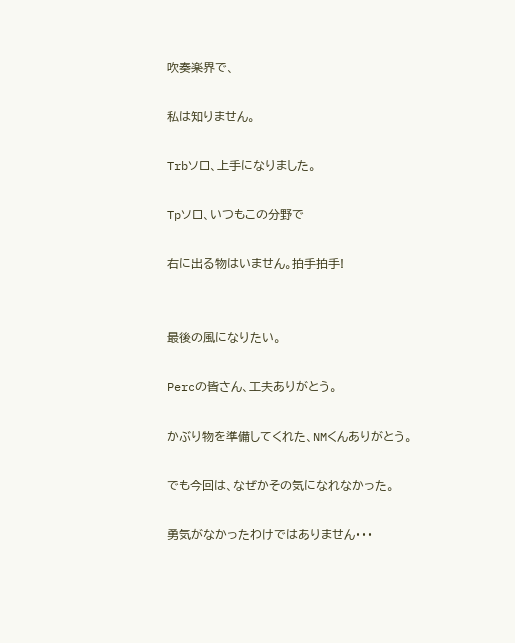吹奏楽界で、

私は知りません。

Trbソロ、上手になりました。

Tpソロ、いつもこの分野で

右に出る物はいません。拍手拍手!


最後の風になりたい。

Percの皆さん、工夫ありがとう。

かぶり物を準備してくれた、NMくんありがとう。

でも今回は、なぜかその気になれなかった。

勇気がなかったわけではありません・・・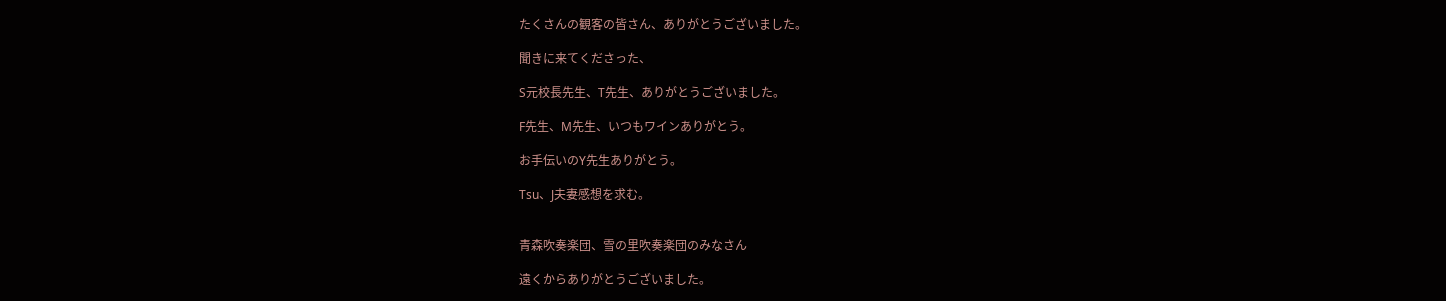たくさんの観客の皆さん、ありがとうございました。

聞きに来てくださった、

S元校長先生、T先生、ありがとうございました。

F先生、M先生、いつもワインありがとう。

お手伝いのY先生ありがとう。

Tsu、J夫妻感想を求む。


青森吹奏楽団、雪の里吹奏楽団のみなさん

遠くからありがとうございました。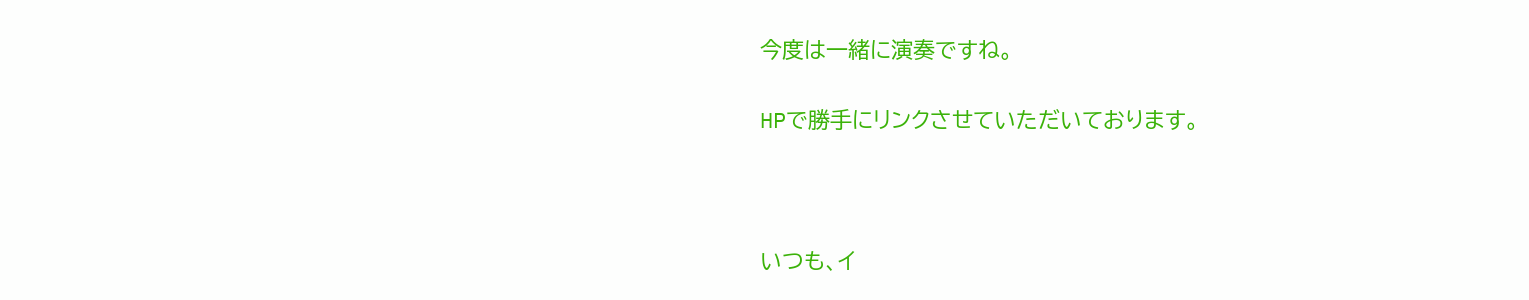今度は一緒に演奏ですね。

HPで勝手にリンクさせていただいております。



いつも、イ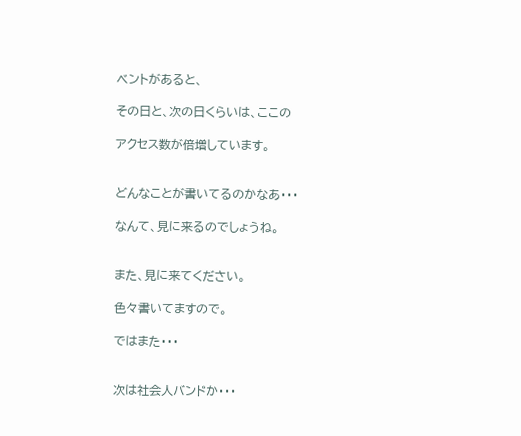ベントがあると、

その日と、次の日くらいは、ここの

アクセス数が倍増しています。


どんなことが書いてるのかなあ・・・

なんて、見に来るのでしょうね。


また、見に来てください。

色々書いてますので。

ではまた・・・


次は社会人バンドか・・・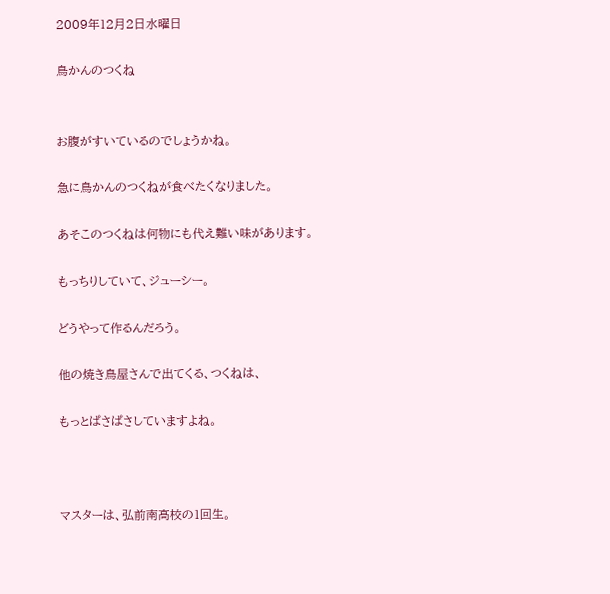2009年12月2日水曜日

鳥かんのつくね


お腹がすいているのでしょうかね。

急に鳥かんのつくねが食べたくなりました。

あそこのつくねは何物にも代え難い味があります。

もっちりしていて、ジューシー。

どうやって作るんだろう。

他の焼き鳥屋さんで出てくる、つくねは、

もっとぱさぱさしていますよね。



マスターは、弘前南高校の1回生。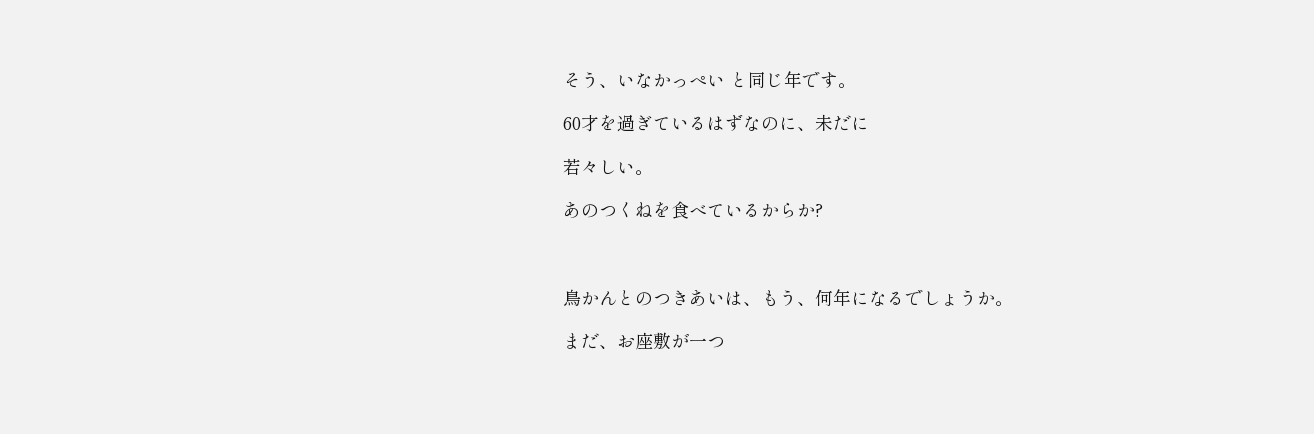そう、いなかっぺい と同じ年です。

60才を過ぎているはずなのに、未だに

若々しい。

あのつくねを食べているからか?



鳥かんとのつきあいは、もう、何年になるでしょうか。

まだ、お座敷が一つ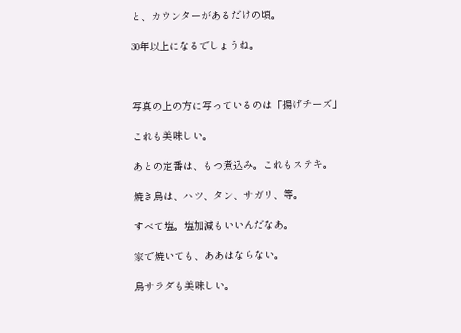と、カウンターがあるだけの頃。

30年以上になるでしょうね。



写真の上の方に写っているのは「揚げチーズ」

これも美味しい。

あとの定番は、もつ煮込み。これもステキ。

焼き鳥は、ハツ、タン、サガリ、等。

すべて塩。塩加減もいいんだなあ。

家で焼いても、ああはならない。

鳥サラダも美味しい。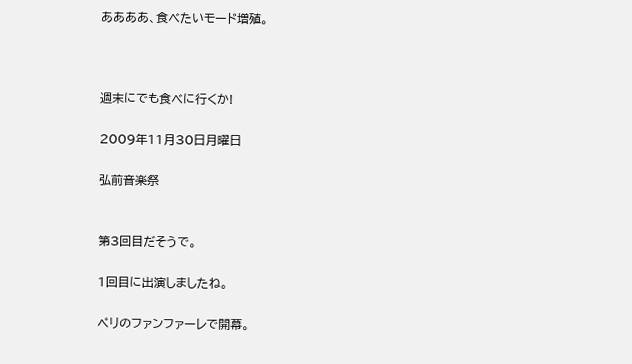ああああ、食べたいモード増殖。



週末にでも食べに行くか!

2009年11月30日月曜日

弘前音楽祭


第3回目だそうで。

1回目に出演しましたね。

ペリのファンファーレで開幕。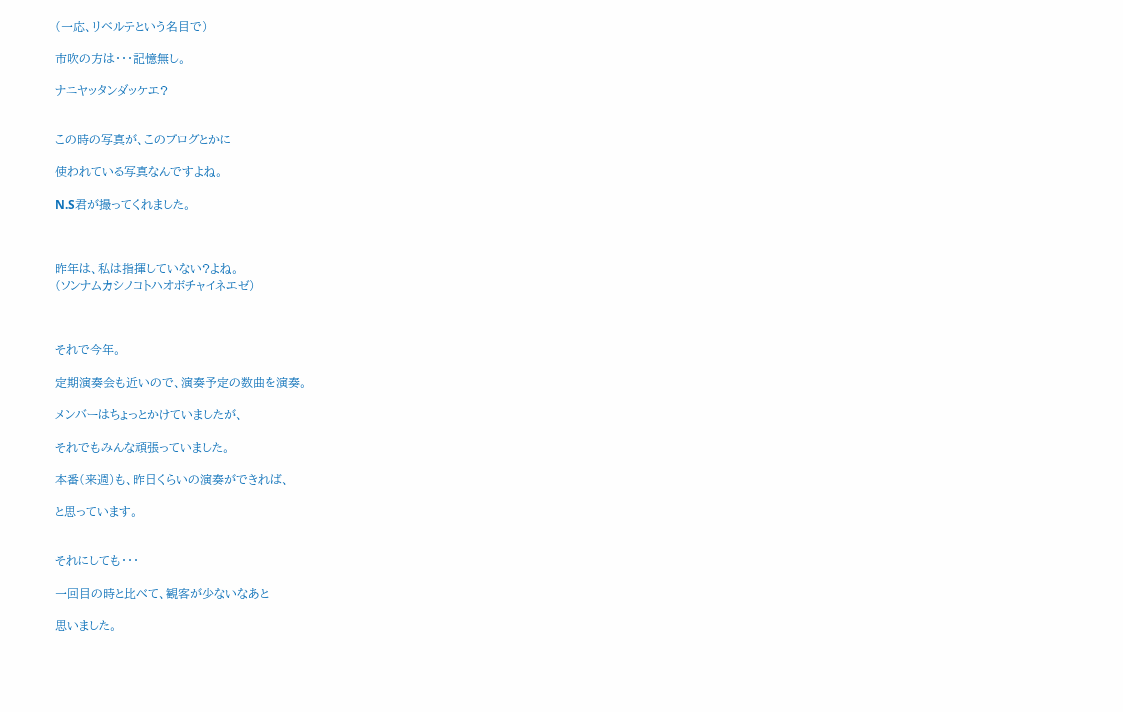(一応、リベルテという名目で)

市吹の方は・・・記憶無し。

ナニヤッタンダッケエ?


この時の写真が、このブログとかに

使われている写真なんですよね。

N.S君が撮ってくれました。



昨年は、私は指揮していない?よね。
(ソンナムカシノコトハオボチャイネエゼ)



それで今年。

定期演奏会も近いので、演奏予定の数曲を演奏。

メンバーはちょっとかけていましたが、

それでもみんな頑張っていました。

本番(来週)も、昨日くらいの演奏ができれば、

と思っています。


それにしても・・・

一回目の時と比べて、観客が少ないなあと

思いました。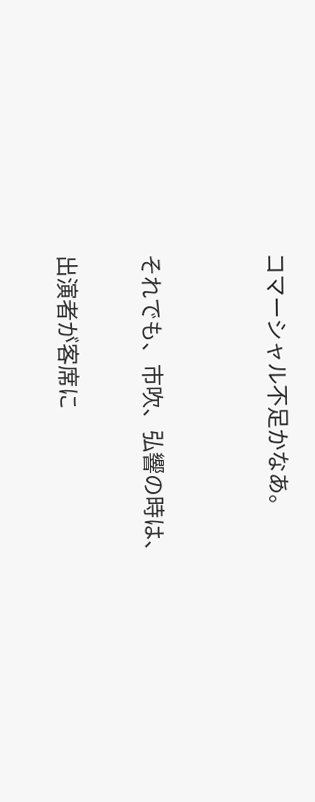コマーシャル不足かなあ。


それでも、市吹、弘響の時は、

出演者が客席に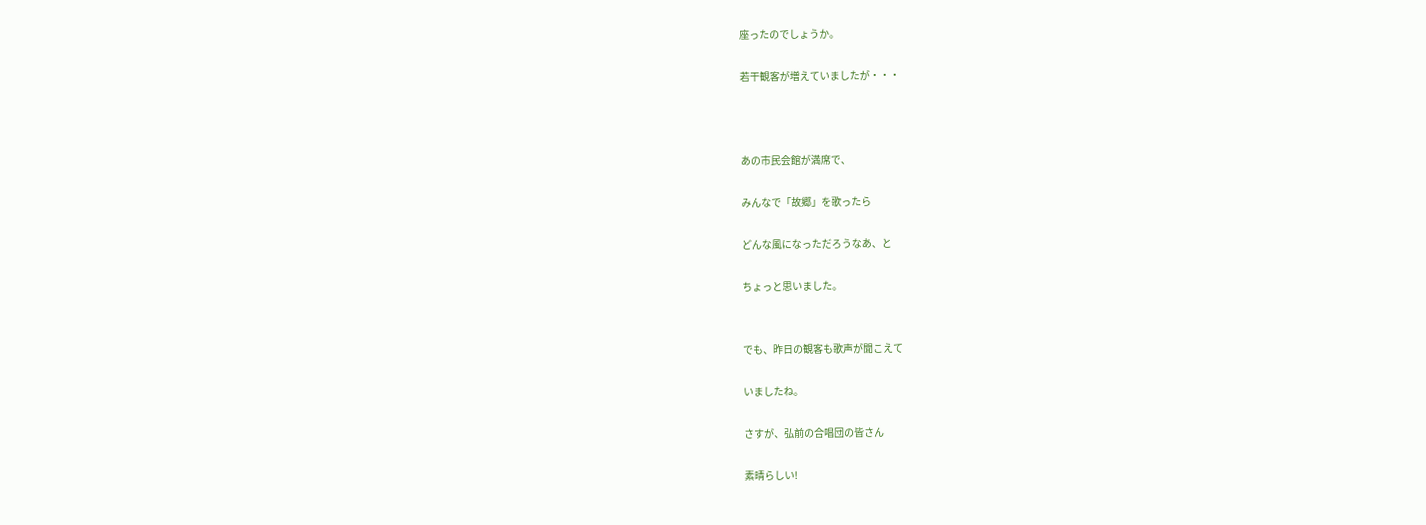座ったのでしょうか。

若干観客が増えていましたが・・・



あの市民会館が満席で、

みんなで「故郷」を歌ったら

どんな風になっただろうなあ、と

ちょっと思いました。


でも、昨日の観客も歌声が聞こえて

いましたね。

さすが、弘前の合唱団の皆さん

素晴らしい!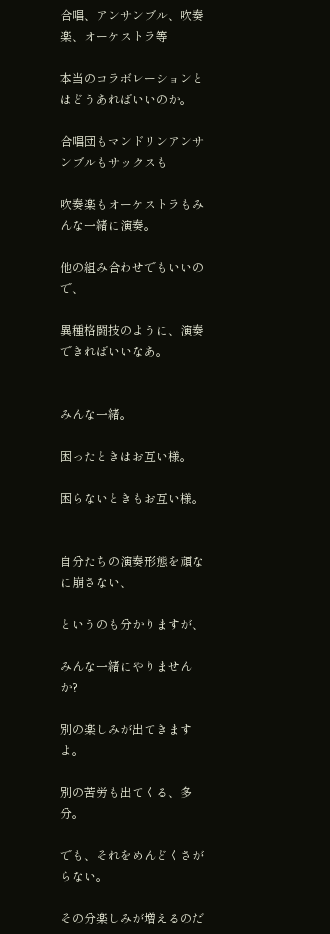合唱、アンサンブル、吹奏楽、オーケストラ等

本当のコラボレーションとはどうあればいいのか。

合唱団もマンドリンアンサンブルもサックスも

吹奏楽もオーケストラもみんな一緒に演奏。

他の組み合わせでもいいので、

異種格闘技のように、演奏できればいいなあ。


みんな一緒。

困ったときはお互い様。

困らないときもお互い様。


自分たちの演奏形態を頑なに崩さない、

というのも分かりますが、

みんな一緒にやりませんか?

別の楽しみが出てきますよ。

別の苦労も出てくる、多分。

でも、それをめんどくさがらない。

その分楽しみが増えるのだ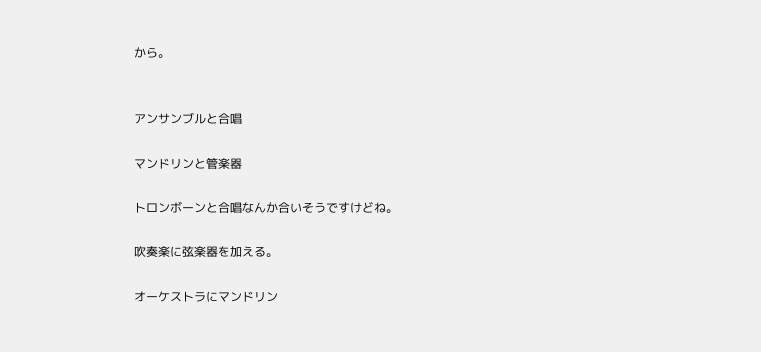から。


アンサンブルと合唱

マンドリンと管楽器

トロンボーンと合唱なんか合いそうですけどね。

吹奏楽に弦楽器を加える。

オーケストラにマンドリン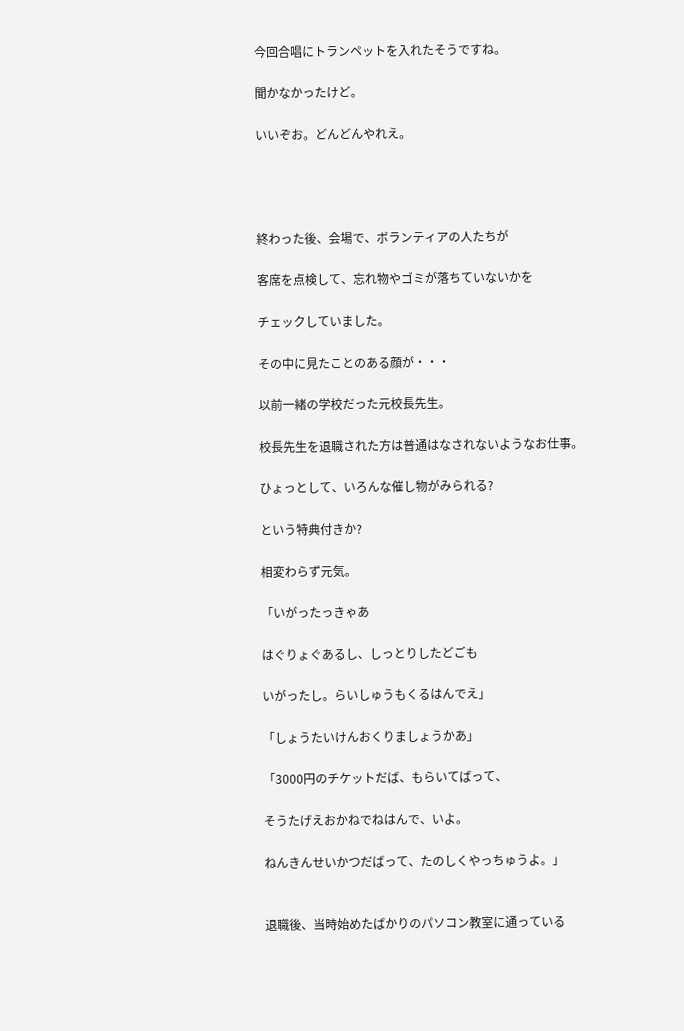今回合唱にトランペットを入れたそうですね。

聞かなかったけど。

いいぞお。どんどんやれえ。




終わった後、会場で、ボランティアの人たちが

客席を点検して、忘れ物やゴミが落ちていないかを

チェックしていました。

その中に見たことのある顔が・・・

以前一緒の学校だった元校長先生。

校長先生を退職された方は普通はなされないようなお仕事。

ひょっとして、いろんな催し物がみられる?

という特典付きか?

相変わらず元気。

「いがったっきゃあ

はぐりょぐあるし、しっとりしたどごも

いがったし。らいしゅうもくるはんでえ」

「しょうたいけんおくりましょうかあ」

「3000円のチケットだば、もらいてばって、

そうたげえおかねでねはんで、いよ。

ねんきんせいかつだばって、たのしくやっちゅうよ。」


退職後、当時始めたばかりのパソコン教室に通っている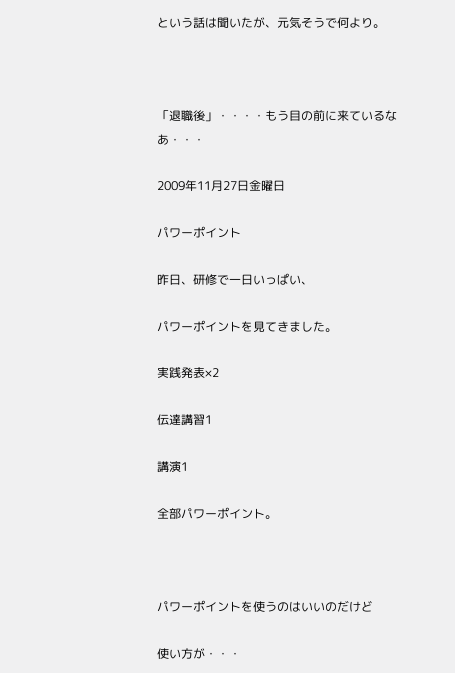という話は聞いたが、元気そうで何より。



「退職後」・・・・もう目の前に来ているなあ・・・

2009年11月27日金曜日

パワーポイント

昨日、研修で一日いっぱい、

パワーポイントを見てきました。

実践発表×2

伝達講習1

講演1

全部パワーポイント。



パワーポイントを使うのはいいのだけど

使い方が・・・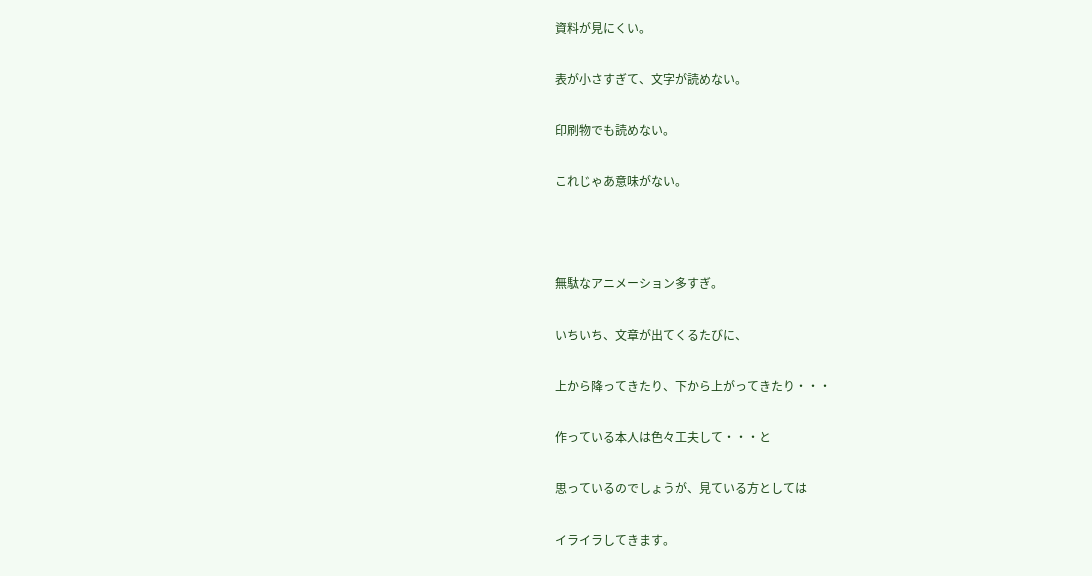資料が見にくい。

表が小さすぎて、文字が読めない。

印刷物でも読めない。

これじゃあ意味がない。



無駄なアニメーション多すぎ。

いちいち、文章が出てくるたびに、

上から降ってきたり、下から上がってきたり・・・

作っている本人は色々工夫して・・・と

思っているのでしょうが、見ている方としては

イライラしてきます。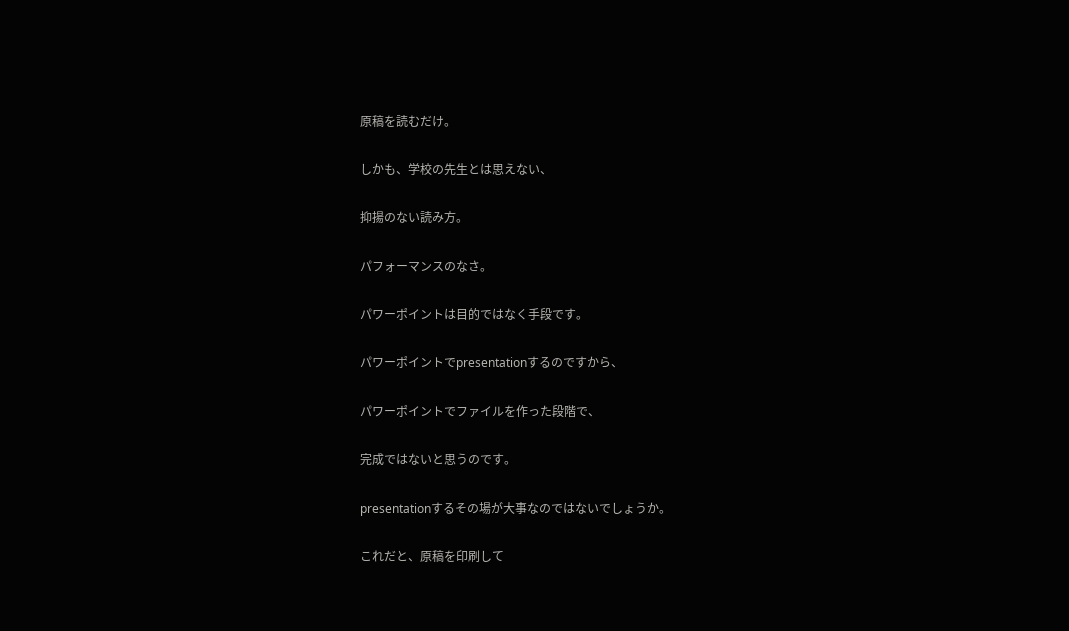原稿を読むだけ。

しかも、学校の先生とは思えない、

抑揚のない読み方。

パフォーマンスのなさ。

パワーポイントは目的ではなく手段です。

パワーポイントでpresentationするのですから、

パワーポイントでファイルを作った段階で、

完成ではないと思うのです。

presentationするその場が大事なのではないでしょうか。

これだと、原稿を印刷して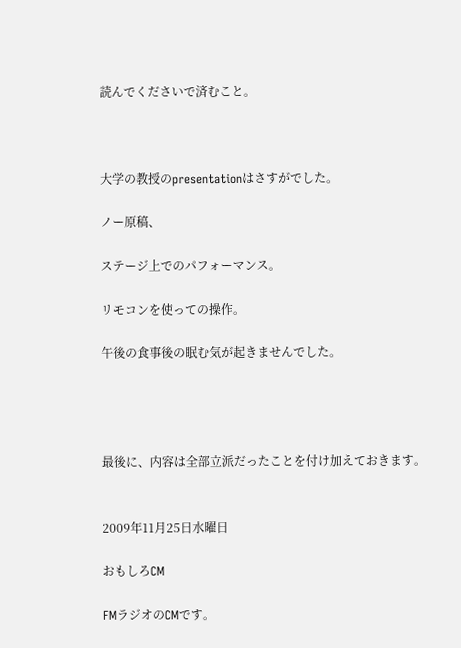読んでくださいで済むこと。



大学の教授のpresentationはさすがでした。

ノー原稿、

ステージ上でのパフォーマンス。

リモコンを使っての操作。

午後の食事後の眠む気が起きませんでした。




最後に、内容は全部立派だったことを付け加えておきます。


2009年11月25日水曜日

おもしろCM

FMラジオのCMです。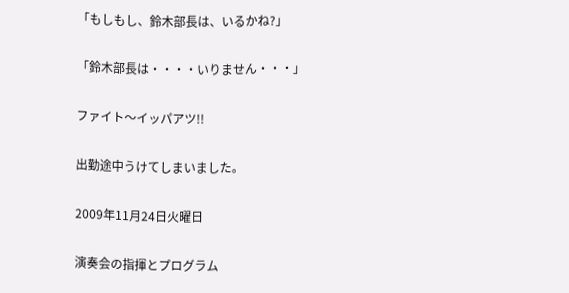「もしもし、鈴木部長は、いるかね?」

「鈴木部長は・・・・いりません・・・」

ファイト〜イッパアツ!!

出勤途中うけてしまいました。

2009年11月24日火曜日

演奏会の指揮とプログラム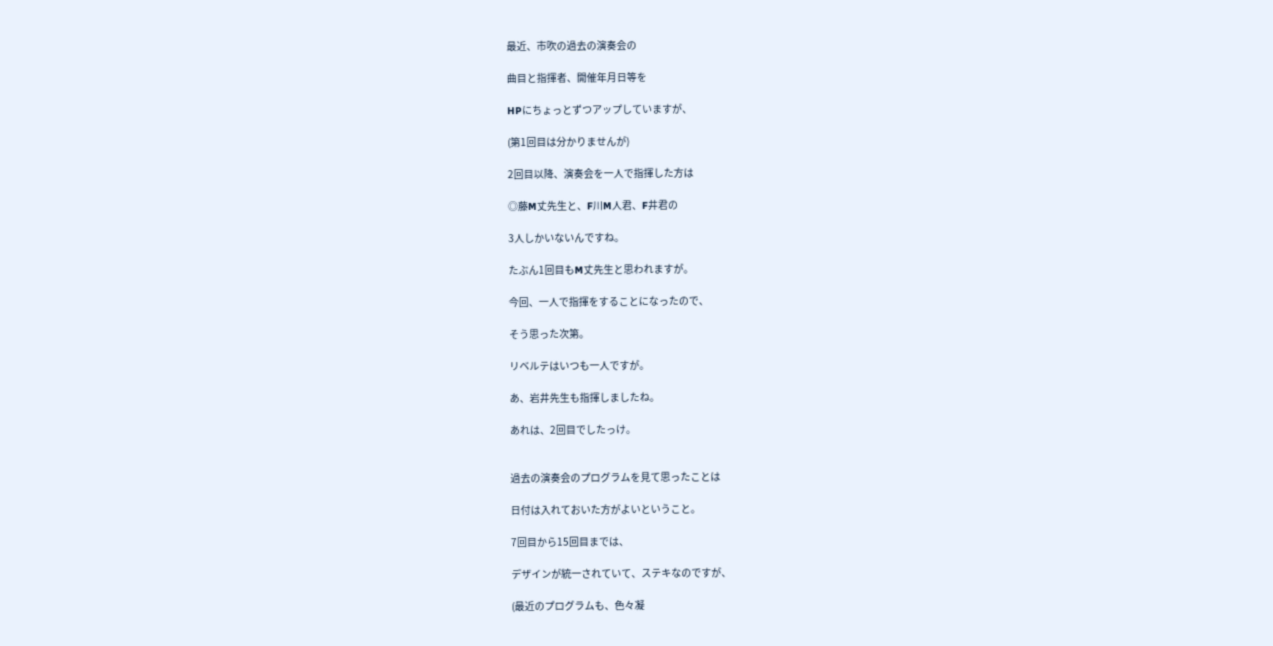最近、市吹の過去の演奏会の

曲目と指揮者、開催年月日等を

HPにちょっとずつアップしていますが、

(第1回目は分かりませんが)

2回目以降、演奏会を一人で指揮した方は

◎藤M丈先生と、F川M人君、F井君の

3人しかいないんですね。

たぶん1回目もM丈先生と思われますが。

今回、一人で指揮をすることになったので、

そう思った次第。

リベルテはいつも一人ですが。

あ、岩井先生も指揮しましたね。

あれは、2回目でしたっけ。


過去の演奏会のプログラムを見て思ったことは

日付は入れておいた方がよいということ。

7回目から15回目までは、

デザインが統一されていて、ステキなのですが、

(最近のプログラムも、色々凝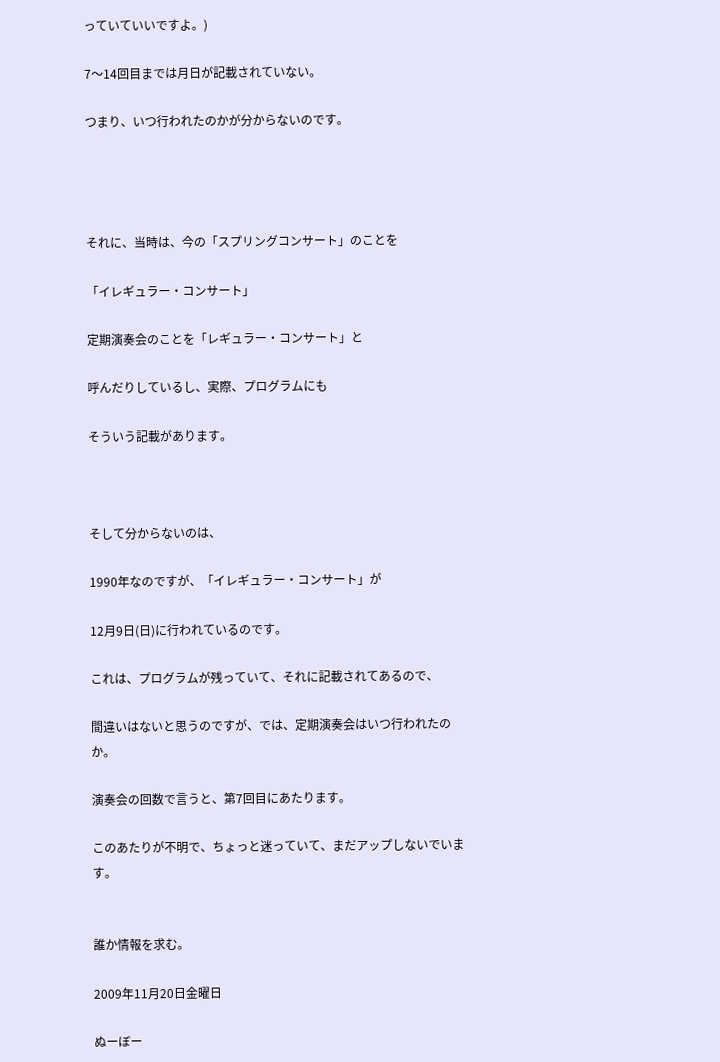っていていいですよ。)

7〜14回目までは月日が記載されていない。

つまり、いつ行われたのかが分からないのです。




それに、当時は、今の「スプリングコンサート」のことを

「イレギュラー・コンサート」

定期演奏会のことを「レギュラー・コンサート」と

呼んだりしているし、実際、プログラムにも

そういう記載があります。



そして分からないのは、

1990年なのですが、「イレギュラー・コンサート」が

12月9日(日)に行われているのです。

これは、プログラムが残っていて、それに記載されてあるので、

間違いはないと思うのですが、では、定期演奏会はいつ行われたのか。

演奏会の回数で言うと、第7回目にあたります。

このあたりが不明で、ちょっと迷っていて、まだアップしないでいます。


誰か情報を求む。

2009年11月20日金曜日

ぬーぼー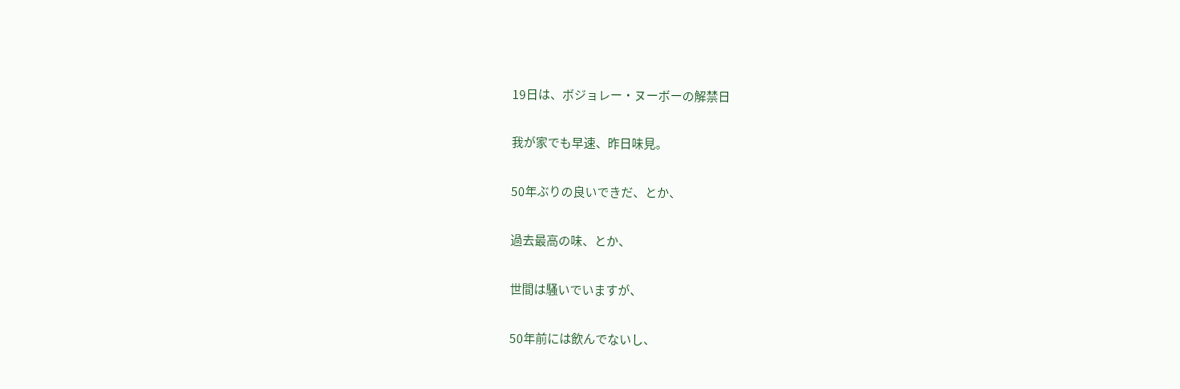19日は、ボジョレー・ヌーボーの解禁日

我が家でも早速、昨日味見。

50年ぶりの良いできだ、とか、

過去最高の味、とか、

世間は騒いでいますが、

50年前には飲んでないし、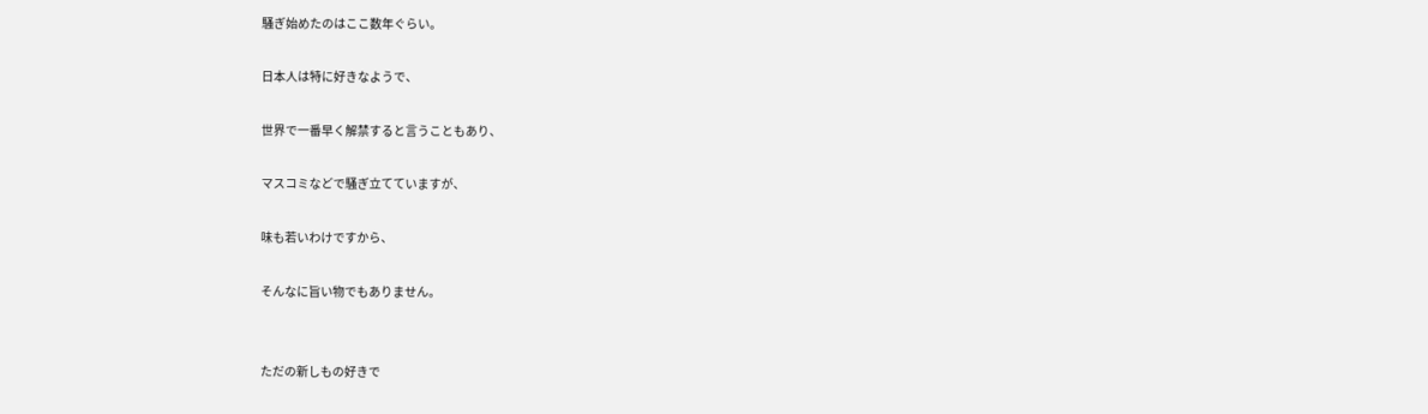騒ぎ始めたのはここ数年ぐらい。

日本人は特に好きなようで、

世界で一番早く解禁すると言うこともあり、

マスコミなどで騒ぎ立てていますが、

味も若いわけですから、

そんなに旨い物でもありません。


ただの新しもの好きで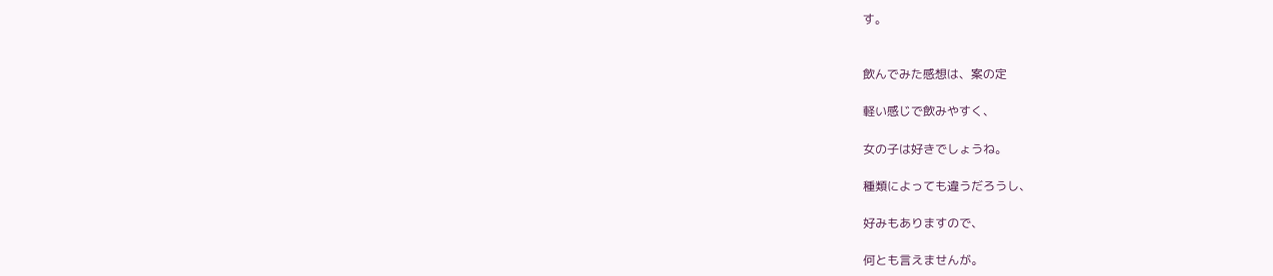す。


飲んでみた感想は、案の定

軽い感じで飲みやすく、

女の子は好きでしょうね。

種類によっても違うだろうし、

好みもありますので、

何とも言えませんが。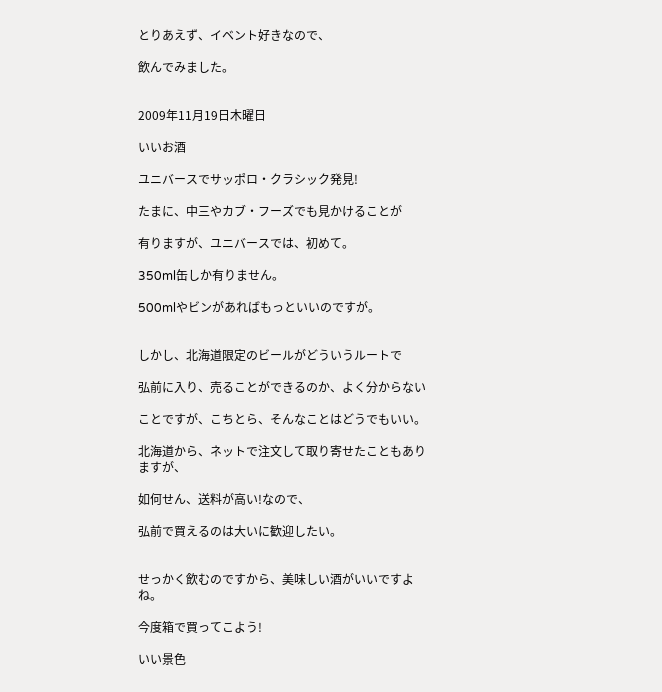とりあえず、イベント好きなので、

飲んでみました。


2009年11月19日木曜日

いいお酒

ユニバースでサッポロ・クラシック発見!

たまに、中三やカブ・フーズでも見かけることが

有りますが、ユニバースでは、初めて。

350ml缶しか有りません。

500mlやビンがあればもっといいのですが。


しかし、北海道限定のビールがどういうルートで

弘前に入り、売ることができるのか、よく分からない

ことですが、こちとら、そんなことはどうでもいい。

北海道から、ネットで注文して取り寄せたこともありますが、

如何せん、送料が高い!なので、

弘前で買えるのは大いに歓迎したい。


せっかく飲むのですから、美味しい酒がいいですよね。

今度箱で買ってこよう!

いい景色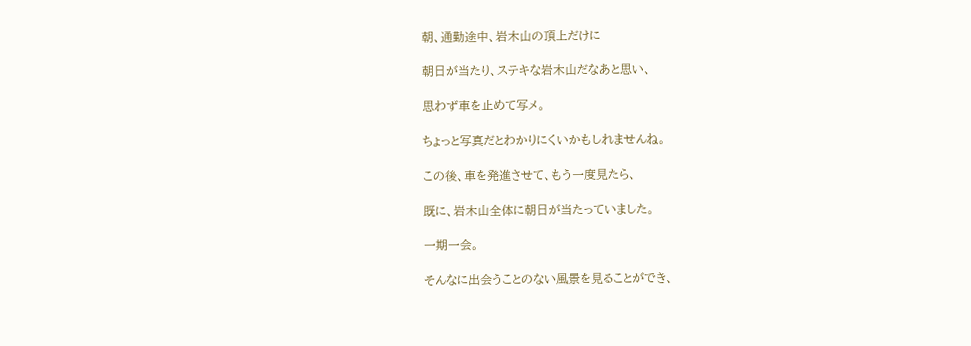朝、通勤途中、岩木山の頂上だけに

朝日が当たり、ステキな岩木山だなあと思い、

思わず車を止めて写メ。

ちょっと写真だとわかりにくいかもしれませんね。

この後、車を発進させて、もう一度見たら、

既に、岩木山全体に朝日が当たっていました。

一期一会。

そんなに出会うことのない風景を見ることができ、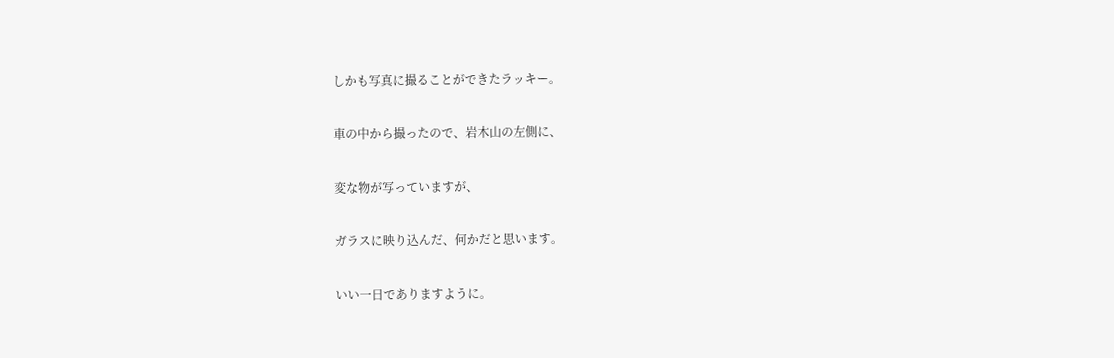しかも写真に撮ることができたラッキー。

車の中から撮ったので、岩木山の左側に、

変な物が写っていますが、

ガラスに映り込んだ、何かだと思います。

いい一日でありますように。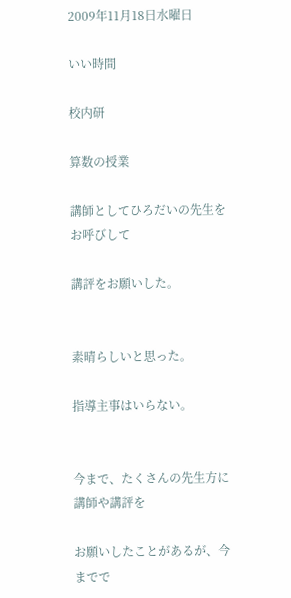2009年11月18日水曜日

いい時間

校内研

算数の授業

講師としてひろだいの先生をお呼びして

講評をお願いした。


素晴らしいと思った。

指導主事はいらない。


今まで、たくさんの先生方に講師や講評を

お願いしたことがあるが、今までで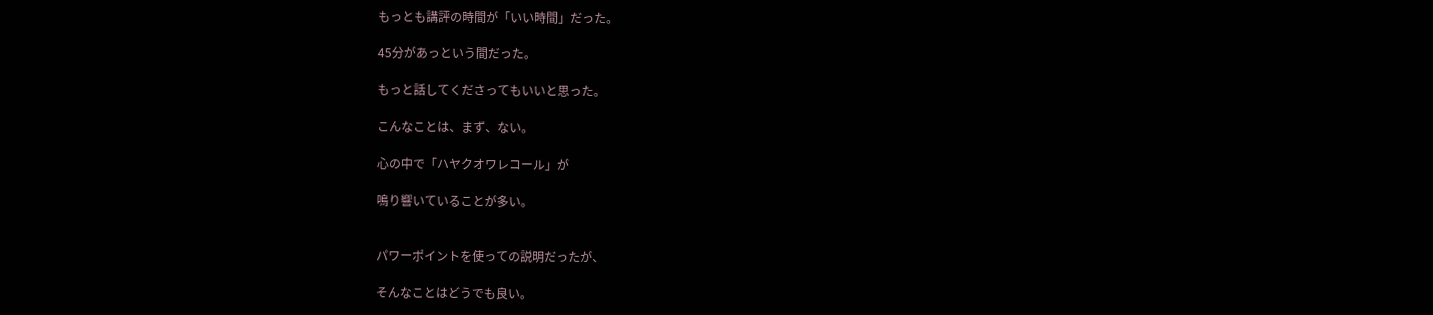もっとも講評の時間が「いい時間」だった。

45分があっという間だった。

もっと話してくださってもいいと思った。

こんなことは、まず、ない。

心の中で「ハヤクオワレコール」が

鳴り響いていることが多い。


パワーポイントを使っての説明だったが、

そんなことはどうでも良い。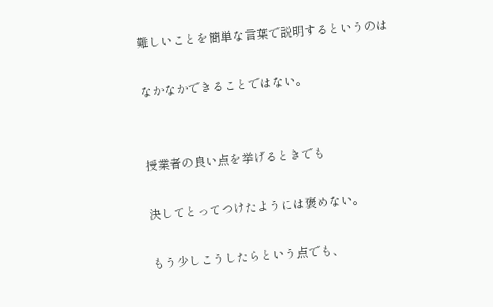難しいことを簡単な言葉で説明するというのは

なかなかできることではない。


授業者の良い点を挙げるときでも

決してとってつけたようには褒めない。

もう少しこうしたらという点でも、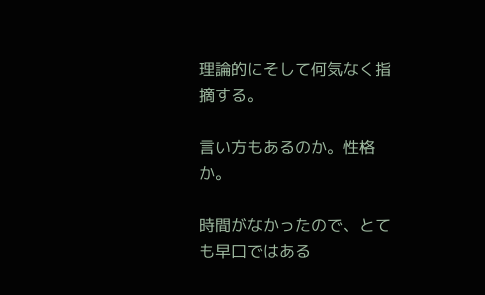理論的にそして何気なく指摘する。

言い方もあるのか。性格か。

時間がなかったので、とても早口ではある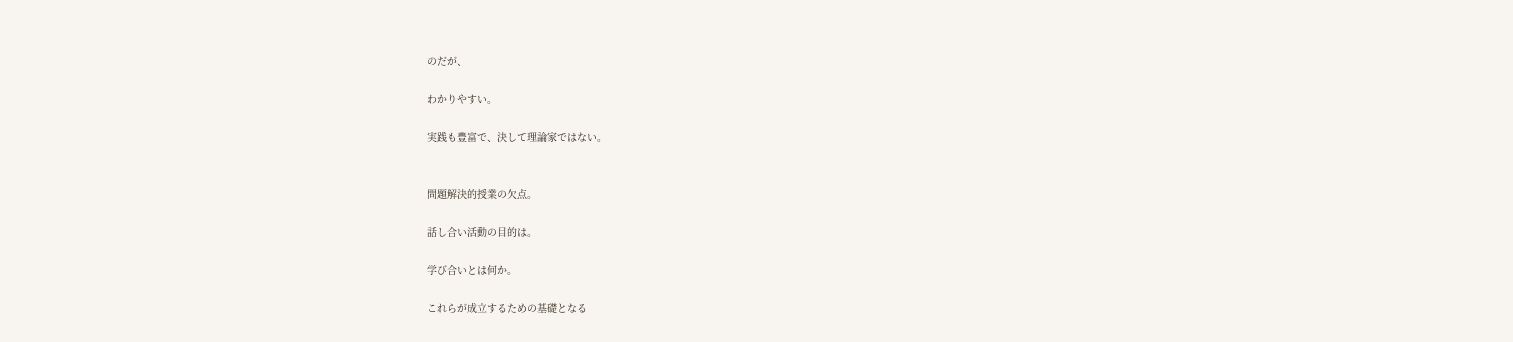のだが、

わかりやすい。

実践も豊富で、決して理論家ではない。


問題解決的授業の欠点。

話し合い活動の目的は。

学び合いとは何か。

これらが成立するための基礎となる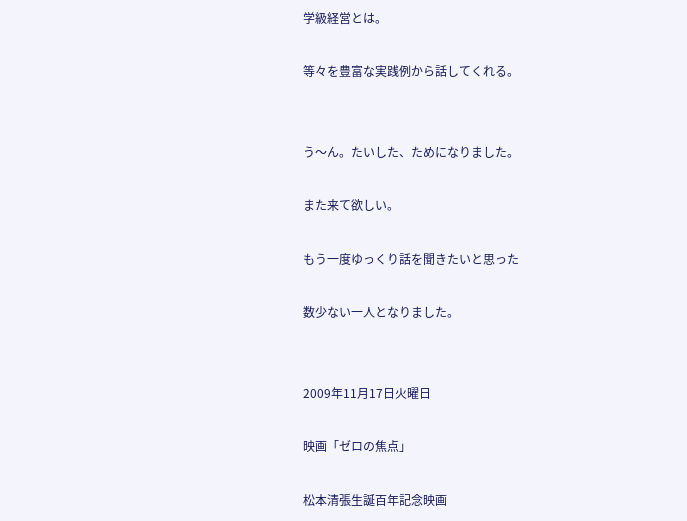学級経営とは。

等々を豊富な実践例から話してくれる。


う〜ん。たいした、ためになりました。

また来て欲しい。

もう一度ゆっくり話を聞きたいと思った

数少ない一人となりました。


2009年11月17日火曜日

映画「ゼロの焦点」

松本清張生誕百年記念映画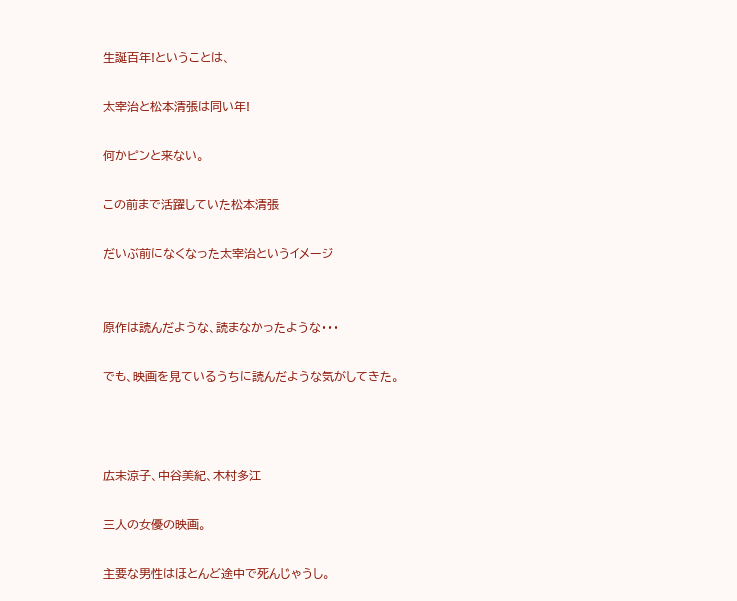生誕百年!ということは、

太宰治と松本清張は同い年!

何かピンと来ない。

この前まで活躍していた松本清張

だいぶ前になくなった太宰治というイメージ


原作は読んだような、読まなかったような・・・

でも、映画を見ているうちに読んだような気がしてきた。



広末涼子、中谷美紀、木村多江

三人の女優の映画。

主要な男性はほとんど途中で死んじゃうし。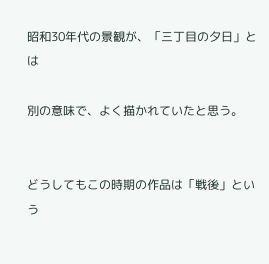昭和30年代の景観が、「三丁目の夕日」とは

別の意味で、よく描かれていたと思う。


どうしてもこの時期の作品は「戦後」という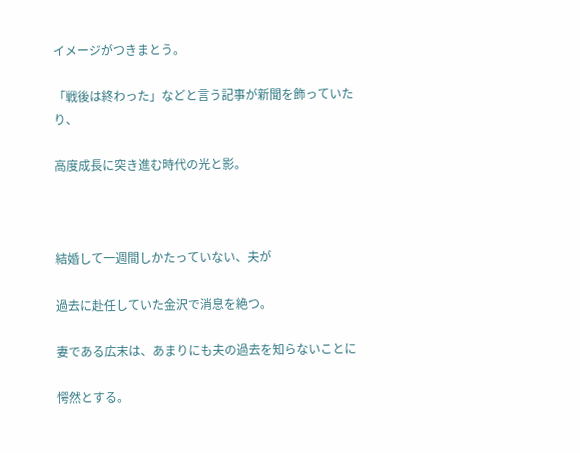イメージがつきまとう。

「戦後は終わった」などと言う記事が新聞を飾っていたり、

高度成長に突き進む時代の光と影。



結婚して一週間しかたっていない、夫が

過去に赴任していた金沢で消息を絶つ。

妻である広末は、あまりにも夫の過去を知らないことに

愕然とする。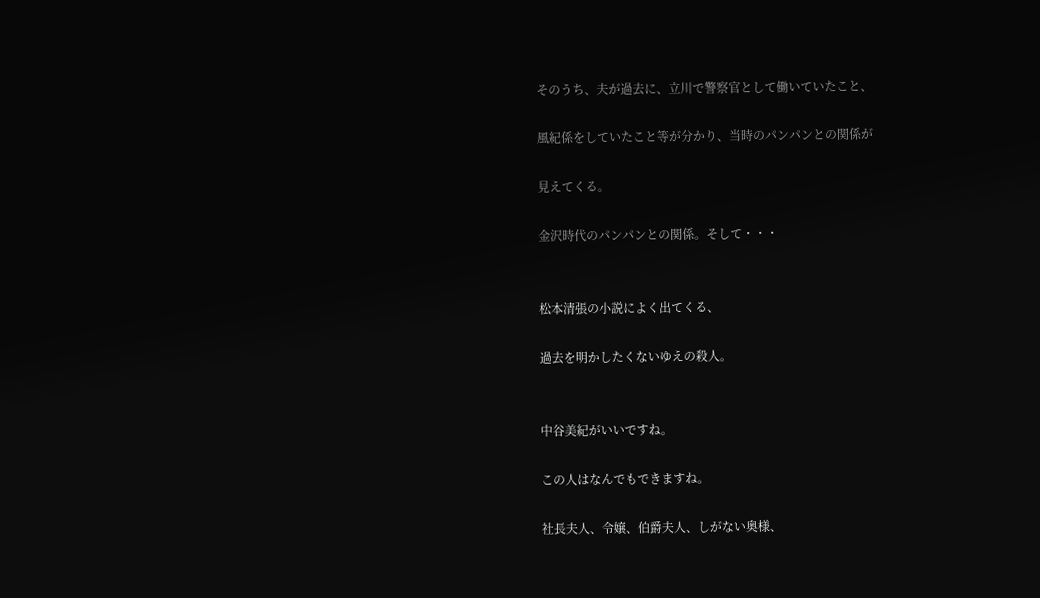そのうち、夫が過去に、立川で警察官として働いていたこと、

風紀係をしていたこと等が分かり、当時のパンパンとの関係が

見えてくる。

金沢時代のパンパンとの関係。そして・・・


松本清張の小説によく出てくる、

過去を明かしたくないゆえの殺人。


中谷美紀がいいですね。

この人はなんでもできますね。

社長夫人、令嬢、伯爵夫人、しがない奥様、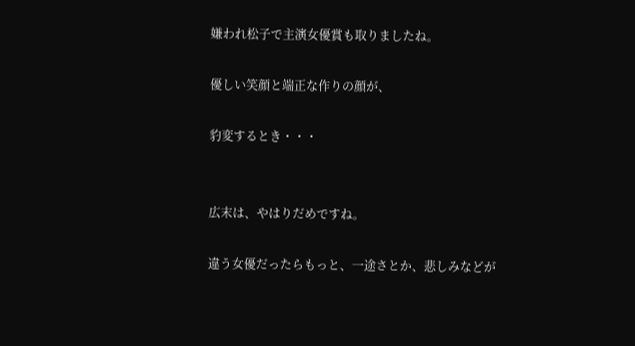嫌われ松子で主演女優賞も取りましたね。

優しい笑顔と端正な作りの顔が、

豹変するとき・・・


広末は、やはりだめですね。

違う女優だったらもっと、一途さとか、悲しみなどが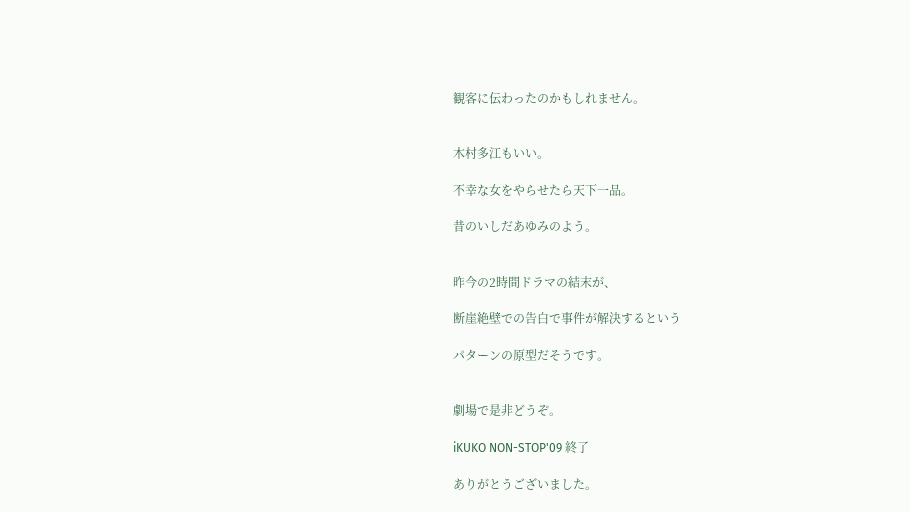観客に伝わったのかもしれません。


木村多江もいい。

不幸な女をやらせたら天下一品。

昔のいしだあゆみのよう。


昨今の2時間ドラマの結末が、

断崖絶壁での告白で事件が解決するという

パターンの原型だそうです。


劇場で是非どうぞ。

iKUKO NON-STOP'09 終了

ありがとうございました。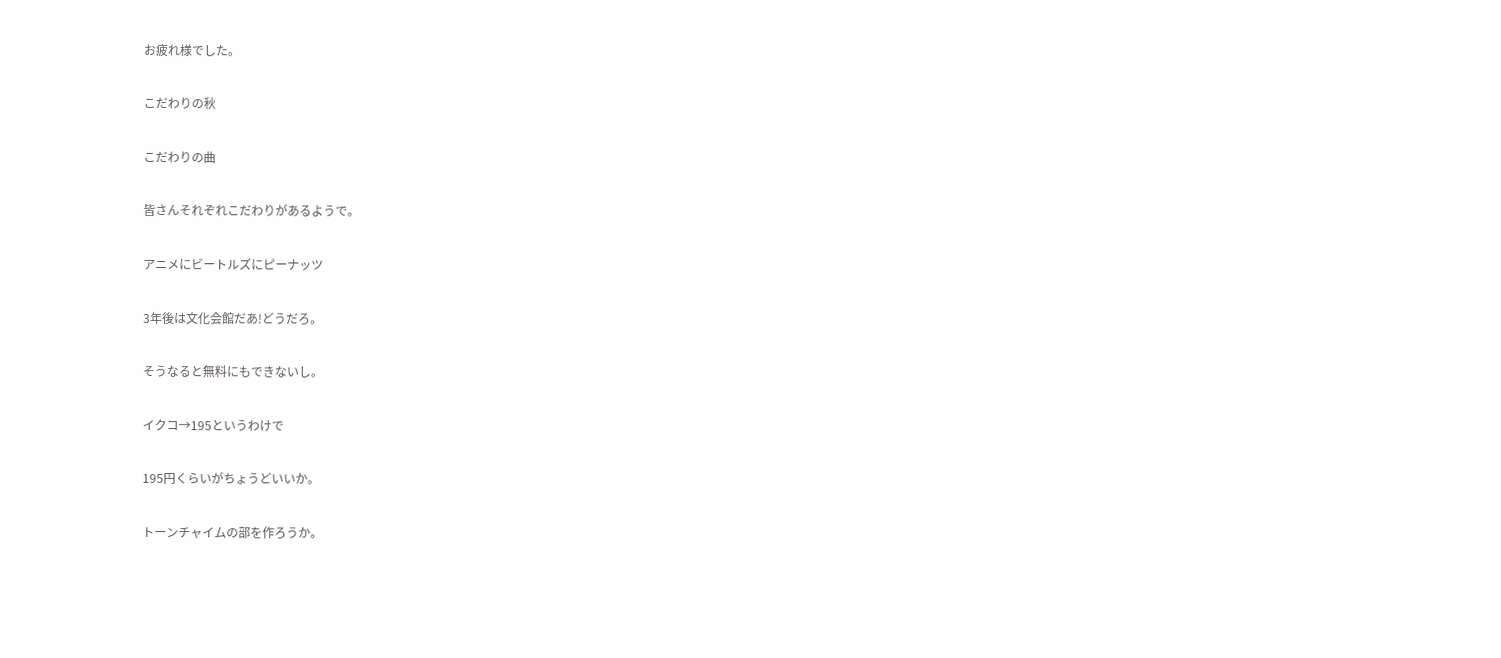お疲れ様でした。

こだわりの秋

こだわりの曲

皆さんそれぞれこだわりがあるようで。

アニメにビートルズにピーナッツ

3年後は文化会館だあ!どうだろ。

そうなると無料にもできないし。

イクコ→195というわけで

195円くらいがちょうどいいか。

トーンチャイムの部を作ろうか。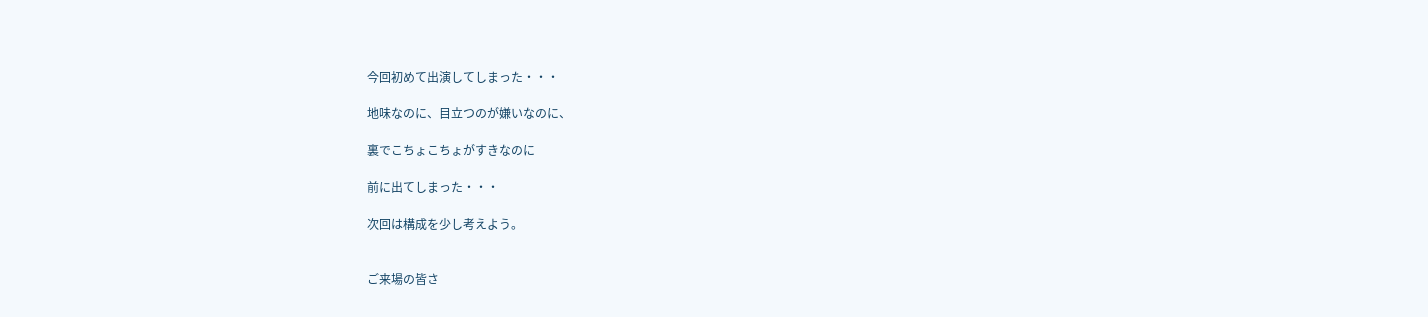今回初めて出演してしまった・・・

地味なのに、目立つのが嫌いなのに、

裏でこちょこちょがすきなのに

前に出てしまった・・・

次回は構成を少し考えよう。


ご来場の皆さ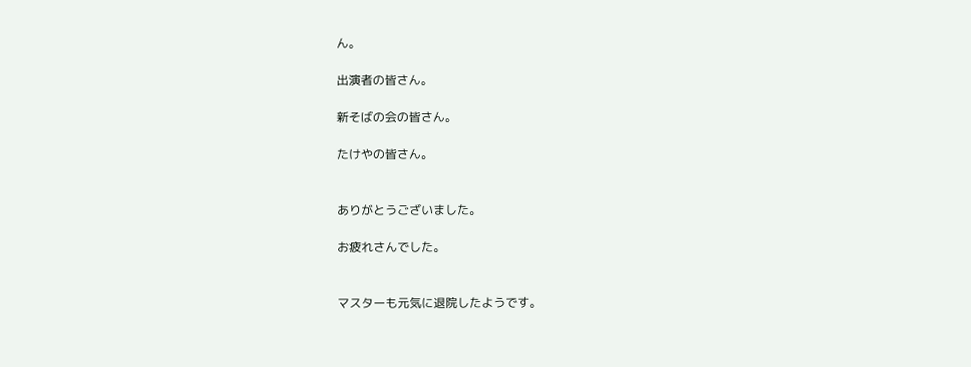ん。

出演者の皆さん。

新そばの会の皆さん。

たけやの皆さん。


ありがとうございました。

お疲れさんでした。


マスターも元気に退院したようです。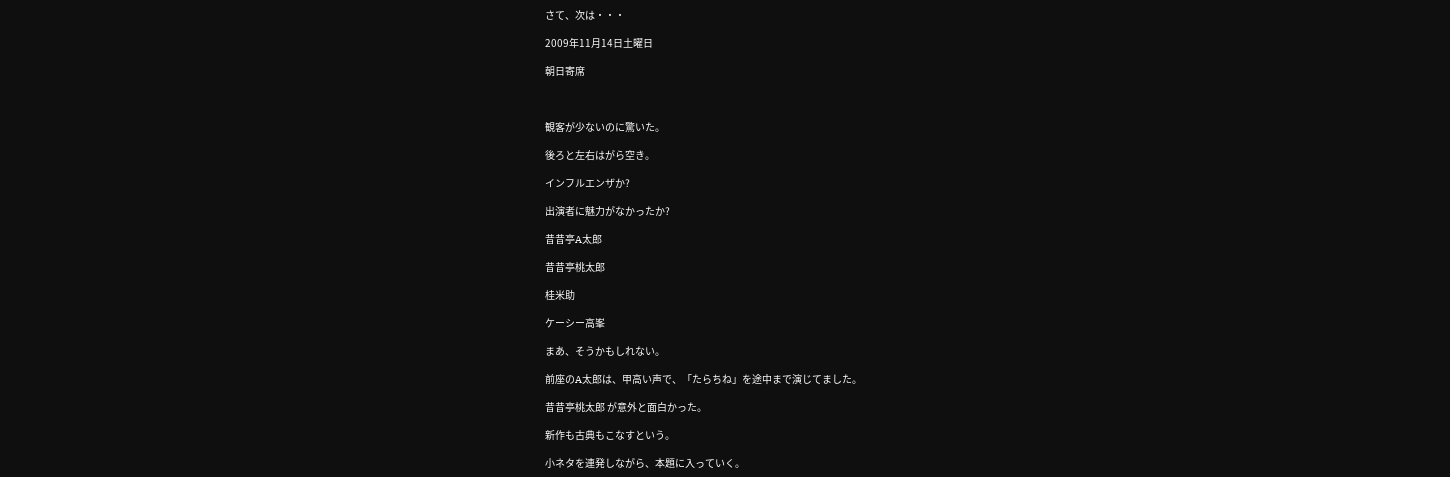さて、次は・・・

2009年11月14日土曜日

朝日寄席



観客が少ないのに驚いた。

後ろと左右はがら空き。

インフルエンザか?

出演者に魅力がなかったか?

昔昔亭A太郎

昔昔亭桃太郎

桂米助

ケーシー高峯

まあ、そうかもしれない。

前座のA太郎は、甲高い声で、「たらちね」を途中まで演じてました。

昔昔亭桃太郎 が意外と面白かった。

新作も古典もこなすという。

小ネタを連発しながら、本題に入っていく。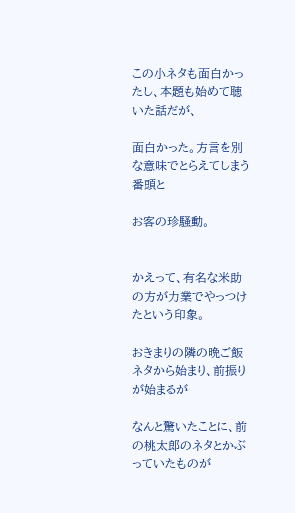この小ネタも面白かったし、本題も始めて聴いた話だが、

面白かった。方言を別な意味でとらえてしまう番頭と

お客の珍騒動。


かえって、有名な米助の方が力業でやっつけたという印象。

おきまりの隣の晩ご飯ネタから始まり、前振りが始まるが

なんと驚いたことに、前の桃太郎のネタとかぶっていたものが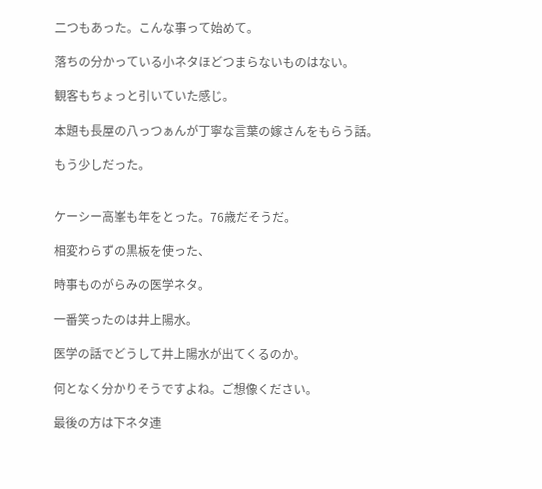二つもあった。こんな事って始めて。

落ちの分かっている小ネタほどつまらないものはない。

観客もちょっと引いていた感じ。

本題も長屋の八っつぁんが丁寧な言葉の嫁さんをもらう話。

もう少しだった。


ケーシー高峯も年をとった。76歳だそうだ。

相変わらずの黒板を使った、

時事ものがらみの医学ネタ。

一番笑ったのは井上陽水。

医学の話でどうして井上陽水が出てくるのか。

何となく分かりそうですよね。ご想像ください。

最後の方は下ネタ連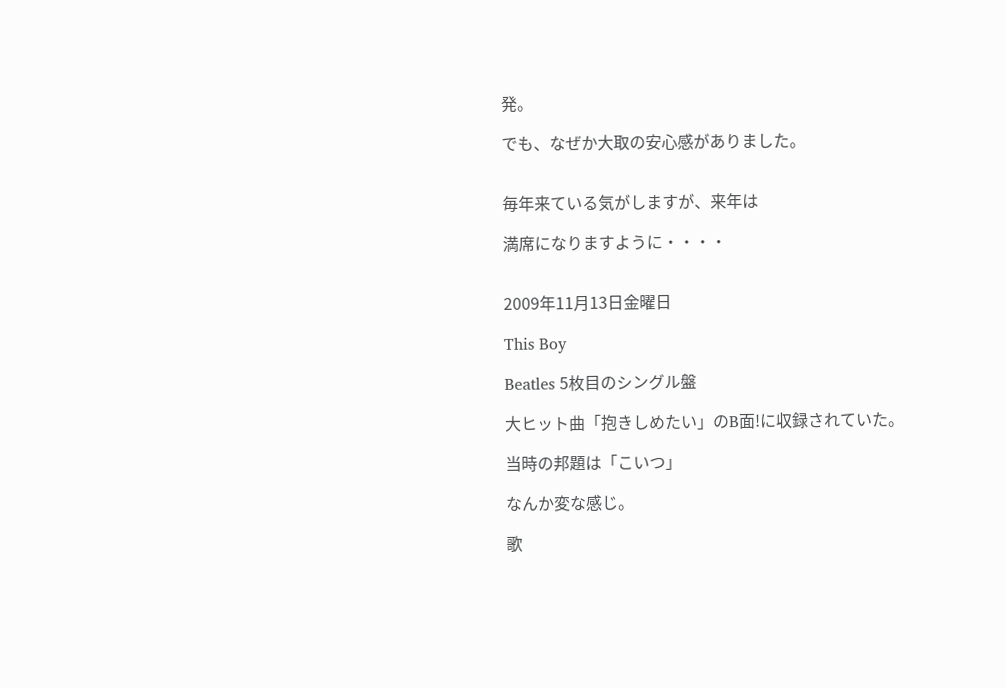発。

でも、なぜか大取の安心感がありました。


毎年来ている気がしますが、来年は

満席になりますように・・・・


2009年11月13日金曜日

This Boy

Beatles 5枚目のシングル盤

大ヒット曲「抱きしめたい」のB面!に収録されていた。

当時の邦題は「こいつ」

なんか変な感じ。

歌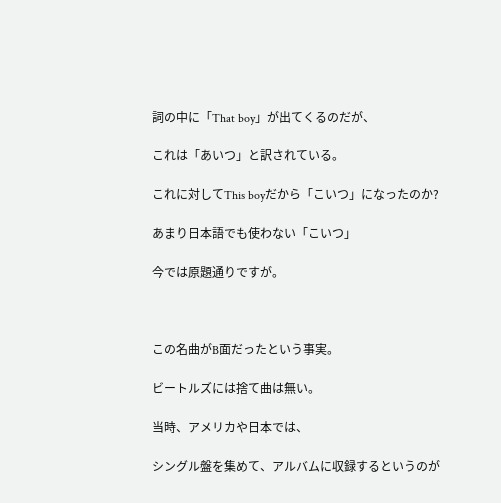詞の中に「That boy」が出てくるのだが、

これは「あいつ」と訳されている。

これに対してThis boyだから「こいつ」になったのか?

あまり日本語でも使わない「こいつ」

今では原題通りですが。



この名曲がB面だったという事実。

ビートルズには捨て曲は無い。

当時、アメリカや日本では、

シングル盤を集めて、アルバムに収録するというのが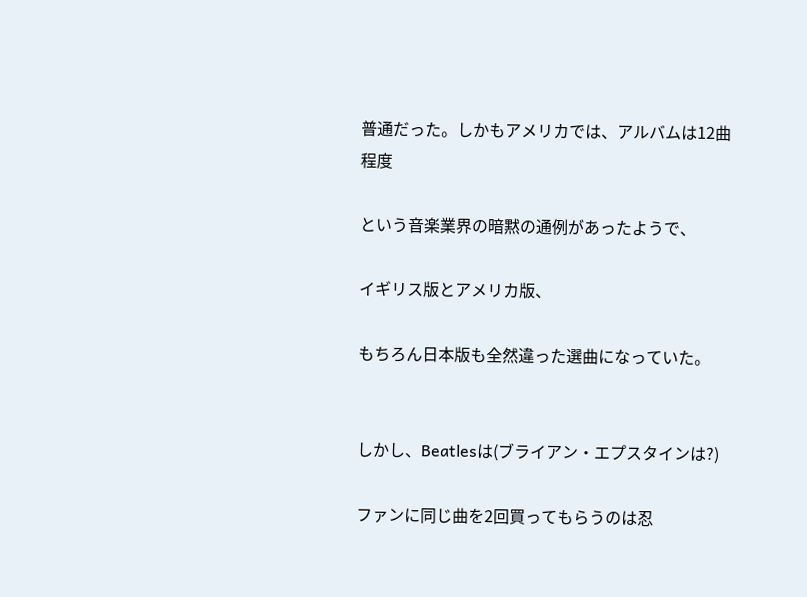普通だった。しかもアメリカでは、アルバムは12曲程度

という音楽業界の暗黙の通例があったようで、

イギリス版とアメリカ版、

もちろん日本版も全然違った選曲になっていた。


しかし、Beatlesは(ブライアン・エプスタインは?)

ファンに同じ曲を2回買ってもらうのは忍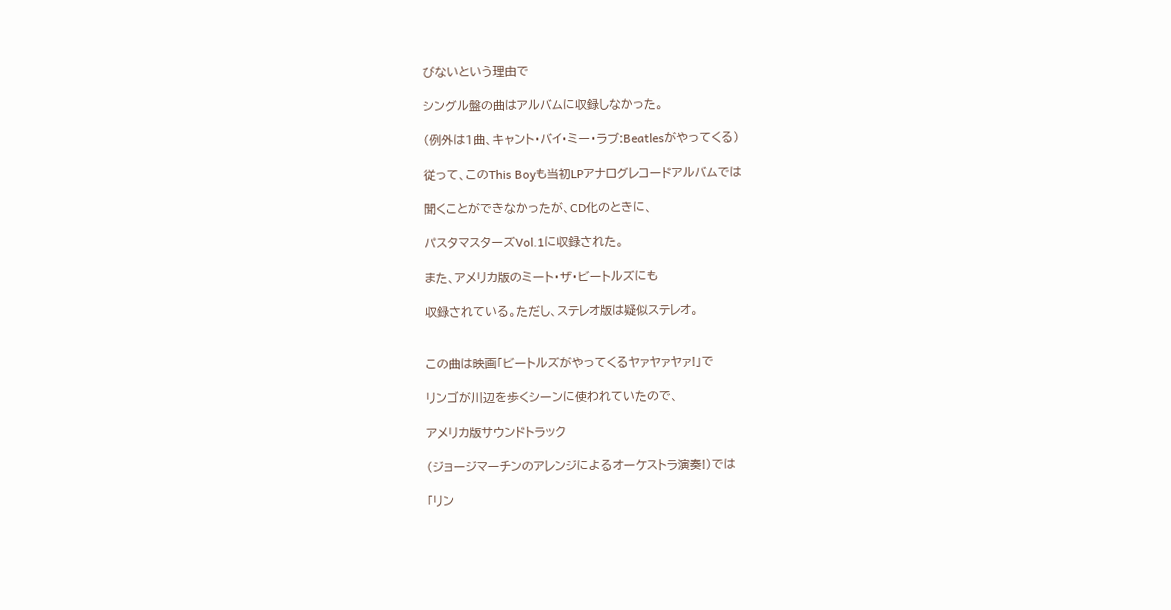びないという理由で

シングル盤の曲はアルバムに収録しなかった。

(例外は1曲、キャント・バイ・ミー・ラブ:Beatlesがやってくる)

従って、このThis Boyも当初LPアナログレコードアルバムでは

聞くことができなかったが、CD化のときに、

パスタマスターズVol.1に収録された。

また、アメリカ版のミート・ザ・ビートルズにも

収録されている。ただし、ステレオ版は疑似ステレオ。


この曲は映画「ビートルズがやってくるヤァヤァヤァ!」で

リンゴが川辺を歩くシーンに使われていたので、

アメリカ版サウンドトラック

(ジョージマーチンのアレンジによるオーケストラ演奏!)では

「リン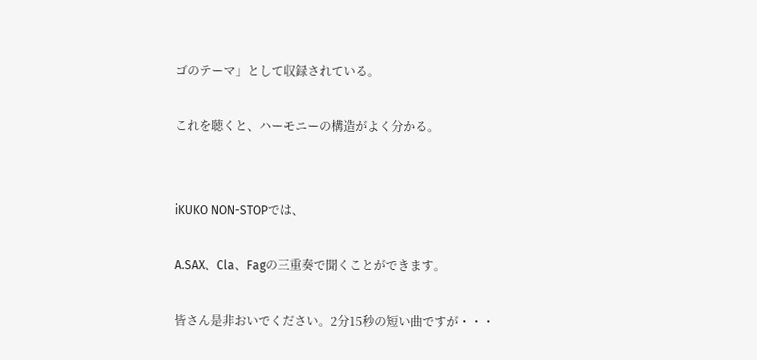ゴのテーマ」として収録されている。

これを聴くと、ハーモニーの構造がよく分かる。


iKUKO NON-STOPでは、

A.SAX、Cla、Fagの三重奏で聞くことができます。

皆さん是非おいでください。2分15秒の短い曲ですが・・・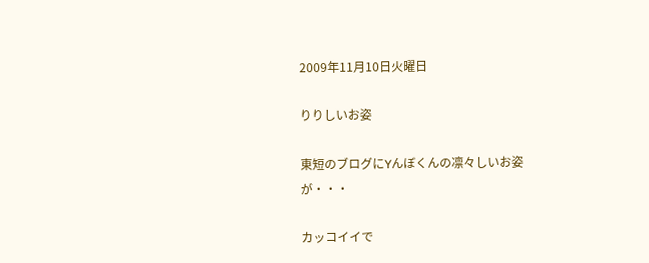2009年11月10日火曜日

りりしいお姿

東短のブログにYんぼくんの凛々しいお姿が・・・

カッコイイで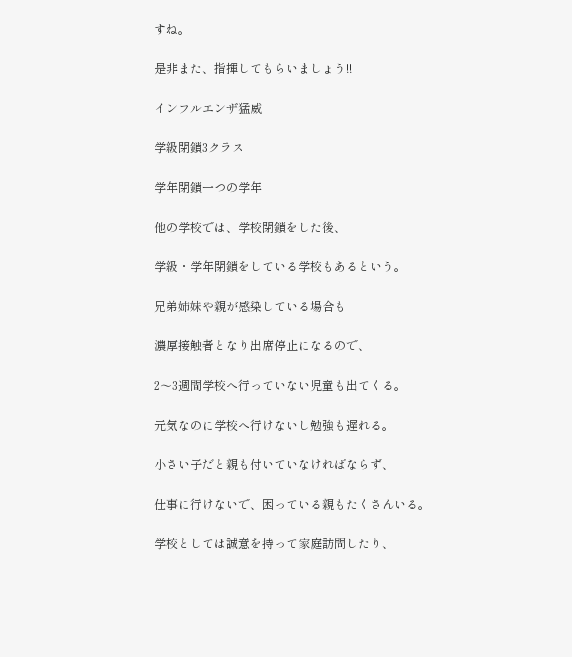すね。

是非また、指揮してもらいましょう!!

インフルエンザ猛威

学級閉鎖3クラス

学年閉鎖一つの学年

他の学校では、学校閉鎖をした後、

学級・学年閉鎖をしている学校もあるという。

兄弟姉妹や親が感染している場合も

濃厚接触者となり出席停止になるので、

2〜3週間学校へ行っていない児童も出てくる。

元気なのに学校へ行けないし勉強も遅れる。

小さい子だと親も付いていなければならず、

仕事に行けないで、困っている親もたくさんいる。

学校としては誠意を持って家庭訪問したり、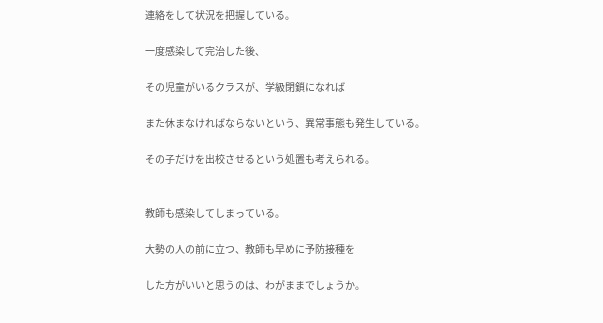連絡をして状況を把握している。

一度感染して完治した後、

その児童がいるクラスが、学級閉鎖になれば

また休まなければならないという、異常事態も発生している。

その子だけを出校させるという処置も考えられる。


教師も感染してしまっている。

大勢の人の前に立つ、教師も早めに予防接種を

した方がいいと思うのは、わがままでしょうか。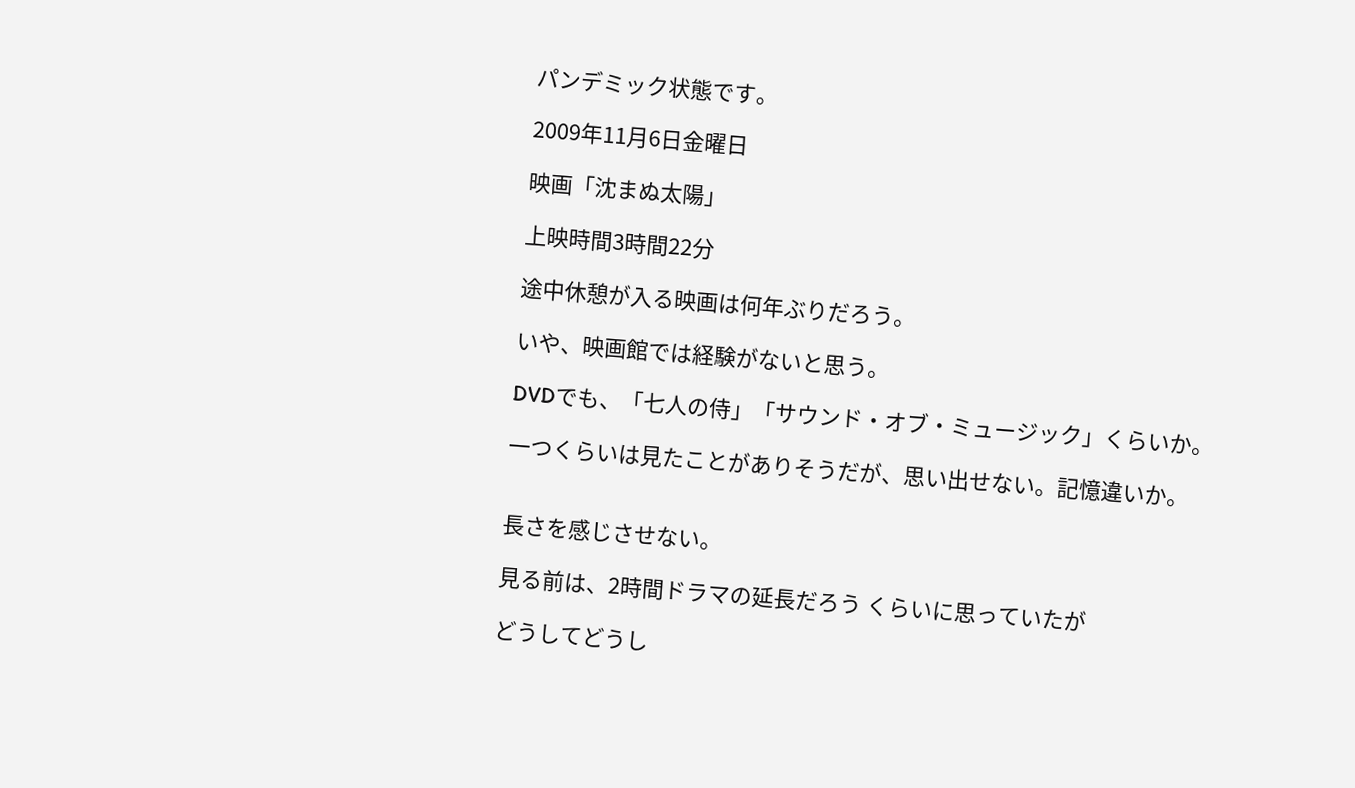パンデミック状態です。

2009年11月6日金曜日

映画「沈まぬ太陽」

上映時間3時間22分

途中休憩が入る映画は何年ぶりだろう。

いや、映画館では経験がないと思う。

DVDでも、「七人の侍」「サウンド・オブ・ミュージック」くらいか。

一つくらいは見たことがありそうだが、思い出せない。記憶違いか。


長さを感じさせない。

見る前は、2時間ドラマの延長だろう くらいに思っていたが

どうしてどうし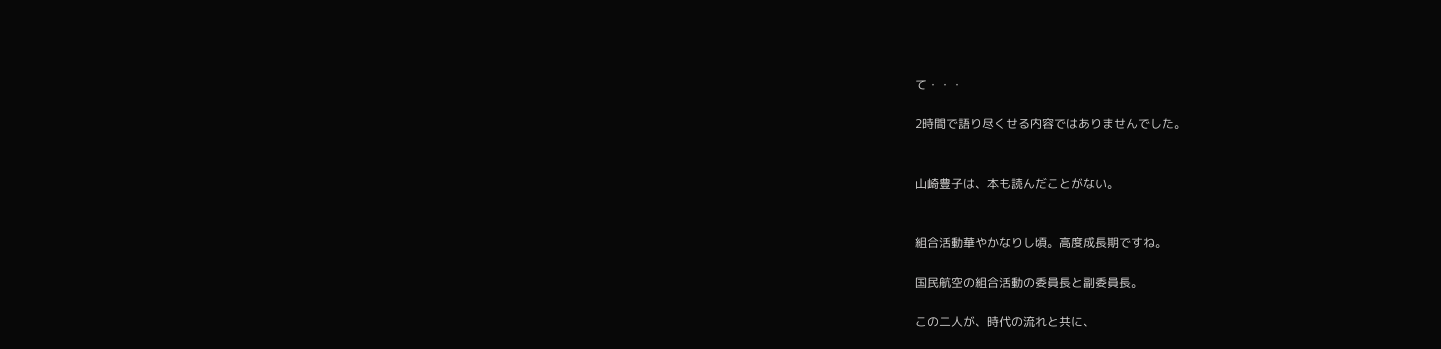て・・・

2時間で語り尽くせる内容ではありませんでした。


山崎豊子は、本も読んだことがない。


組合活動華やかなりし頃。高度成長期ですね。

国民航空の組合活動の委員長と副委員長。

この二人が、時代の流れと共に、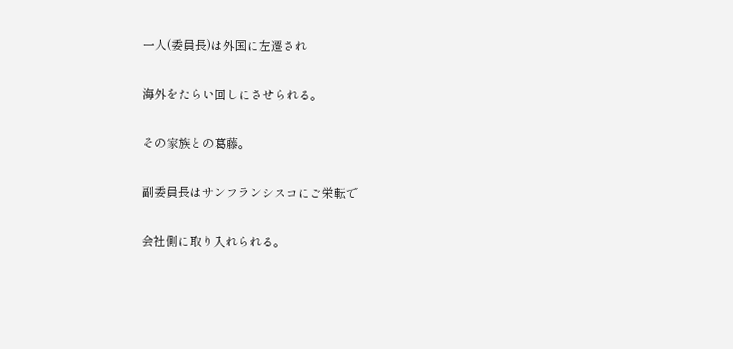一人(委員長)は外国に左遷され

海外をたらい回しにさせられる。

その家族との葛藤。

副委員長はサンフランシスコにご栄転で

会社側に取り入れられる。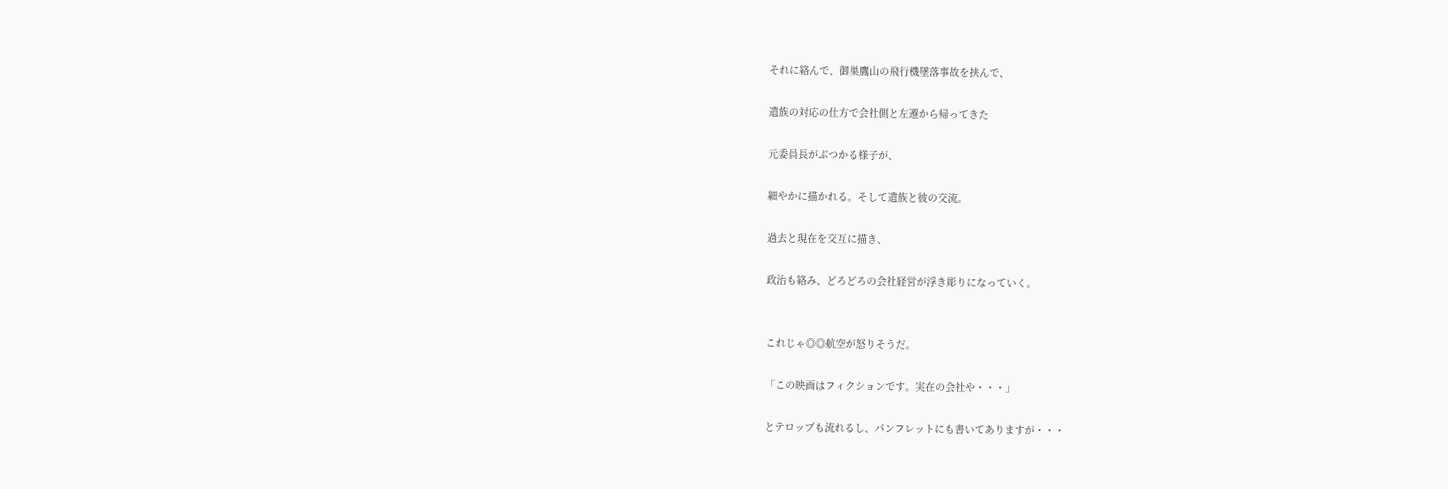それに絡んで、御巣鷹山の飛行機墜落事故を挟んで、

遺族の対応の仕方で会社側と左遷から帰ってきた

元委員長がぶつかる様子が、

細やかに描かれる。そして遺族と彼の交流。

過去と現在を交互に描き、

政治も絡み、どろどろの会社経営が浮き彫りになっていく。


これじゃ◎◎航空が怒りそうだ。

「この映画はフィクションです。実在の会社や・・・」

とテロップも流れるし、パンフレットにも書いてありますが・・・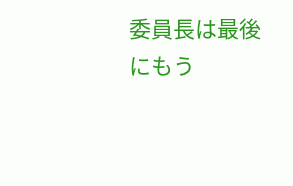委員長は最後にもう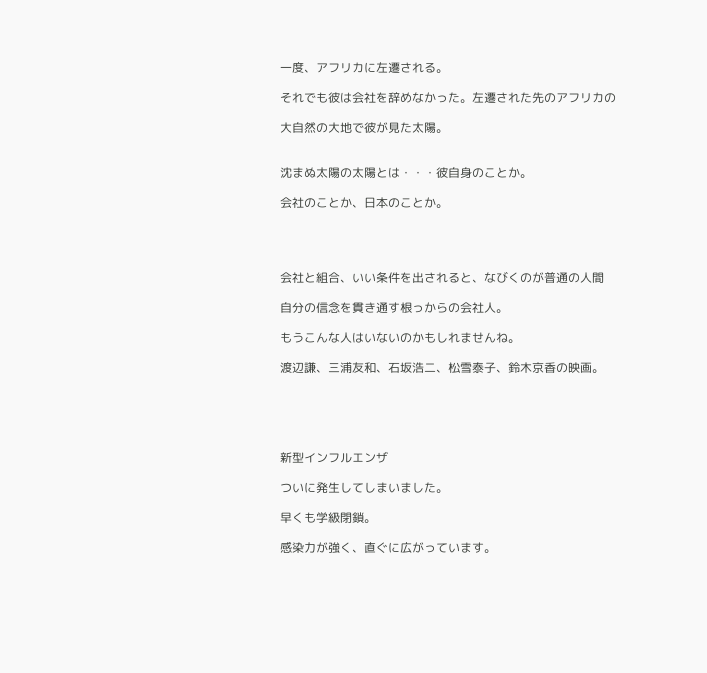一度、アフリカに左遷される。

それでも彼は会社を辞めなかった。左遷された先のアフリカの

大自然の大地で彼が見た太陽。


沈まぬ太陽の太陽とは・・・彼自身のことか。

会社のことか、日本のことか。




会社と組合、いい条件を出されると、なびくのが普通の人間

自分の信念を貫き通す根っからの会社人。

もうこんな人はいないのかもしれませんね。

渡辺謙、三浦友和、石坂浩二、松雪泰子、鈴木京香の映画。





新型インフルエンザ

ついに発生してしまいました。

早くも学級閉鎖。

感染力が強く、直ぐに広がっています。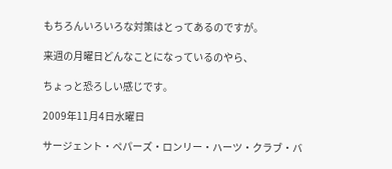もちろんいろいろな対策はとってあるのですが。

来週の月曜日どんなことになっているのやら、

ちょっと恐ろしい感じです。

2009年11月4日水曜日

サージェント・ペパーズ・ロンリー・ハーツ・クラブ・バ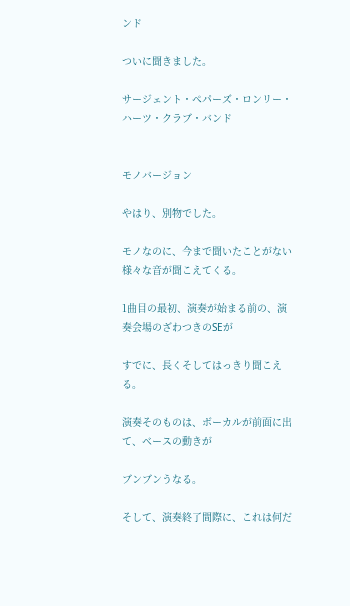ンド

ついに聞きました。

サージェント・ペパーズ・ロンリー・ハーツ・クラブ・バンド


モノバージョン

やはり、別物でした。

モノなのに、今まで聞いたことがない様々な音が聞こえてくる。

1曲目の最初、演奏が始まる前の、演奏会場のざわつきのSEが

すでに、長くそしてはっきり聞こえる。

演奏そのものは、ボーカルが前面に出て、ベースの動きが

ブンブンうなる。

そして、演奏終了間際に、これは何だ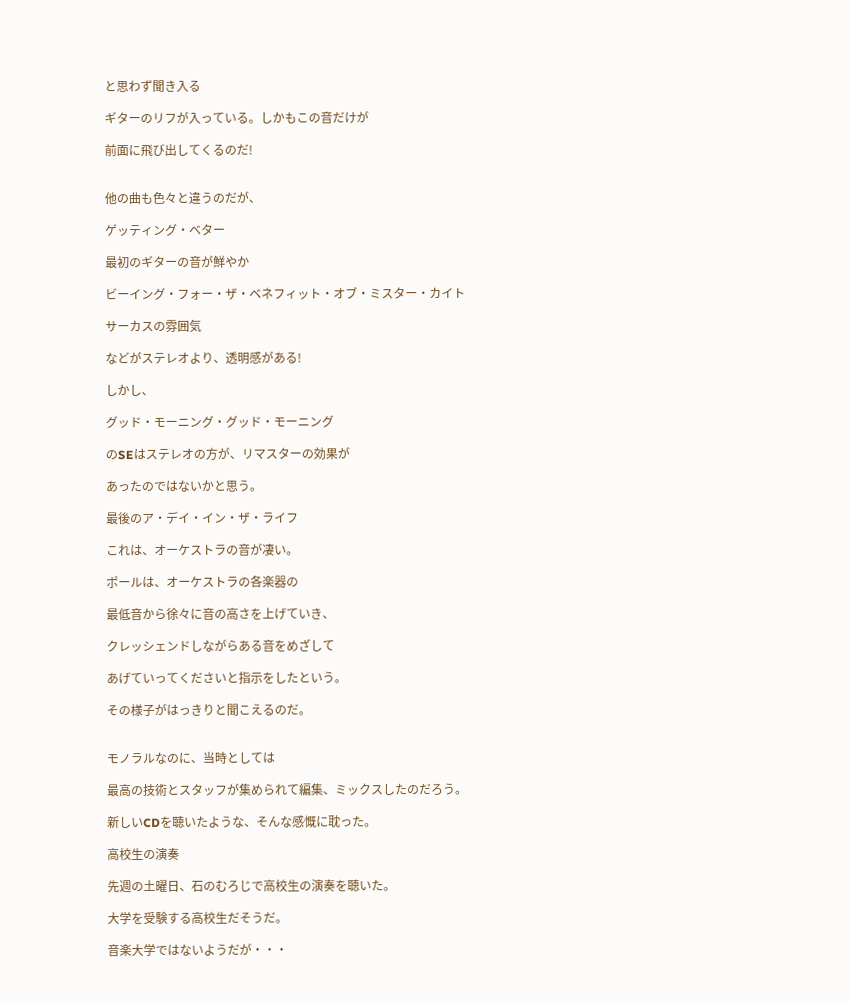と思わず聞き入る

ギターのリフが入っている。しかもこの音だけが

前面に飛び出してくるのだ!


他の曲も色々と違うのだが、

ゲッティング・ベター

最初のギターの音が鮮やか

ビーイング・フォー・ザ・ベネフィット・オブ・ミスター・カイト

サーカスの雰囲気

などがステレオより、透明感がある!

しかし、

グッド・モーニング・グッド・モーニング

のSEはステレオの方が、リマスターの効果が

あったのではないかと思う。

最後のア・デイ・イン・ザ・ライフ

これは、オーケストラの音が凄い。

ポールは、オーケストラの各楽器の

最低音から徐々に音の高さを上げていき、

クレッシェンドしながらある音をめざして

あげていってくださいと指示をしたという。

その様子がはっきりと聞こえるのだ。


モノラルなのに、当時としては

最高の技術とスタッフが集められて編集、ミックスしたのだろう。

新しいCDを聴いたような、そんな感慨に耽った。

高校生の演奏

先週の土曜日、石のむろじで高校生の演奏を聴いた。

大学を受験する高校生だそうだ。

音楽大学ではないようだが・・・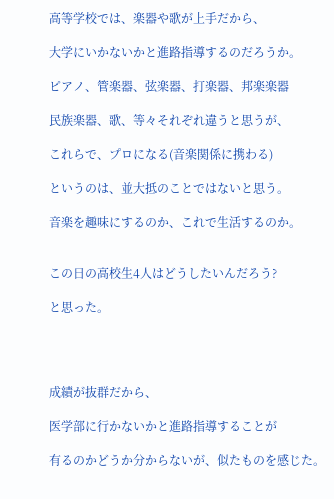高等学校では、楽器や歌が上手だから、

大学にいかないかと進路指導するのだろうか。

ピアノ、管楽器、弦楽器、打楽器、邦楽楽器

民族楽器、歌、等々それぞれ違うと思うが、

これらで、プロになる(音楽関係に携わる)

というのは、並大抵のことではないと思う。

音楽を趣味にするのか、これで生活するのか。


この日の高校生4人はどうしたいんだろう?

と思った。




成績が抜群だから、

医学部に行かないかと進路指導することが

有るのかどうか分からないが、似たものを感じた。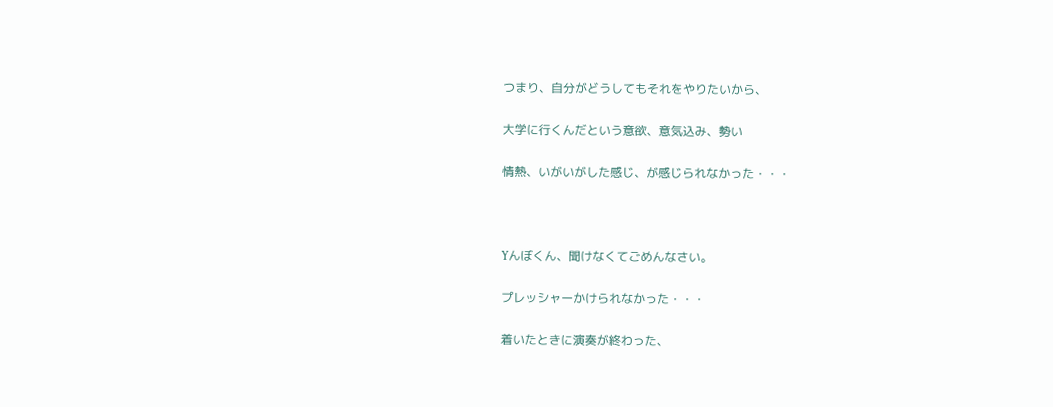つまり、自分がどうしてもそれをやりたいから、

大学に行くんだという意欲、意気込み、勢い

情熱、いがいがした感じ、が感じられなかった・・・



Yんぼくん、聞けなくてごめんなさい。

プレッシャーかけられなかった・・・

着いたときに演奏が終わった、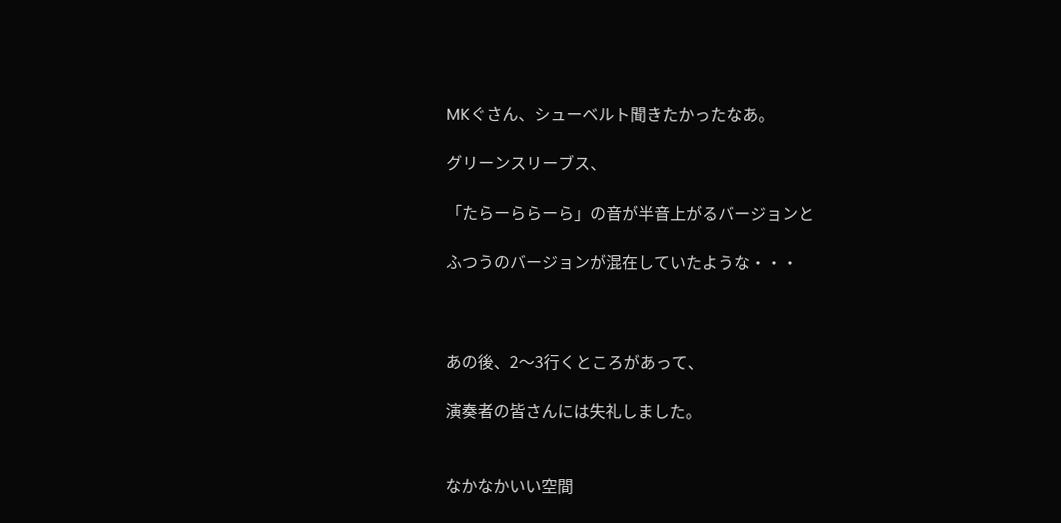MKぐさん、シューベルト聞きたかったなあ。

グリーンスリーブス、

「たらーららーら」の音が半音上がるバージョンと

ふつうのバージョンが混在していたような・・・



あの後、2〜3行くところがあって、

演奏者の皆さんには失礼しました。


なかなかいい空間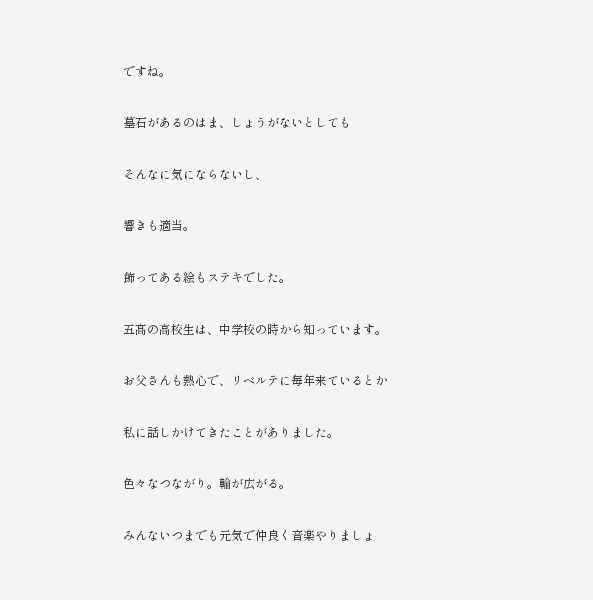ですね。

墓石があるのはま、しょうがないとしても

そんなに気にならないし、

響きも適当。

飾ってある絵もステキでした。

五髙の高校生は、中学校の時から知っています。

お父さんも熱心で、リベルテに毎年来ているとか

私に話しかけてきたことがありました。

色々なつながり。輪が広がる。

みんないつまでも元気で仲良く音楽やりましょ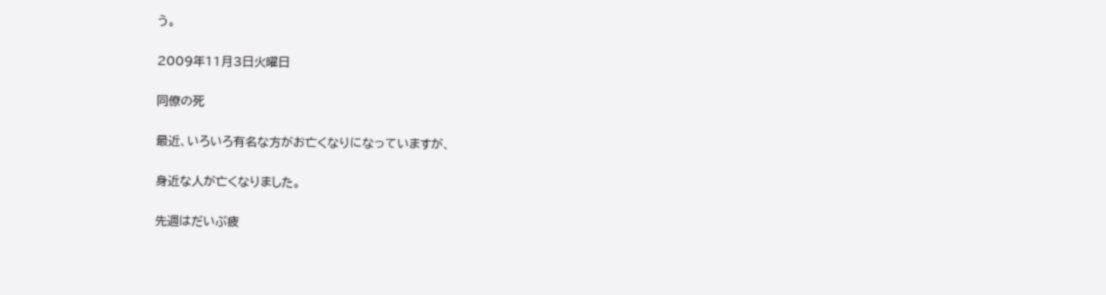う。

2009年11月3日火曜日

同僚の死

最近、いろいろ有名な方がお亡くなりになっていますが、

身近な人が亡くなりました。

先週はだいぶ疲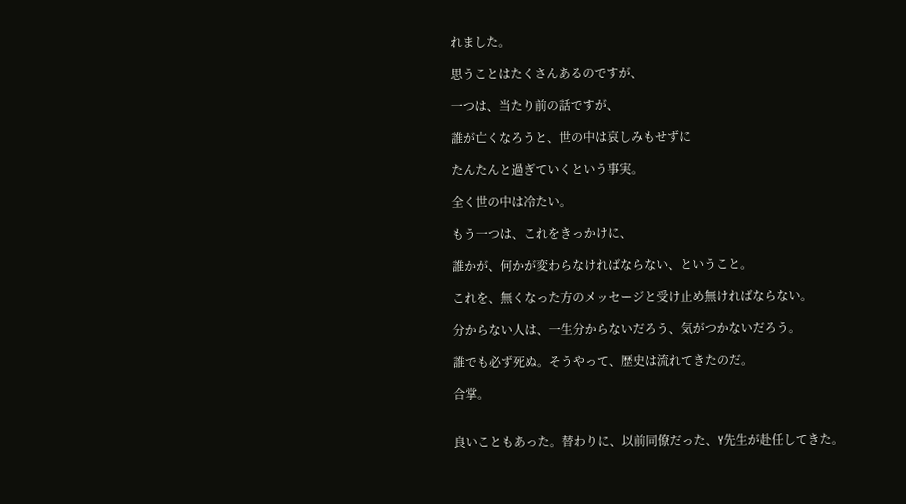れました。

思うことはたくさんあるのですが、

一つは、当たり前の話ですが、

誰が亡くなろうと、世の中は哀しみもせずに

たんたんと過ぎていくという事実。

全く世の中は冷たい。

もう一つは、これをきっかけに、

誰かが、何かが変わらなければならない、ということ。

これを、無くなった方のメッセージと受け止め無ければならない。

分からない人は、一生分からないだろう、気がつかないだろう。

誰でも必ず死ぬ。そうやって、歴史は流れてきたのだ。

合掌。


良いこともあった。替わりに、以前同僚だった、Y先生が赴任してきた。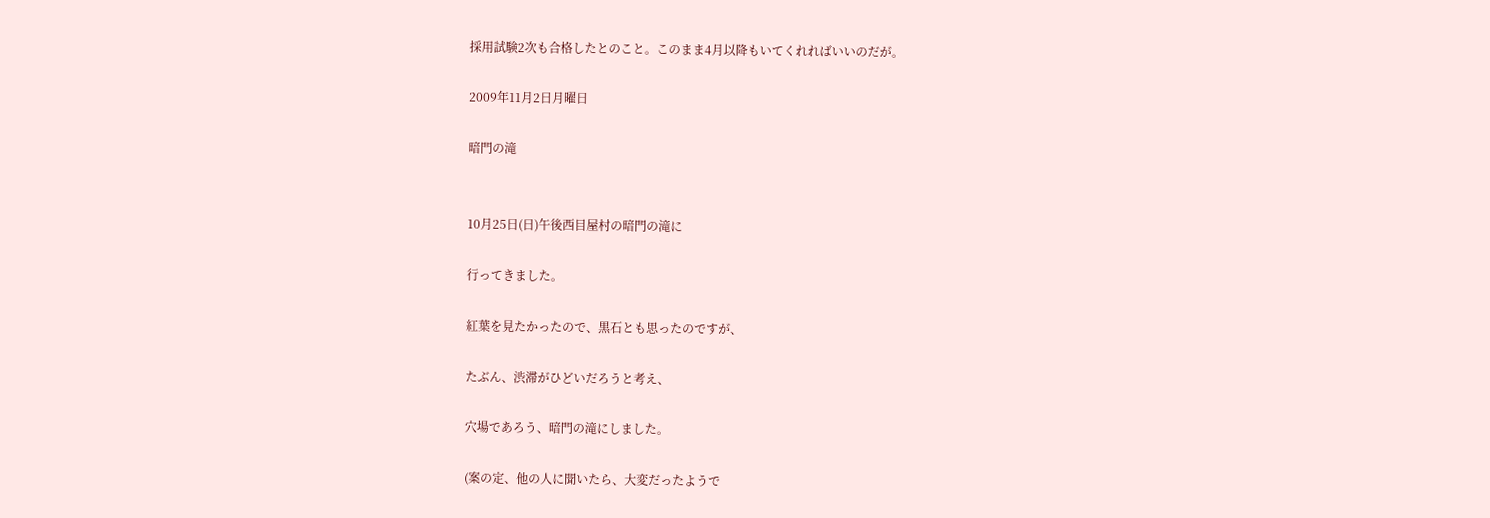採用試験2次も合格したとのこと。このまま4月以降もいてくれればいいのだが。

2009年11月2日月曜日

暗門の滝


10月25日(日)午後西目屋村の暗門の滝に

行ってきました。

紅葉を見たかったので、黒石とも思ったのですが、

たぶん、渋滞がひどいだろうと考え、

穴場であろう、暗門の滝にしました。

(案の定、他の人に聞いたら、大変だったようで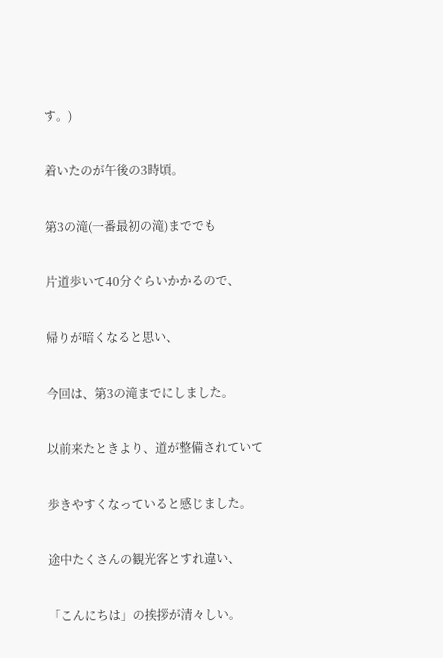す。)

着いたのが午後の3時頃。

第3の滝(一番最初の滝)まででも

片道歩いて40分ぐらいかかるので、

帰りが暗くなると思い、

今回は、第3の滝までにしました。

以前来たときより、道が整備されていて

歩きやすくなっていると感じました。

途中たくさんの観光客とすれ違い、

「こんにちは」の挨拶が清々しい。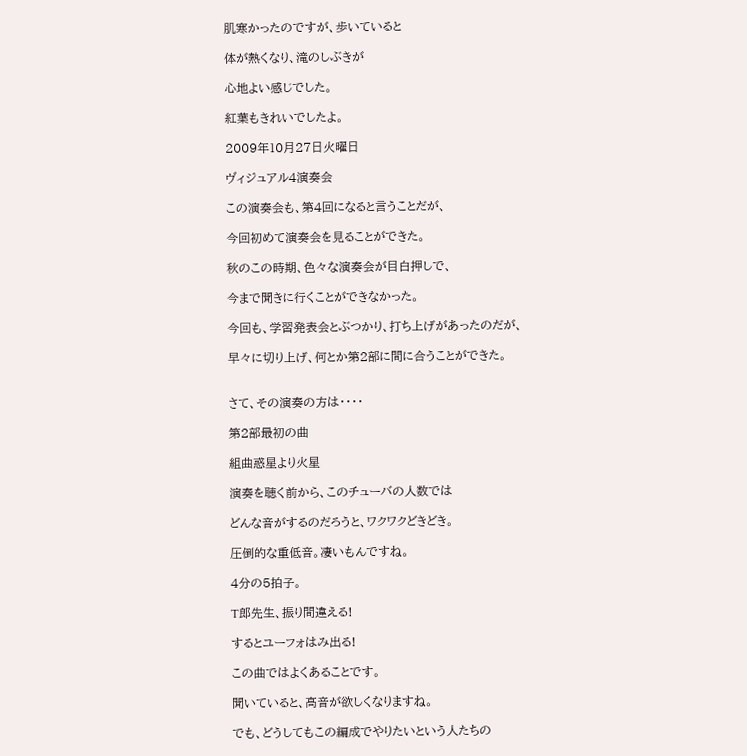肌寒かったのですが、歩いていると

体が熱くなり、滝のしぶきが

心地よい感じでした。

紅葉もきれいでしたよ。

2009年10月27日火曜日

ヴィジュアル4演奏会

この演奏会も、第4回になると言うことだが、

今回初めて演奏会を見ることができた。

秋のこの時期、色々な演奏会が目白押しで、

今まで聞きに行くことができなかった。

今回も、学習発表会とぶつかり、打ち上げがあったのだが、

早々に切り上げ、何とか第2部に間に合うことができた。


さて、その演奏の方は・・・・

第2部最初の曲

組曲惑星より火星

演奏を聴く前から、このチューバの人数では

どんな音がするのだろうと、ワクワクどきどき。

圧倒的な重低音。凄いもんですね。

4分の5拍子。

T郎先生、振り間違える!

するとユーフォはみ出る!

この曲ではよくあることです。

聞いていると、高音が欲しくなりますね。

でも、どうしてもこの編成でやりたいという人たちの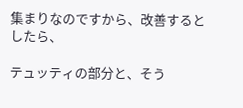集まりなのですから、改善するとしたら、

テュッティの部分と、そう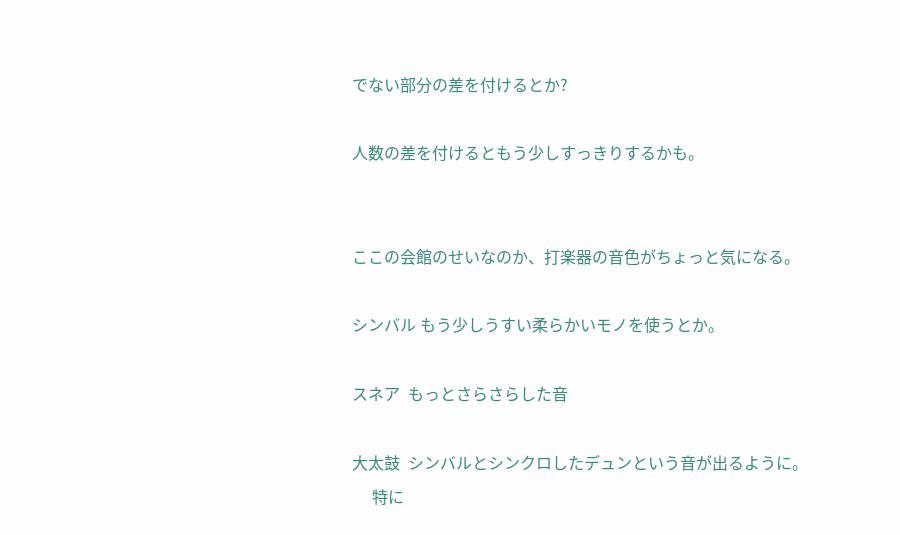でない部分の差を付けるとか?

人数の差を付けるともう少しすっきりするかも。


ここの会館のせいなのか、打楽器の音色がちょっと気になる。

シンバル もう少しうすい柔らかいモノを使うとか。

スネア  もっとさらさらした音

大太鼓  シンバルとシンクロしたデュンという音が出るように。
     特に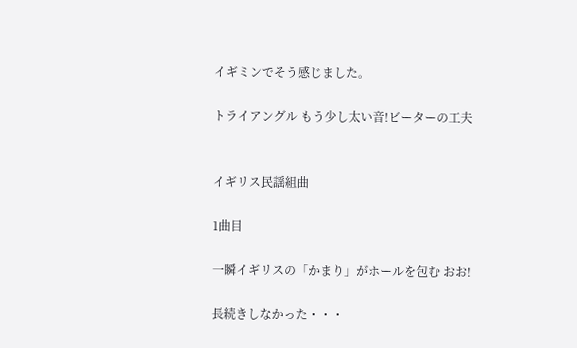イギミンでそう感じました。

トライアングル もう少し太い音!ビーターの工夫


イギリス民謡組曲

1曲目

一瞬イギリスの「かまり」がホールを包む おお!

長続きしなかった・・・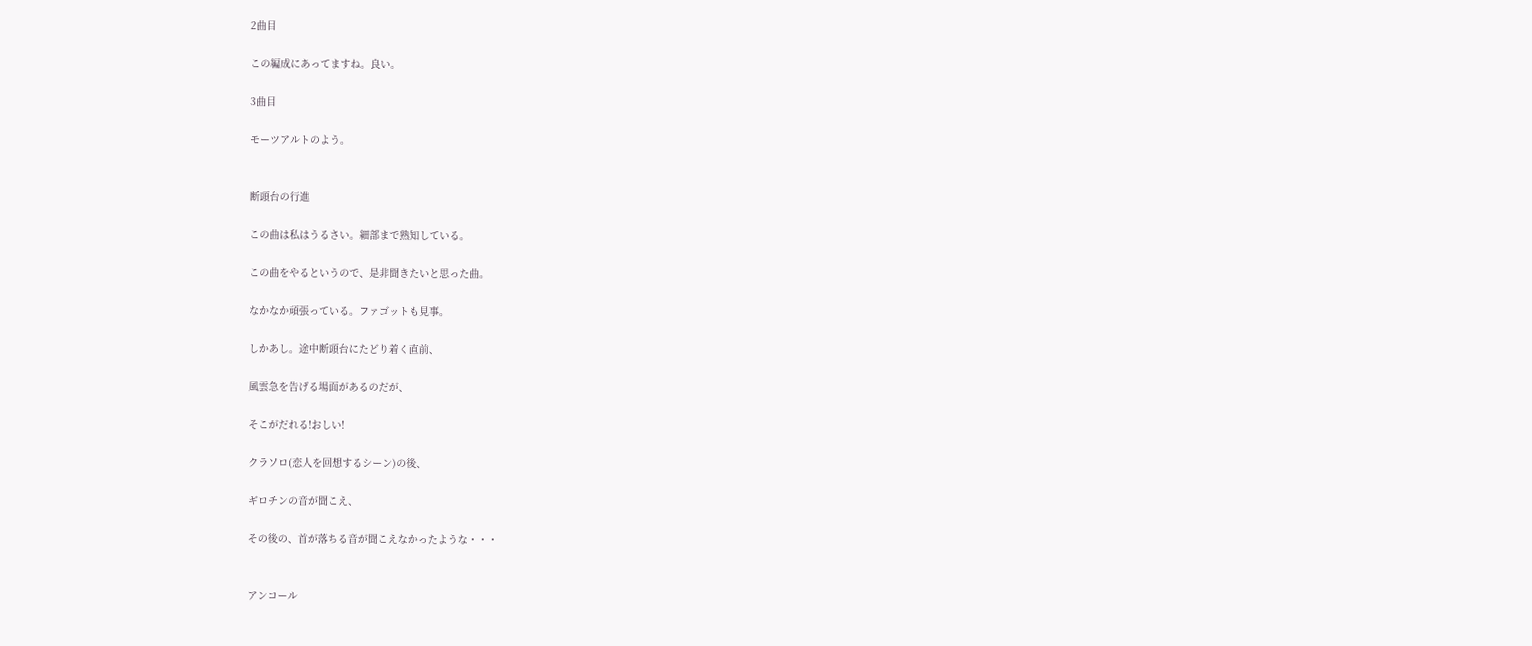2曲目

この編成にあってますね。良い。

3曲目

モーツアルトのよう。


断頭台の行進

この曲は私はうるさい。細部まで熟知している。

この曲をやるというので、是非聞きたいと思った曲。

なかなか頑張っている。ファゴットも見事。

しかあし。途中断頭台にたどり着く直前、

風雲急を告げる場面があるのだが、

そこがだれる!おしい!

クラソロ(恋人を回想するシーン)の後、

ギロチンの音が聞こえ、

その後の、首が落ちる音が聞こえなかったような・・・


アンコール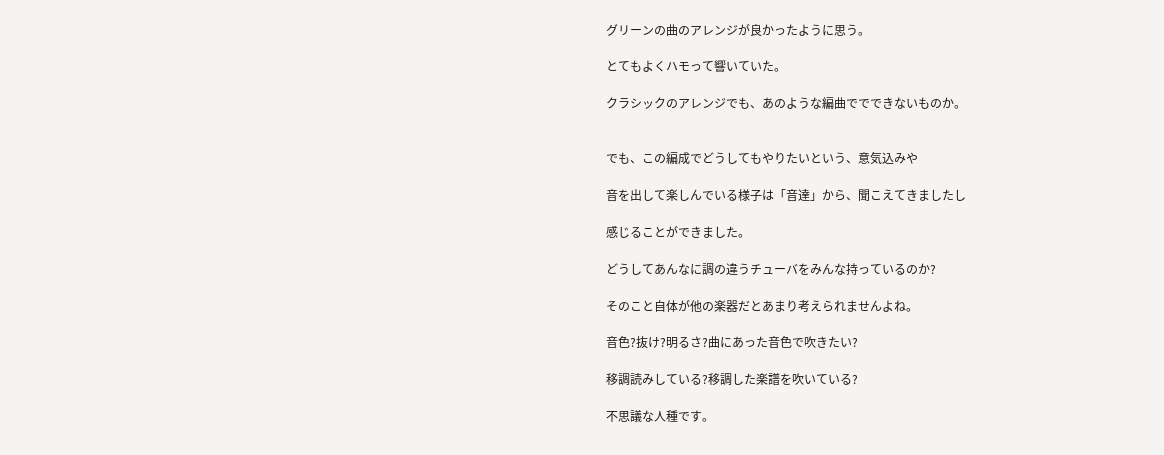グリーンの曲のアレンジが良かったように思う。

とてもよくハモって響いていた。

クラシックのアレンジでも、あのような編曲ででできないものか。


でも、この編成でどうしてもやりたいという、意気込みや

音を出して楽しんでいる様子は「音達」から、聞こえてきましたし

感じることができました。

どうしてあんなに調の違うチューバをみんな持っているのか?

そのこと自体が他の楽器だとあまり考えられませんよね。

音色?抜け?明るさ?曲にあった音色で吹きたい?

移調読みしている?移調した楽譜を吹いている?

不思議な人種です。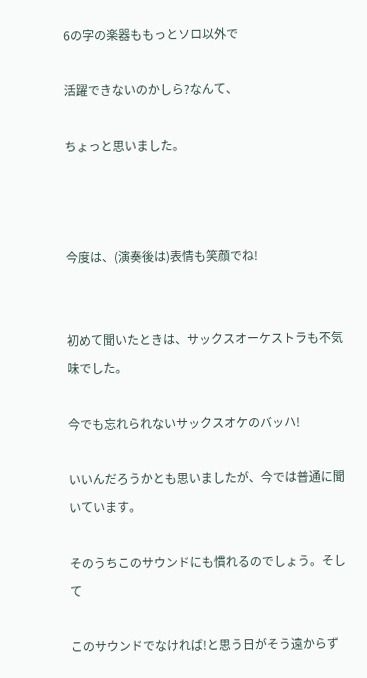6の字の楽器ももっとソロ以外で

活躍できないのかしら?なんて、

ちょっと思いました。



今度は、(演奏後は)表情も笑顔でね!


初めて聞いたときは、サックスオーケストラも不気味でした。

今でも忘れられないサックスオケのバッハ!

いいんだろうかとも思いましたが、今では普通に聞いています。

そのうちこのサウンドにも慣れるのでしょう。そして

このサウンドでなければ!と思う日がそう遠からず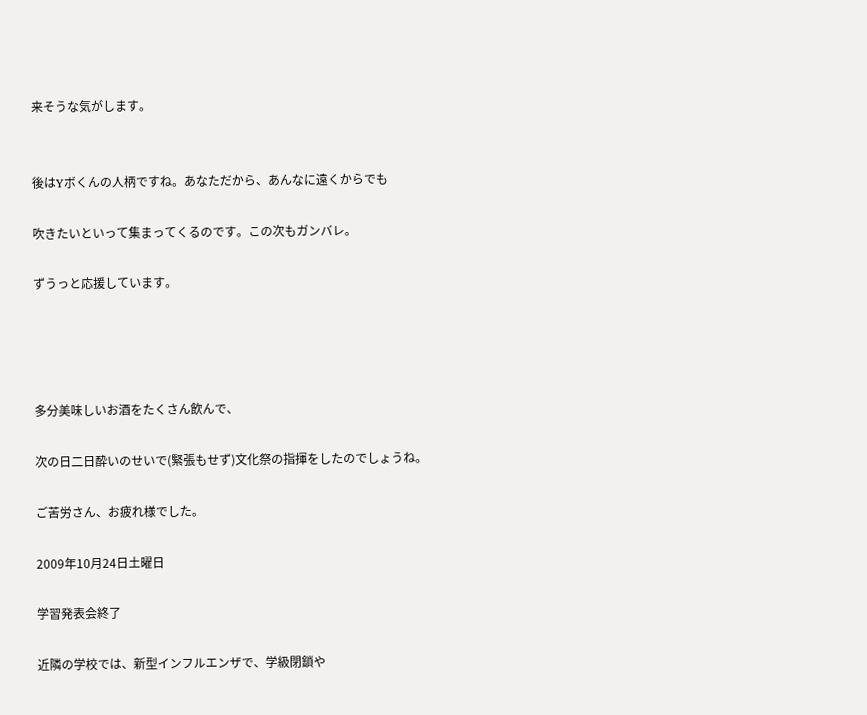来そうな気がします。


後はYボくんの人柄ですね。あなただから、あんなに遠くからでも

吹きたいといって集まってくるのです。この次もガンバレ。

ずうっと応援しています。




多分美味しいお酒をたくさん飲んで、

次の日二日酔いのせいで(緊張もせず)文化祭の指揮をしたのでしょうね。

ご苦労さん、お疲れ様でした。

2009年10月24日土曜日

学習発表会終了

近隣の学校では、新型インフルエンザで、学級閉鎖や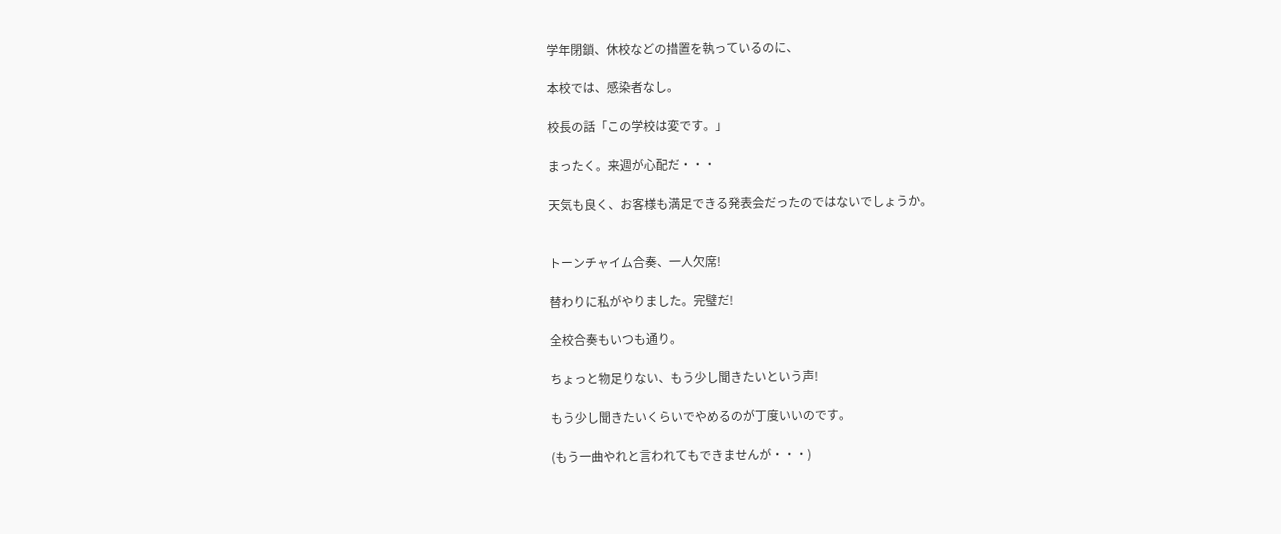学年閉鎖、休校などの措置を執っているのに、

本校では、感染者なし。

校長の話「この学校は変です。」

まったく。来週が心配だ・・・

天気も良く、お客様も満足できる発表会だったのではないでしょうか。


トーンチャイム合奏、一人欠席!

替わりに私がやりました。完璧だ!

全校合奏もいつも通り。

ちょっと物足りない、もう少し聞きたいという声!

もう少し聞きたいくらいでやめるのが丁度いいのです。

(もう一曲やれと言われてもできませんが・・・)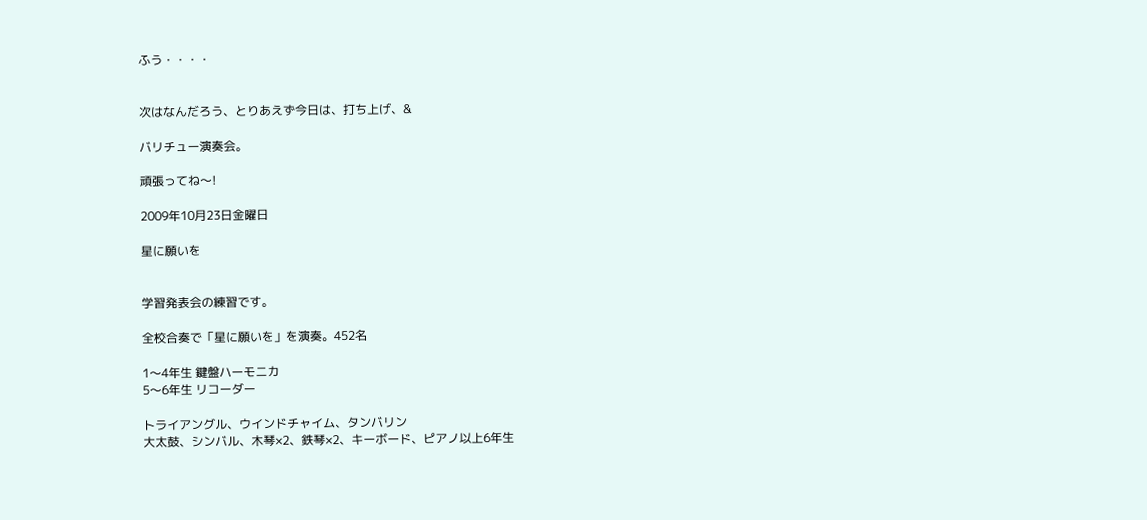ふう・・・・


次はなんだろう、とりあえず今日は、打ち上げ、&

バリチュー演奏会。

頑張ってね〜!

2009年10月23日金曜日

星に願いを


学習発表会の練習です。

全校合奏で「星に願いを」を演奏。452名

1〜4年生 鍵盤ハーモニカ
5〜6年生 リコーダー

トライアングル、ウインドチャイム、タンバリン
大太鼓、シンバル、木琴×2、鉄琴×2、キーボード、ピアノ以上6年生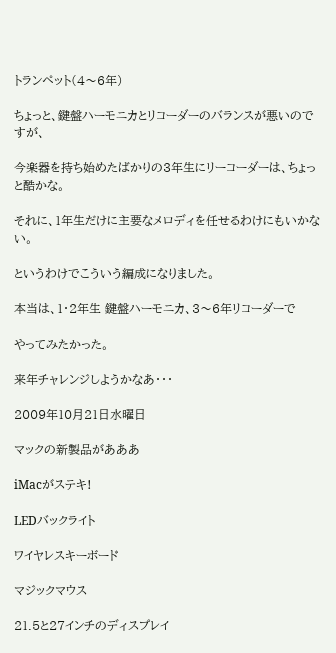トランペット(4〜6年)

ちょっと、鍵盤ハーモニカとリコーダーのバランスが悪いのですが、

今楽器を持ち始めたばかりの3年生にリーコーダーは、ちょっと酷かな。

それに、1年生だけに主要なメロディを任せるわけにもいかない。

というわけでこういう編成になりました。

本当は、1・2年生 鍵盤ハーモニカ、3〜6年リコーダーで

やってみたかった。

来年チャレンジしようかなあ・・・

2009年10月21日水曜日

マックの新製品があああ

iMacがステキ!

LEDバックライト

ワイヤレスキーボード

マジックマウス

21.5と27インチのディスプレイ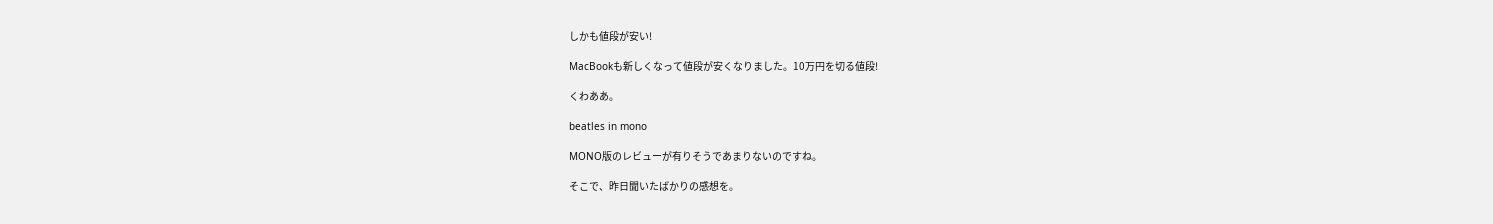しかも値段が安い!

MacBookも新しくなって値段が安くなりました。10万円を切る値段!

くわああ。

beatles in mono

MONO版のレビューが有りそうであまりないのですね。

そこで、昨日聞いたばかりの感想を。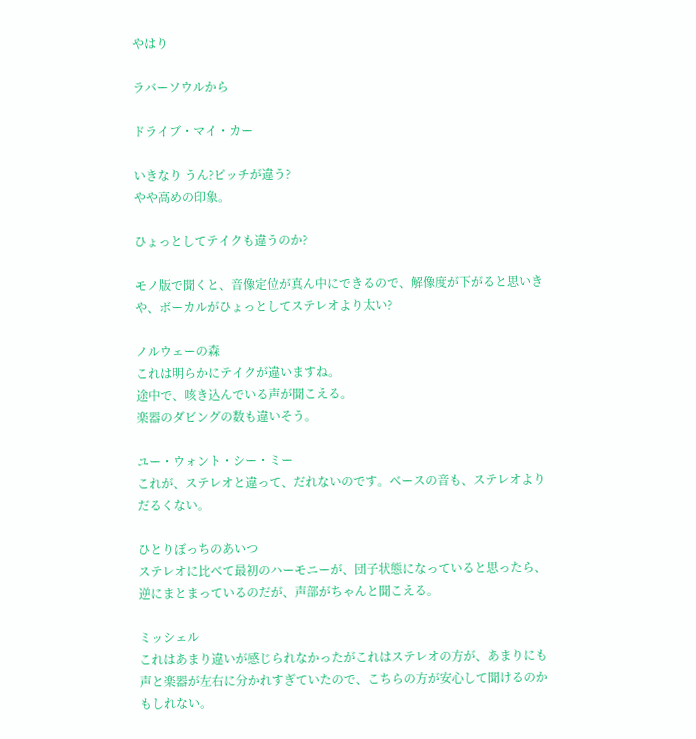やはり

ラバーソウルから

ドライブ・マイ・カー

いきなり うん?ピッチが違う?
やや高めの印象。

ひょっとしてテイクも違うのか?

モノ版で聞くと、音像定位が真ん中にできるので、解像度が下がると思いきや、ボーカルがひょっとしてステレオより太い?

ノルウェーの森
これは明らかにテイクが違いますね。
途中で、咳き込んでいる声が聞こえる。
楽器のダビングの数も違いそう。

ユー・ウォント・シー・ミー
これが、ステレオと違って、だれないのです。ベースの音も、ステレオよりだるくない。

ひとりぼっちのあいつ
ステレオに比べて最初のハーモニーが、団子状態になっていると思ったら、逆にまとまっているのだが、声部がちゃんと聞こえる。

ミッシェル
これはあまり違いが感じられなかったがこれはステレオの方が、あまりにも声と楽器が左右に分かれすぎていたので、こちらの方が安心して聞けるのかもしれない。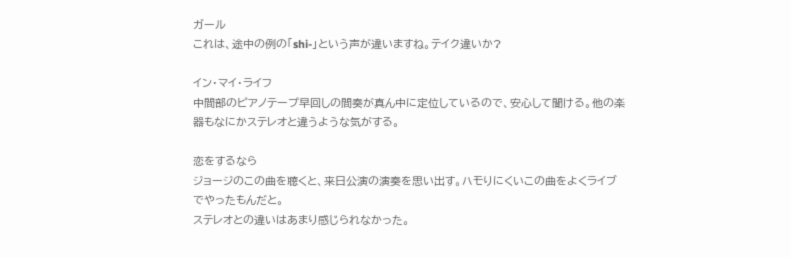ガール
これは、途中の例の「shi-」という声が違いますね。テイク違いか?

イン・マイ・ライフ
中間部のピアノテープ早回しの間奏が真ん中に定位しているので、安心して聞ける。他の楽器もなにかステレオと違うような気がする。

恋をするなら
ジョージのこの曲を聴くと、来日公演の演奏を思い出す。ハモりにくいこの曲をよくライブでやったもんだと。
ステレオとの違いはあまり感じられなかった。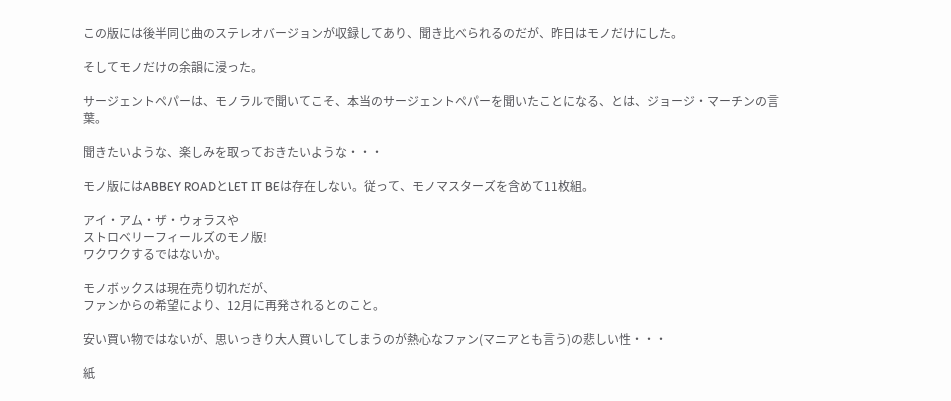この版には後半同じ曲のステレオバージョンが収録してあり、聞き比べられるのだが、昨日はモノだけにした。

そしてモノだけの余韻に浸った。

サージェントペパーは、モノラルで聞いてこそ、本当のサージェントペパーを聞いたことになる、とは、ジョージ・マーチンの言葉。

聞きたいような、楽しみを取っておきたいような・・・

モノ版にはABBEY ROADとLET IT BEは存在しない。従って、モノマスターズを含めて11枚組。

アイ・アム・ザ・ウォラスや
ストロベリーフィールズのモノ版!
ワクワクするではないか。

モノボックスは現在売り切れだが、
ファンからの希望により、12月に再発されるとのこと。

安い買い物ではないが、思いっきり大人買いしてしまうのが熱心なファン(マニアとも言う)の悲しい性・・・

紙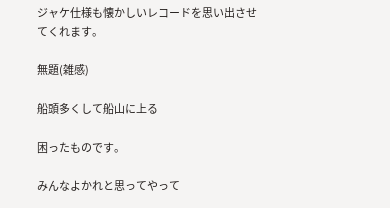ジャケ仕様も懐かしいレコードを思い出させてくれます。

無題(雑感)

船頭多くして船山に上る

困ったものです。

みんなよかれと思ってやって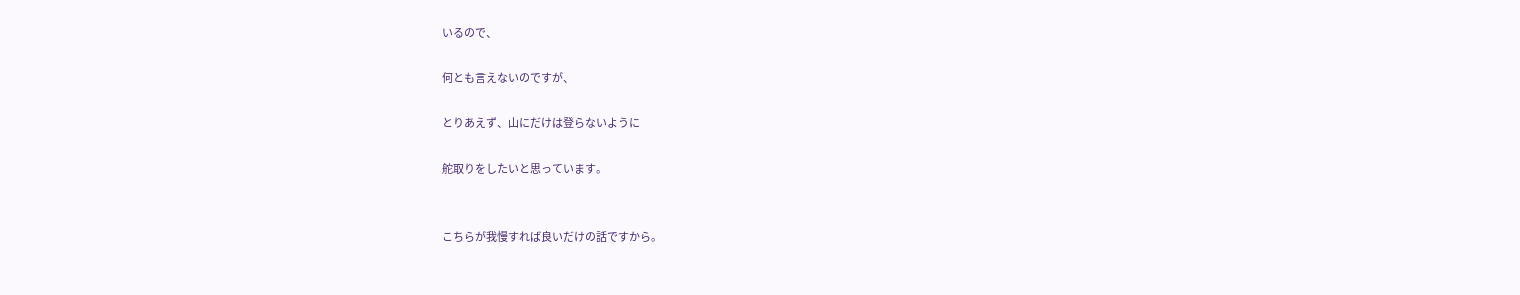いるので、

何とも言えないのですが、

とりあえず、山にだけは登らないように

舵取りをしたいと思っています。


こちらが我慢すれば良いだけの話ですから。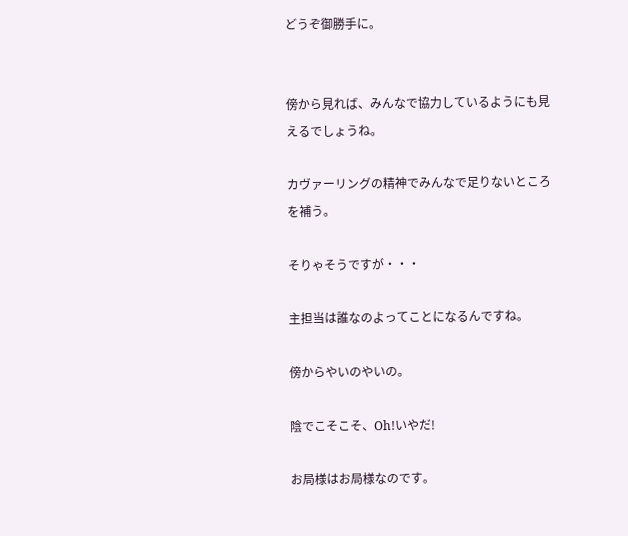どうぞ御勝手に。


傍から見れば、みんなで協力しているようにも見えるでしょうね。

カヴァーリングの精神でみんなで足りないところを補う。

そりゃそうですが・・・

主担当は誰なのよってことになるんですね。

傍からやいのやいの。

陰でこそこそ、Oh!いやだ!

お局様はお局様なのです。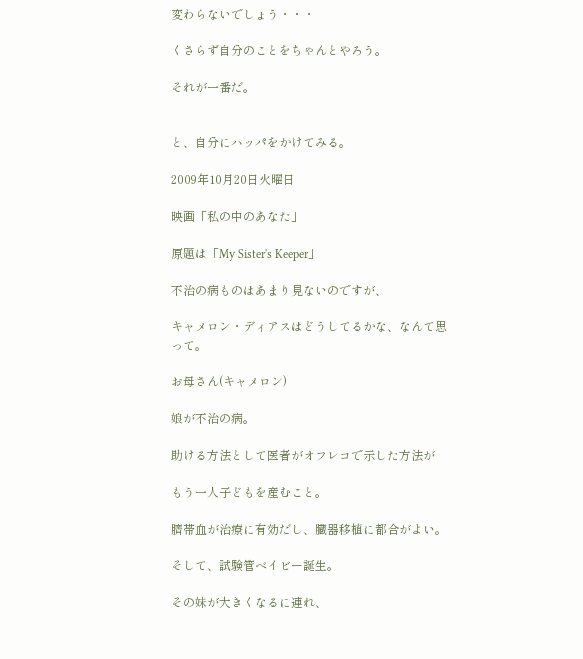変わらないでしょう・・・

くさらず自分のことをちゃんとやろう。

それが一番だ。


と、自分にハッパをかけてみる。

2009年10月20日火曜日

映画「私の中のあなた」

原題は「My Sister's Keeper」

不治の病ものはあまり見ないのですが、

キャメロン・ディアスはどうしてるかな、なんて思って。

お母さん(キャメロン)

娘が不治の病。

助ける方法として医者がオフレコで示した方法が

もう一人子どもを産むこと。

臍帯血が治療に有効だし、臓器移植に都合がよい。

そして、試験管ベイビー誕生。

その妹が大きくなるに連れ、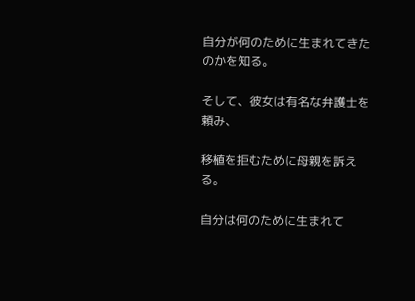自分が何のために生まれてきたのかを知る。

そして、彼女は有名な弁護士を頼み、

移植を拒むために母親を訴える。

自分は何のために生まれて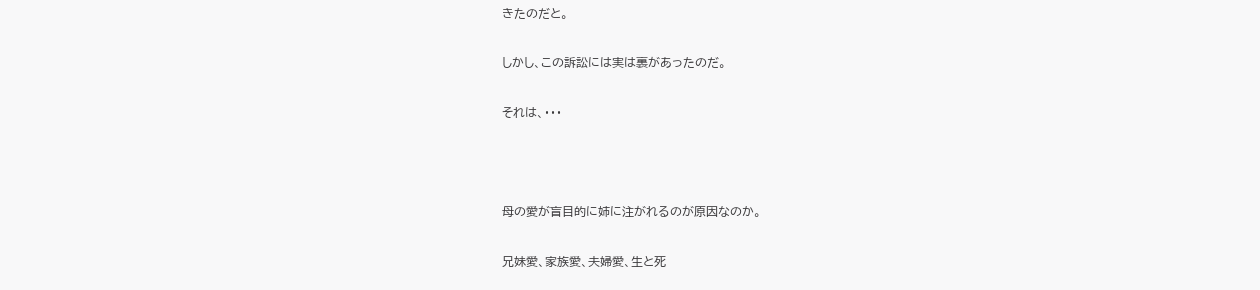きたのだと。

しかし、この訴訟には実は裏があったのだ。

それは、・・・



母の愛が盲目的に姉に注がれるのが原因なのか。

兄妹愛、家族愛、夫婦愛、生と死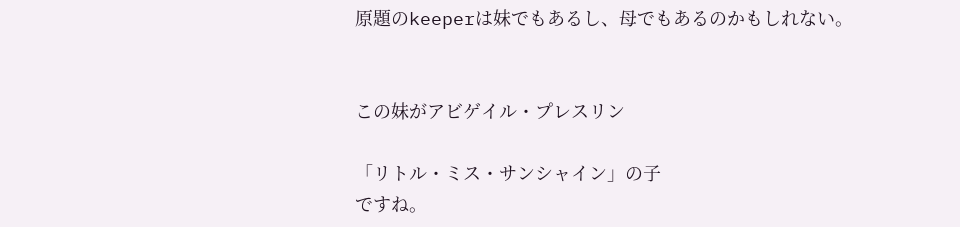原題のkeeperは妹でもあるし、母でもあるのかもしれない。


この妹がアビゲイル・プレスリン

「リトル・ミス・サンシャイン」の子
ですね。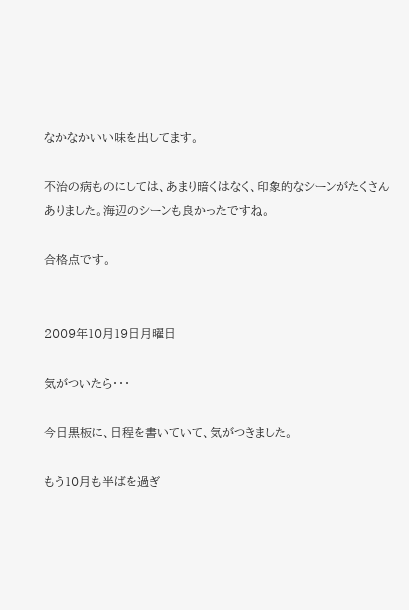なかなかいい味を出してます。

不治の病ものにしては、あまり暗くはなく、印象的なシーンがたくさんありました。海辺のシーンも良かったですね。

合格点です。


2009年10月19日月曜日

気がついたら・・・

今日黒板に、日程を書いていて、気がつきました。

もう10月も半ばを過ぎ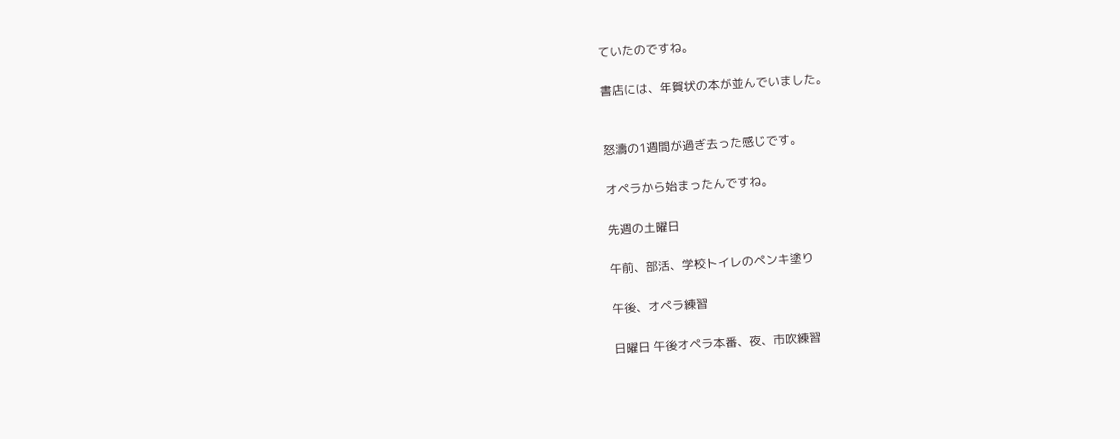ていたのですね。

書店には、年賀状の本が並んでいました。


怒濤の1週間が過ぎ去った感じです。

オペラから始まったんですね。

先週の土曜日

午前、部活、学校トイレのペンキ塗り

午後、オペラ練習

日曜日 午後オペラ本番、夜、市吹練習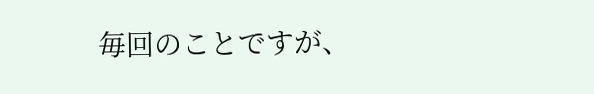毎回のことですが、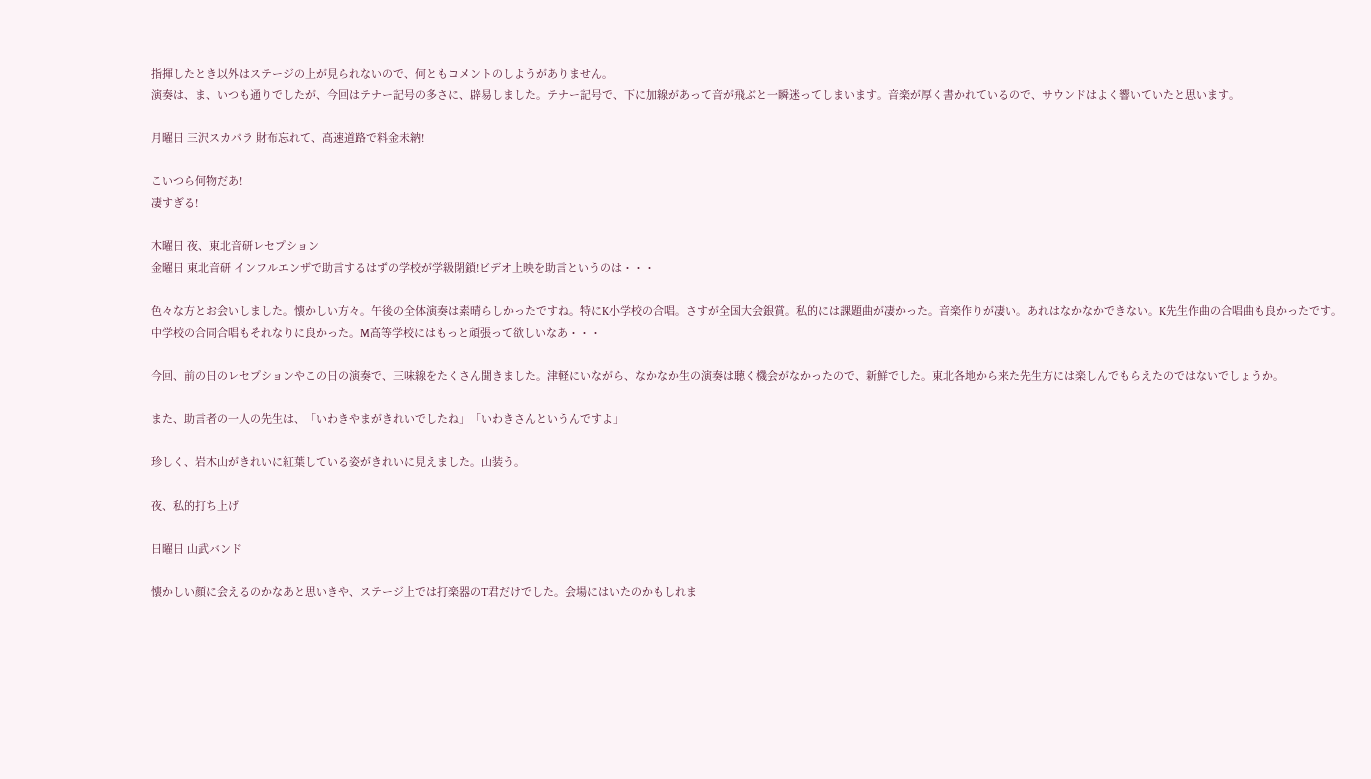指揮したとき以外はステージの上が見られないので、何ともコメントのしようがありません。
演奏は、ま、いつも通りでしたが、今回はテナー記号の多さに、辟易しました。テナー記号で、下に加線があって音が飛ぶと一瞬迷ってしまいます。音楽が厚く書かれているので、サウンドはよく響いていたと思います。

月曜日 三沢スカパラ 財布忘れて、高速道路で料金未納!

こいつら何物だあ!
凄すぎる!

木曜日 夜、東北音研レセプション
金曜日 東北音研 インフルエンザで助言するはずの学校が学級閉鎖!ビデオ上映を助言というのは・・・

色々な方とお会いしました。懐かしい方々。午後の全体演奏は素晴らしかったですね。特にK小学校の合唱。さすが全国大会銀賞。私的には課題曲が凄かった。音楽作りが凄い。あれはなかなかできない。K先生作曲の合唱曲も良かったです。中学校の合同合唱もそれなりに良かった。M高等学校にはもっと頑張って欲しいなあ・・・

今回、前の日のレセプションやこの日の演奏で、三味線をたくさん聞きました。津軽にいながら、なかなか生の演奏は聴く機会がなかったので、新鮮でした。東北各地から来た先生方には楽しんでもらえたのではないでしょうか。

また、助言者の一人の先生は、「いわきやまがきれいでしたね」「いわきさんというんですよ」

珍しく、岩木山がきれいに紅葉している姿がきれいに見えました。山装う。

夜、私的打ち上げ

日曜日 山武バンド

懐かしい顔に会えるのかなあと思いきや、ステージ上では打楽器のT君だけでした。会場にはいたのかもしれま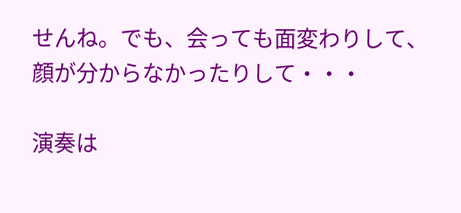せんね。でも、会っても面変わりして、顔が分からなかったりして・・・

演奏は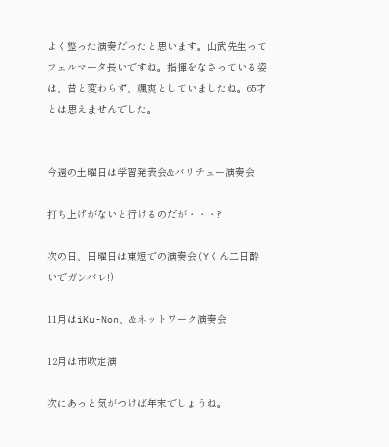よく整った演奏だったと思います。山武先生ってフェルマータ長いですね。指揮をなさっている姿は、昔と変わらず、颯爽としていましたね。65才とは思えませんでした。


今週の土曜日は学習発表会&バリチュー演奏会

打ち上げがないと行けるのだが・・・?

次の日、日曜日は東短での演奏会(Yくん二日酔いでガンバレ!)

11月はiKu-Non、&ネットワーク演奏会

12月は市吹定演

次にあっと気がつけば年末でしょうね。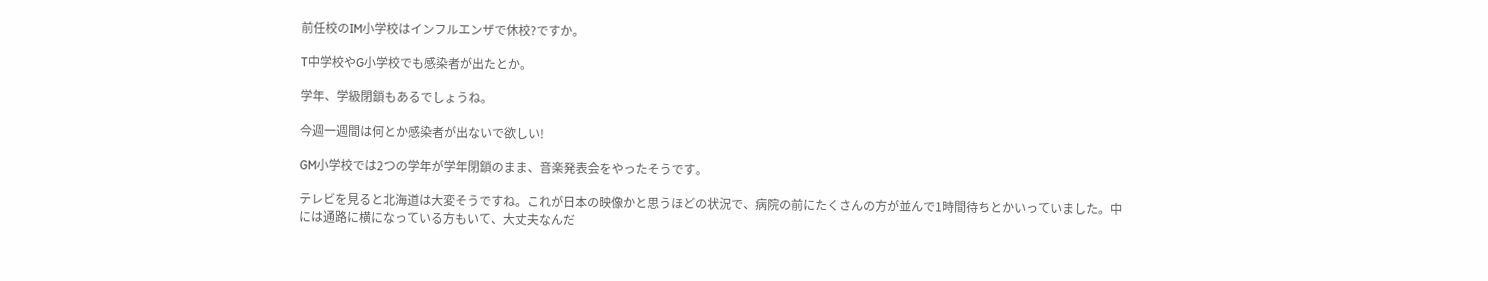前任校のIM小学校はインフルエンザで休校?ですか。

T中学校やG小学校でも感染者が出たとか。

学年、学級閉鎖もあるでしょうね。

今週一週間は何とか感染者が出ないで欲しい!

GM小学校では2つの学年が学年閉鎖のまま、音楽発表会をやったそうです。

テレビを見ると北海道は大変そうですね。これが日本の映像かと思うほどの状況で、病院の前にたくさんの方が並んで1時間待ちとかいっていました。中には通路に横になっている方もいて、大丈夫なんだ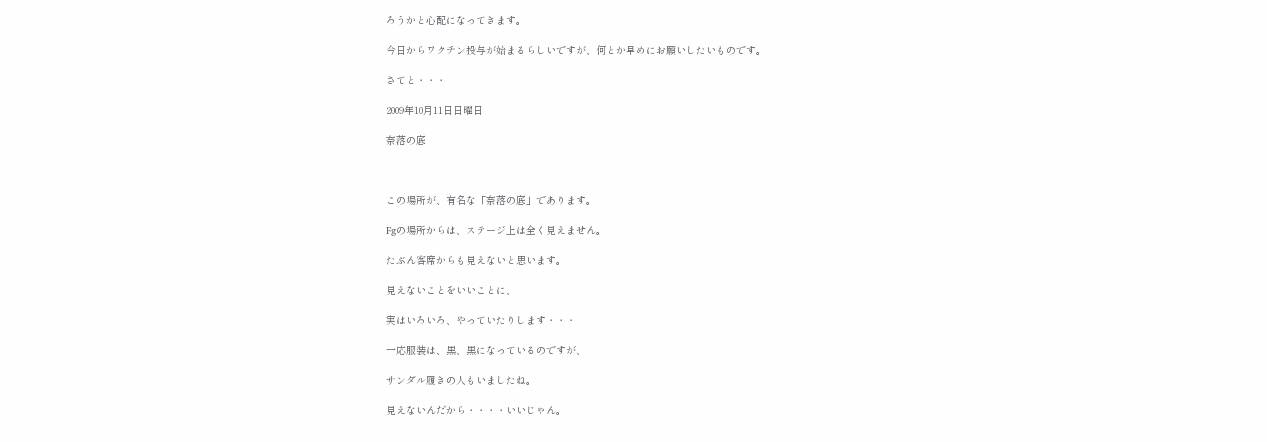ろうかと心配になってきます。

今日からワクチン投与が始まるらしいですが、何とか早めにお願いしたいものです。

さてと・・・

2009年10月11日日曜日

奈落の底



この場所が、有名な「奈落の底」であります。

Fgの場所からは、ステージ上は全く見えません。

たぶん客席からも見えないと思います。

見えないことをいいことに、

実はいろいろ、やっていたりします・・・

一応服装は、黒、黒になっているのですが、

サンダル履きの人もいましたね。

見えないんだから・・・・いいじゃん。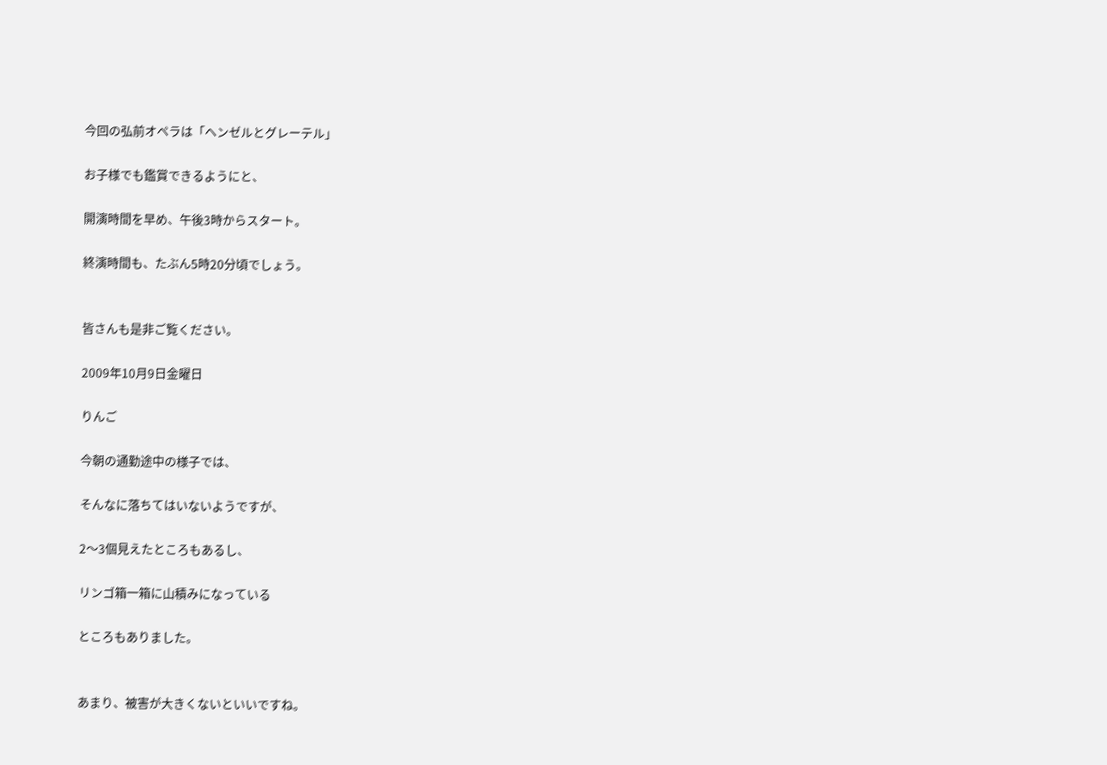今回の弘前オペラは「ヘンゼルとグレーテル」

お子様でも鑑賞できるようにと、

開演時間を早め、午後3時からスタート。

終演時間も、たぶん5時20分頃でしょう。


皆さんも是非ご覧ください。

2009年10月9日金曜日

りんご

今朝の通勤途中の様子では、

そんなに落ちてはいないようですが、

2〜3個見えたところもあるし、

リンゴ箱一箱に山積みになっている

ところもありました。


あまり、被害が大きくないといいですね。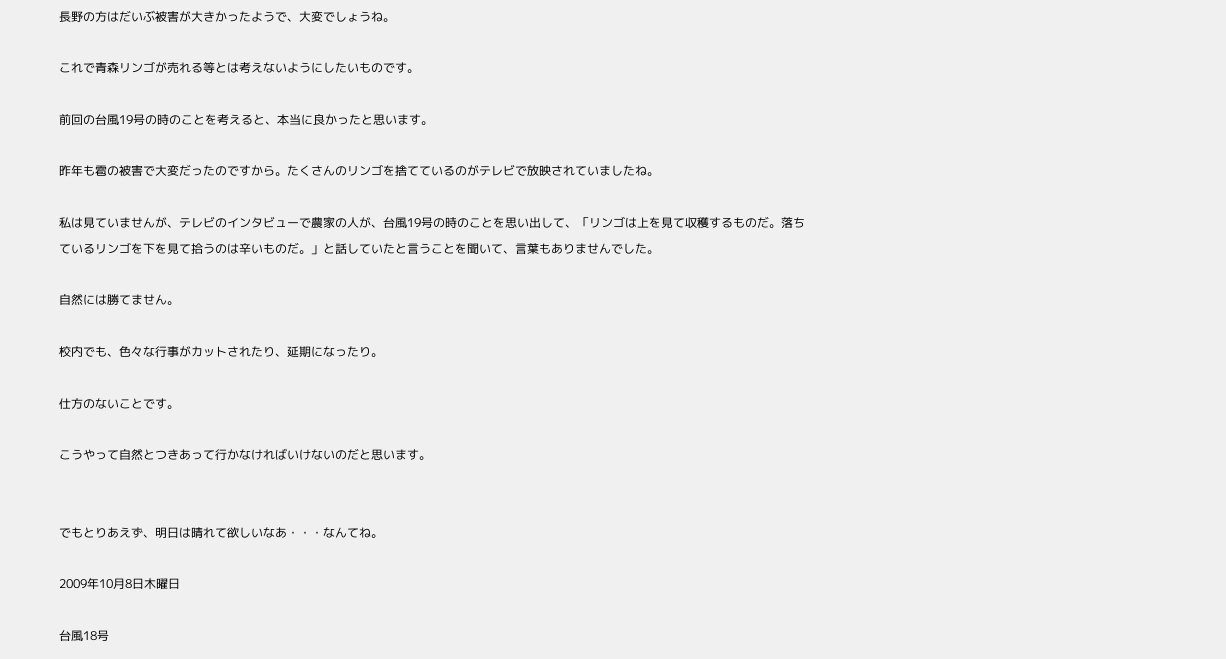長野の方はだいぶ被害が大きかったようで、大変でしょうね。

これで青森リンゴが売れる等とは考えないようにしたいものです。

前回の台風19号の時のことを考えると、本当に良かったと思います。

昨年も雹の被害で大変だったのですから。たくさんのリンゴを捨てているのがテレビで放映されていましたね。

私は見ていませんが、テレビのインタビューで農家の人が、台風19号の時のことを思い出して、「リンゴは上を見て収穫するものだ。落ちているリンゴを下を見て拾うのは辛いものだ。」と話していたと言うことを聞いて、言葉もありませんでした。

自然には勝てません。

校内でも、色々な行事がカットされたり、延期になったり。

仕方のないことです。

こうやって自然とつきあって行かなければいけないのだと思います。


でもとりあえず、明日は晴れて欲しいなあ・・・なんてね。

2009年10月8日木曜日

台風18号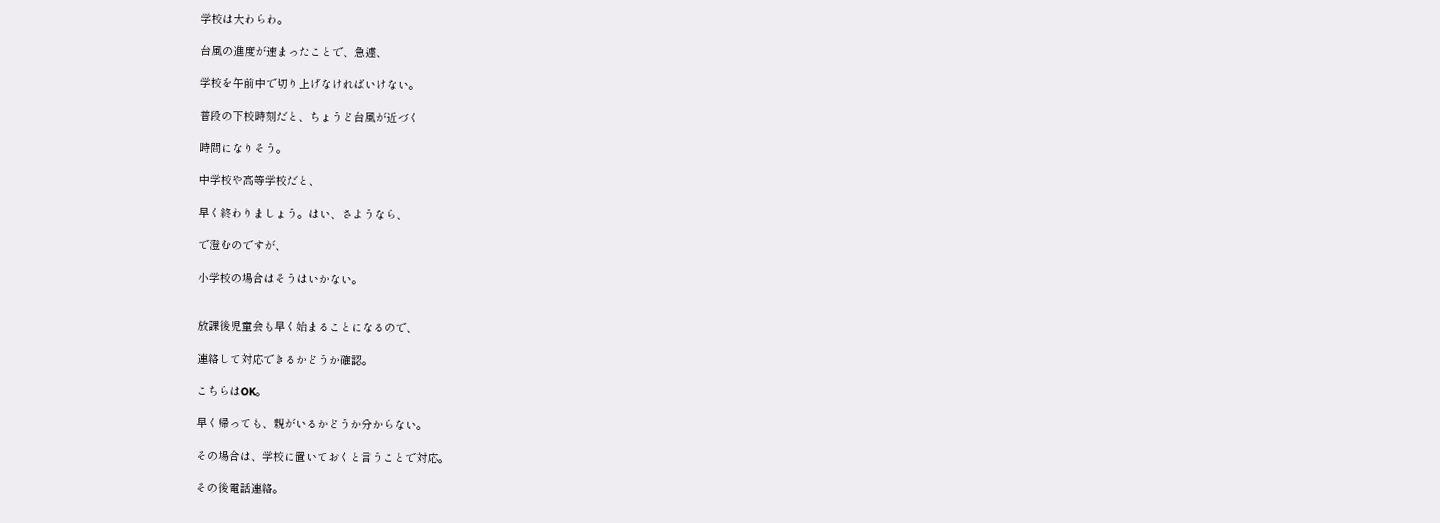学校は大わらわ。

台風の進度が速まったことで、急遽、

学校を午前中で切り上げなければいけない。

普段の下校時刻だと、ちょうど台風が近づく

時間になりそう。

中学校や高等学校だと、

早く終わりましょう。はい、さようなら、

で澄むのですが、

小学校の場合はそうはいかない。


放課後児童会も早く始まることになるので、

連絡して対応できるかどうか確認。

こちらはOK。

早く帰っても、親がいるかどうか分からない。

その場合は、学校に置いておくと言うことで対応。

その後電話連絡。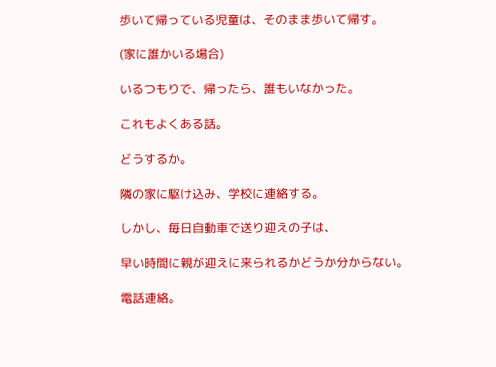歩いて帰っている児童は、そのまま歩いて帰す。

(家に誰かいる場合)

いるつもりで、帰ったら、誰もいなかった。

これもよくある話。

どうするか。

隣の家に駆け込み、学校に連絡する。

しかし、毎日自動車で送り迎えの子は、

早い時間に親が迎えに来られるかどうか分からない。

電話連絡。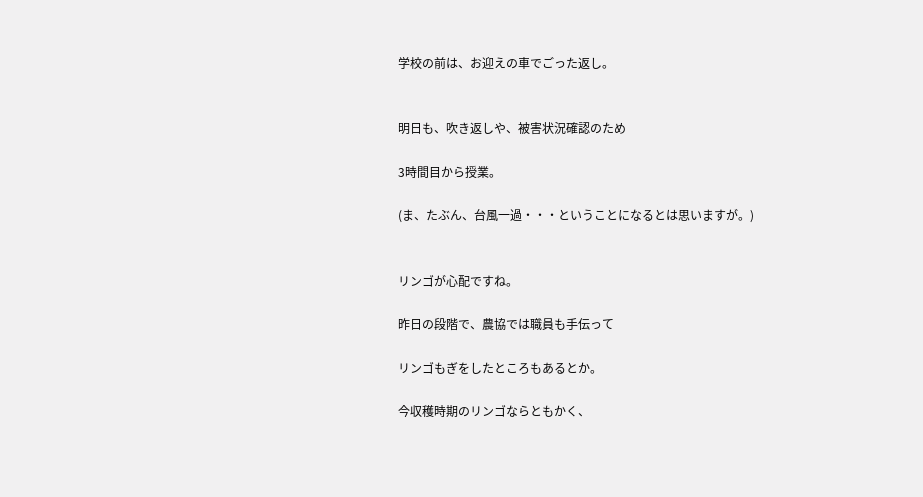学校の前は、お迎えの車でごった返し。


明日も、吹き返しや、被害状況確認のため

3時間目から授業。

(ま、たぶん、台風一過・・・ということになるとは思いますが。)


リンゴが心配ですね。

昨日の段階で、農協では職員も手伝って

リンゴもぎをしたところもあるとか。

今収穫時期のリンゴならともかく、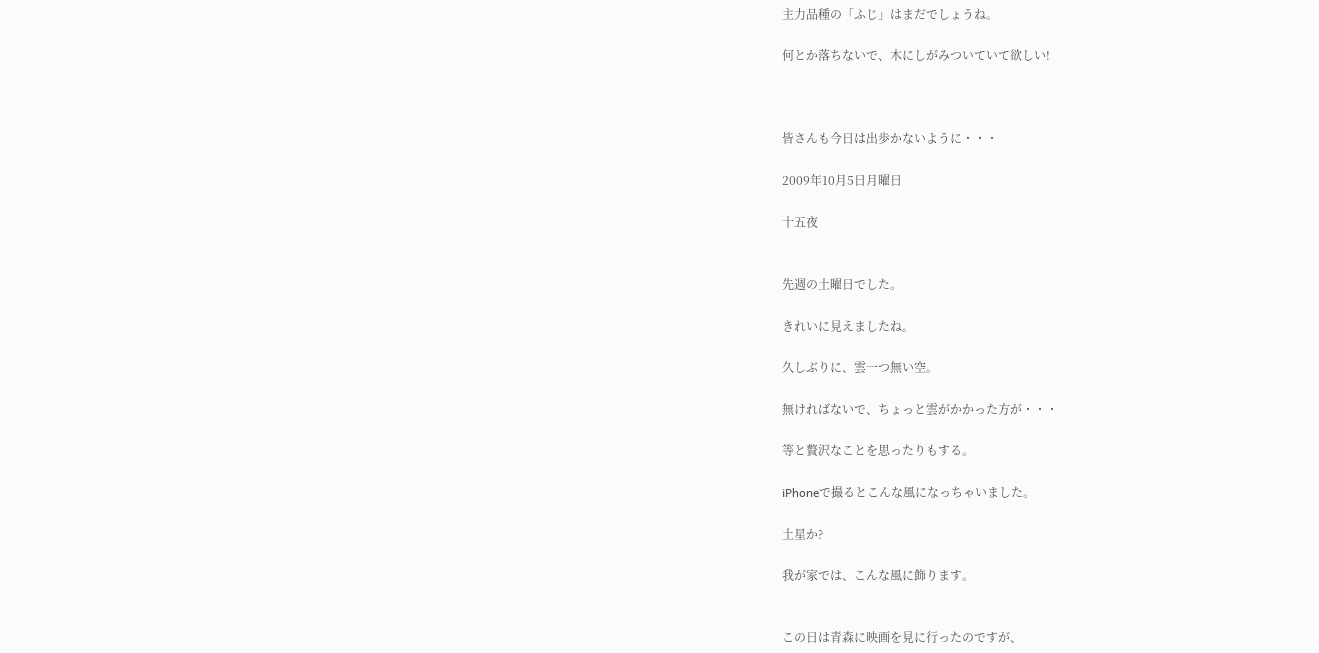主力品種の「ふじ」はまだでしょうね。

何とか落ちないで、木にしがみついていて欲しい!



皆さんも今日は出歩かないように・・・

2009年10月5日月曜日

十五夜


先週の土曜日でした。

きれいに見えましたね。

久しぶりに、雲一つ無い空。

無ければないで、ちょっと雲がかかった方が・・・

等と贅沢なことを思ったりもする。

iPhoneで撮るとこんな風になっちゃいました。

土星か?

我が家では、こんな風に飾ります。


この日は青森に映画を見に行ったのですが、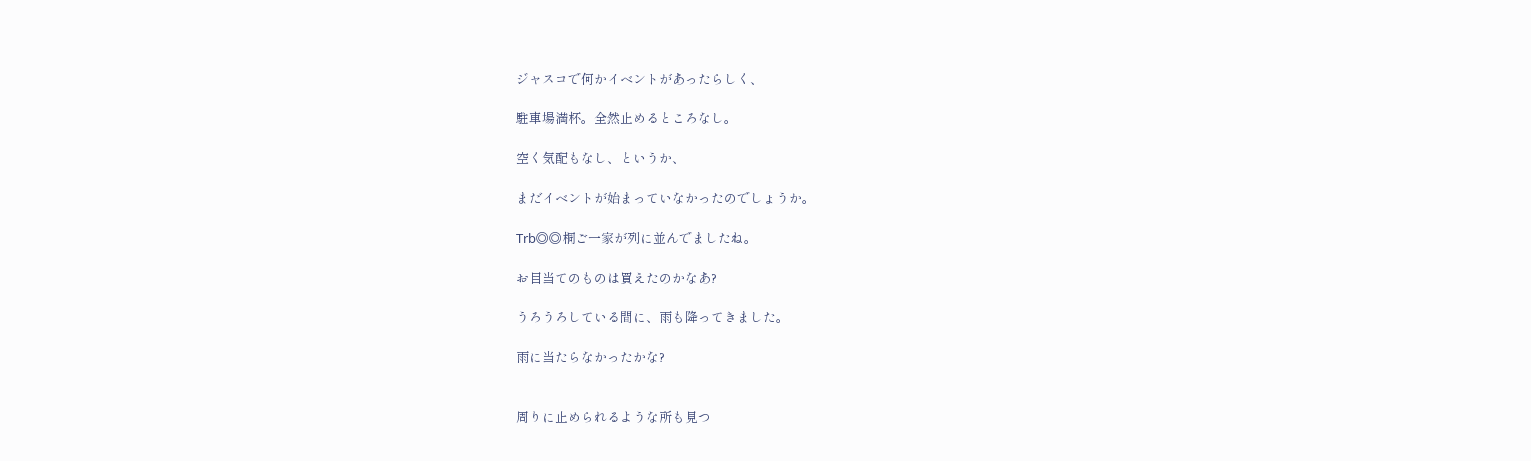ジャスコで何かイベントがあったらしく、

駐車場満杯。全然止めるところなし。

空く気配もなし、というか、

まだイベントが始まっていなかったのでしょうか。

Trb◎◎桐ご一家が列に並んでましたね。

お目当てのものは買えたのかなあ?

うろうろしている間に、雨も降ってきました。

雨に当たらなかったかな?


周りに止められるような所も見つ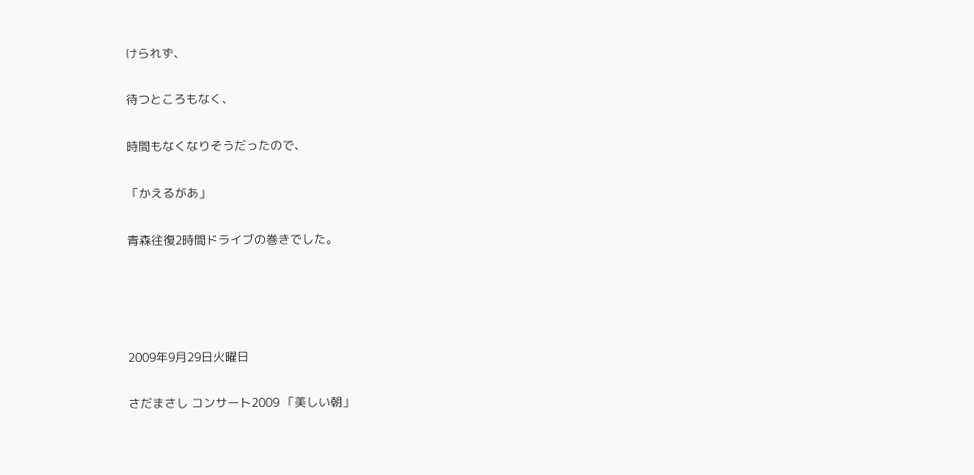けられず、

待つところもなく、

時間もなくなりそうだったので、

「かえるがあ」

青森往復2時間ドライブの巻きでした。




2009年9月29日火曜日

さだまさし コンサート2009 「美しい朝」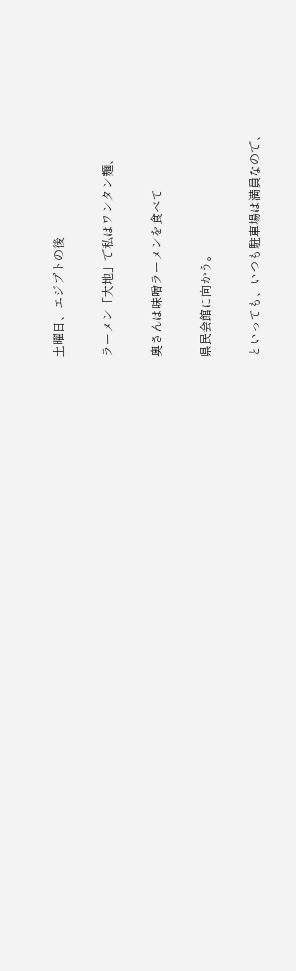土曜日、エジプトの後

ラーメン「大地」で私はワンタン麺、

奥さんは味噌ラーメンを食べて

県民会館に向かう。

といっても、いつも駐車場は満員なので、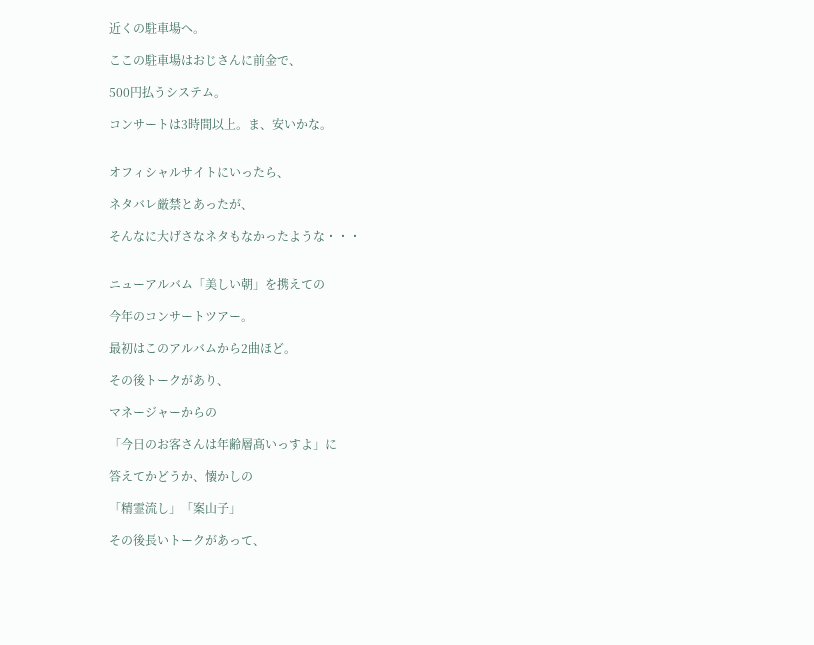近くの駐車場へ。

ここの駐車場はおじさんに前金で、

500円払うシステム。

コンサートは3時間以上。ま、安いかな。


オフィシャルサイトにいったら、

ネタバレ厳禁とあったが、

そんなに大げさなネタもなかったような・・・


ニューアルバム「美しい朝」を携えての

今年のコンサートツアー。

最初はこのアルバムから2曲ほど。

その後トークがあり、

マネージャーからの

「今日のお客さんは年齢層髙いっすよ」に

答えてかどうか、懐かしの

「精霊流し」「案山子」

その後長いトークがあって、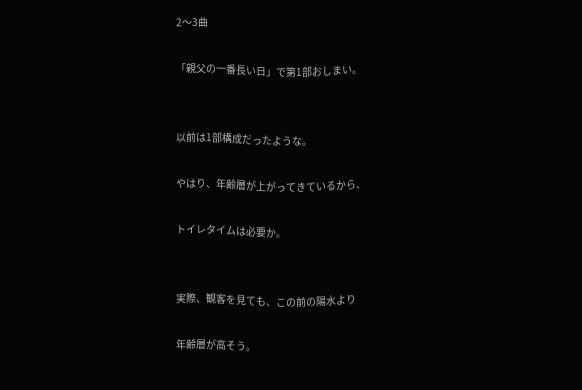2〜3曲

「親父の一番長い日」で第1部おしまい。


以前は1部構成だったような。

やはり、年齢層が上がってきているから、

トイレタイムは必要か。


実際、観客を見ても、この前の陽水より

年齢層が高そう。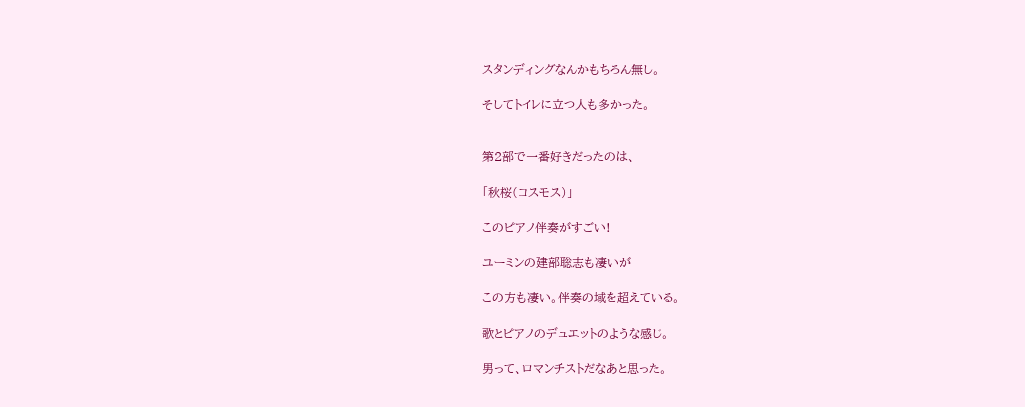スタンディングなんかもちろん無し。

そしてトイレに立つ人も多かった。


第2部で一番好きだったのは、

「秋桜(コスモス)」

このピアノ伴奏がすごい!

ユーミンの建部聡志も凄いが

この方も凄い。伴奏の域を超えている。

歌とピアノのデュエットのような感じ。

男って、ロマンチストだなあと思った。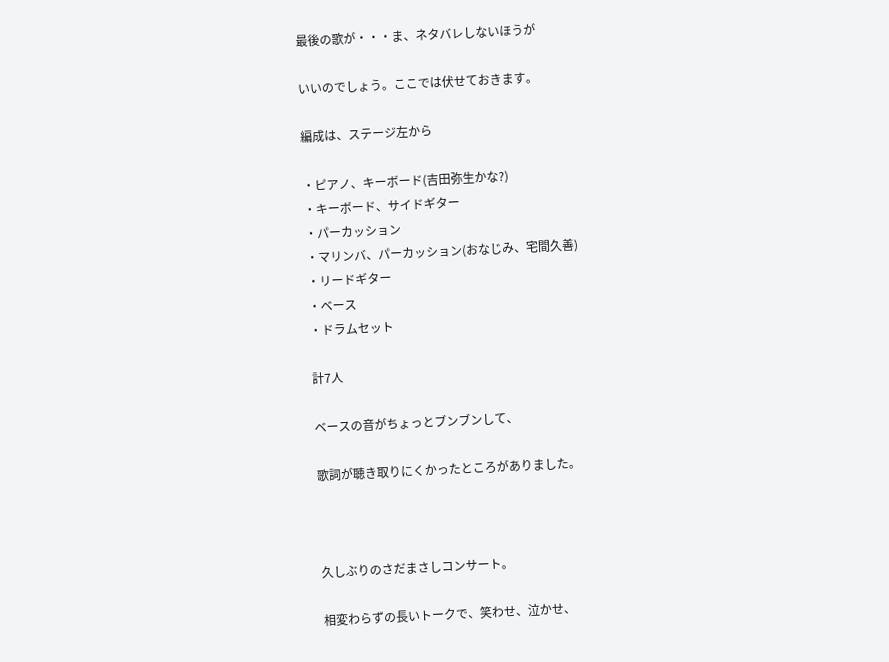最後の歌が・・・ま、ネタバレしないほうが

いいのでしょう。ここでは伏せておきます。

編成は、ステージ左から

・ピアノ、キーボード(吉田弥生かな?)
・キーボード、サイドギター
・パーカッション
・マリンバ、パーカッション(おなじみ、宅間久善)
・リードギター
・ベース
・ドラムセット

計7人

ベースの音がちょっとブンブンして、

歌詞が聴き取りにくかったところがありました。



久しぶりのさだまさしコンサート。

相変わらずの長いトークで、笑わせ、泣かせ、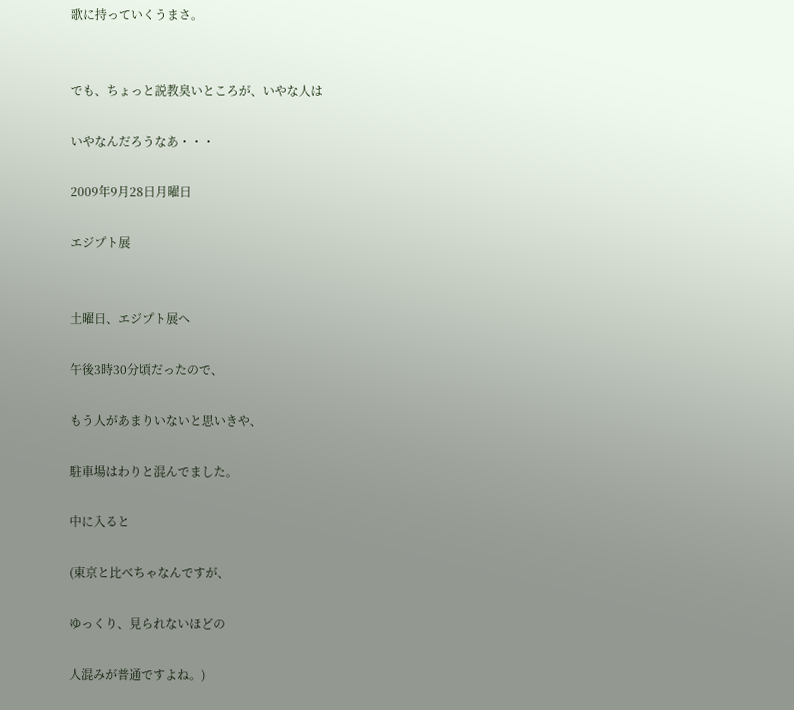歌に持っていくうまさ。


でも、ちょっと説教臭いところが、いやな人は

いやなんだろうなあ・・・

2009年9月28日月曜日

エジプト展


土曜日、エジプト展へ

午後3時30分頃だったので、

もう人があまりいないと思いきや、

駐車場はわりと混んでました。

中に入ると

(東京と比べちゃなんですが、

ゆっくり、見られないほどの

人混みが普通ですよね。)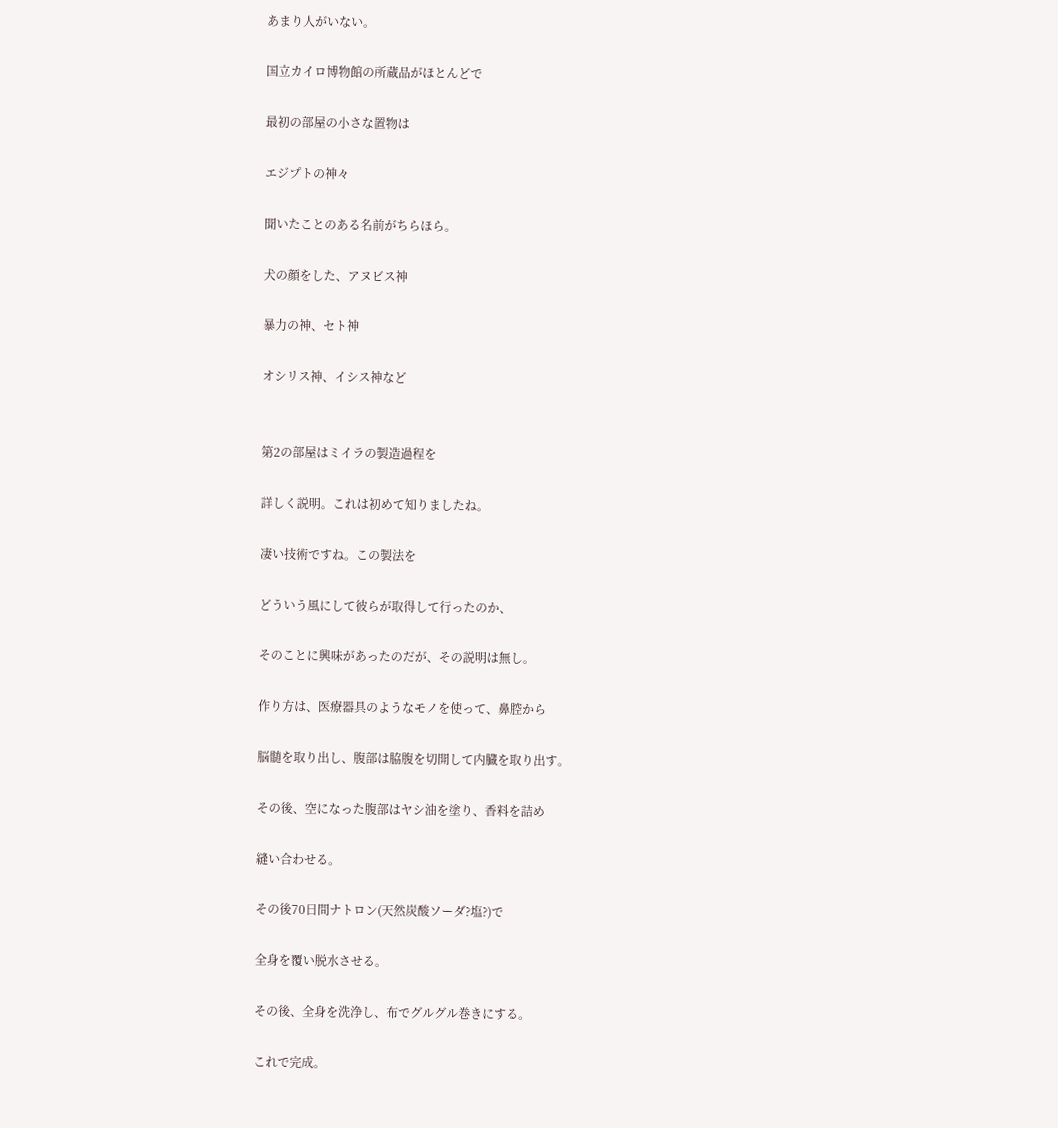あまり人がいない。

国立カイロ博物館の所蔵品がほとんどで

最初の部屋の小さな置物は

エジプトの神々

聞いたことのある名前がちらほら。

犬の顔をした、アヌビス神

暴力の神、セト神

オシリス神、イシス神など


第2の部屋はミイラの製造過程を

詳しく説明。これは初めて知りましたね。

凄い技術ですね。この製法を

どういう風にして彼らが取得して行ったのか、

そのことに興味があったのだが、その説明は無し。

作り方は、医療器具のようなモノを使って、鼻腔から

脳髄を取り出し、腹部は脇腹を切開して内臓を取り出す。

その後、空になった腹部はヤシ油を塗り、香料を詰め

縫い合わせる。

その後70日間ナトロン(天然炭酸ソーダ?塩?)で

全身を覆い脱水させる。

その後、全身を洗浄し、布でグルグル巻きにする。

これで完成。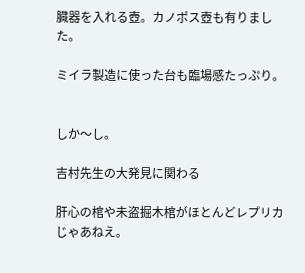臓器を入れる壺。カノポス壺も有りました。

ミイラ製造に使った台も臨場感たっぷり。


しか〜し。

吉村先生の大発見に関わる

肝心の棺や未盗掘木棺がほとんどレプリカじゃあねえ。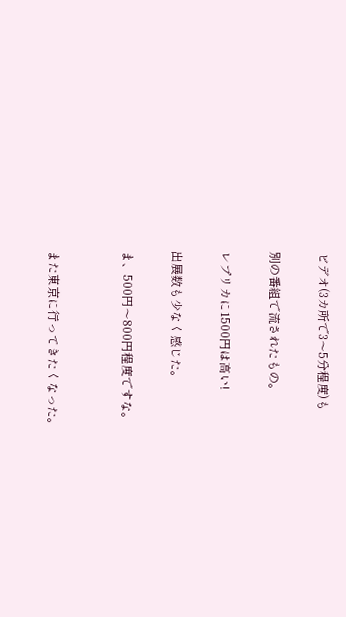ビデオ(3カ所で3〜5分程度)も

別の番組で流されたもの。

レプリカに1500円は高い!

出展数も少なく感じた。

ま、500円〜800円程度ですな。


また東京に行ってきたくなった。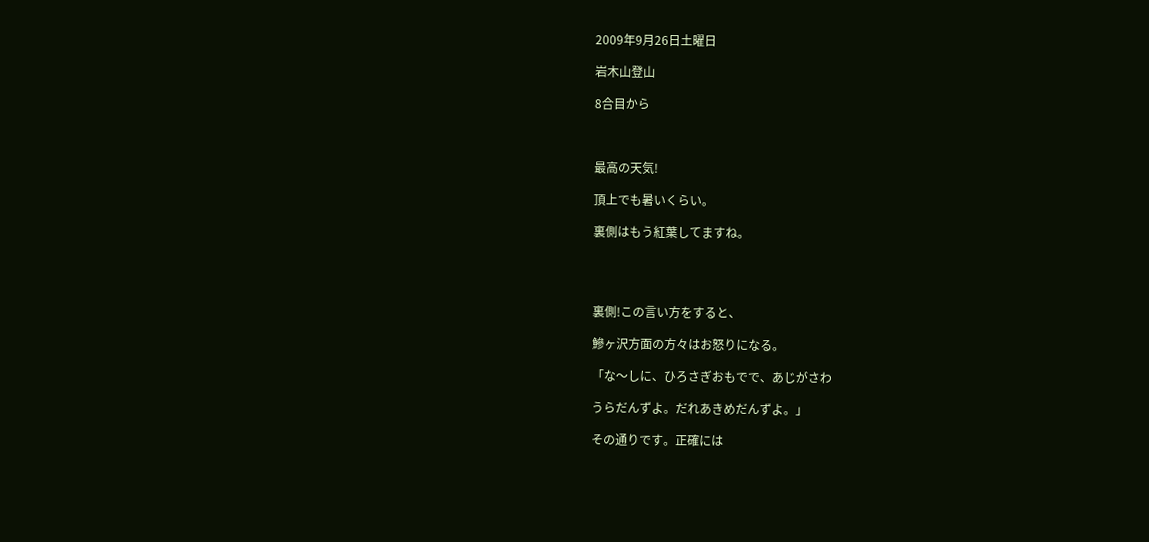2009年9月26日土曜日

岩木山登山

8合目から



最高の天気!

頂上でも暑いくらい。

裏側はもう紅葉してますね。




裏側!この言い方をすると、

鰺ヶ沢方面の方々はお怒りになる。

「な〜しに、ひろさぎおもでで、あじがさわ

うらだんずよ。だれあきめだんずよ。」

その通りです。正確には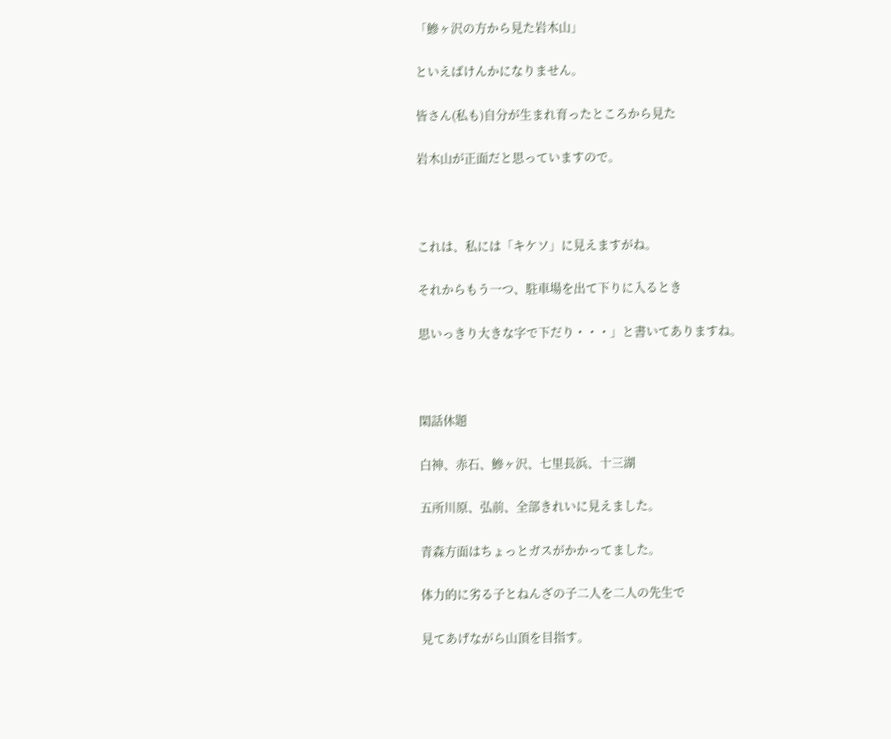「鰺ヶ沢の方から見た岩木山」

といえばけんかになりません。

皆さん(私も)自分が生まれ育ったところから見た

岩木山が正面だと思っていますので。



これは、私には「キケソ」に見えますがね。

それからもう一つ、駐車場を出て下りに入るとき

思いっきり大きな字で下だり・・・」と書いてありますね。



閑話休題

白神、赤石、鰺ヶ沢、七里長浜、十三湖

五所川原、弘前、全部きれいに見えました。

青森方面はちょっとガスがかかってました。

体力的に劣る子とねんざの子二人を二人の先生で

見てあげながら山頂を目指す。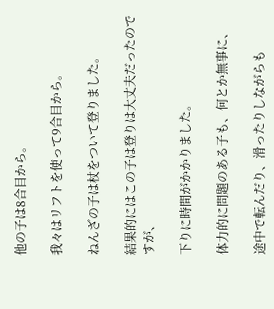他の子は8合目から。

我々はリフトを使って9合目から。

ねんざの子は杖をついて登りました。

結果的にはこの子は登りは大丈夫だったのですが、

下りに時間がかかりました。

体力的に問題のある子も、何とか無事に、

途中で転んだり、滑ったりしながらも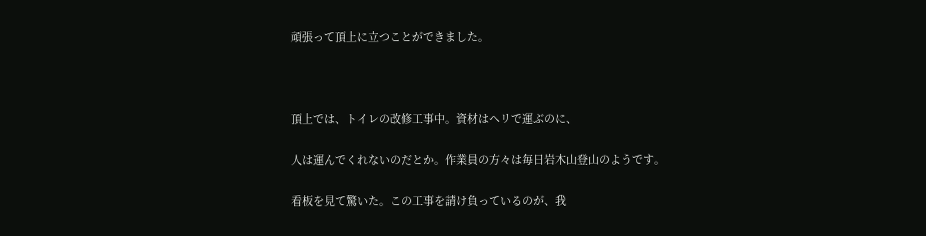頑張って頂上に立つことができました。



頂上では、トイレの改修工事中。資材はヘリで運ぶのに、

人は運んでくれないのだとか。作業員の方々は毎日岩木山登山のようです。

看板を見て驚いた。この工事を請け負っているのが、我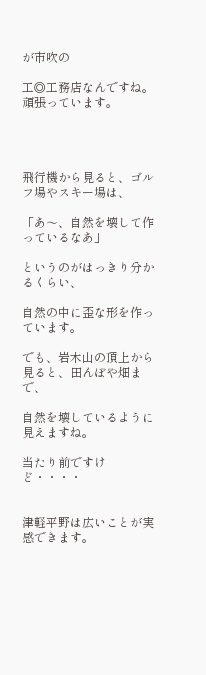が市吹の

工◎工務店なんですね。頑張っています。




飛行機から見ると、ゴルフ場やスキー場は、

「あ〜、自然を壊して作っているなあ」

というのがはっきり分かるくらい、

自然の中に歪な形を作っています。

でも、岩木山の頂上から見ると、田んぼや畑まで、

自然を壊しているように見えますね。

当たり前ですけど・・・・


津軽平野は広いことが実感できます。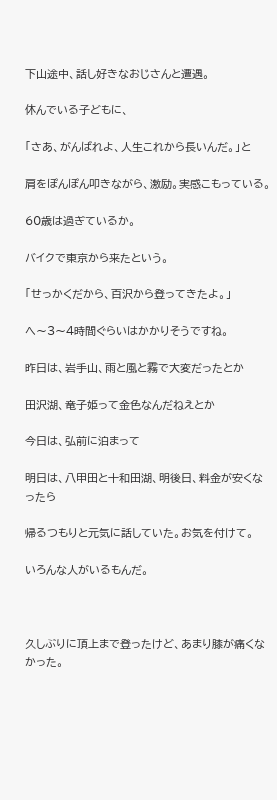下山途中、話し好きなおじさんと遭遇。

休んでいる子どもに、

「さあ、がんばれよ、人生これから長いんだ。」と

肩をぽんぽん叩きながら、激励。実感こもっている。

60歳は過ぎているか。

バイクで東京から来たという。

「せっかくだから、百沢から登ってきたよ。」

へ〜3〜4時間ぐらいはかかりそうですね。

昨日は、岩手山、雨と風と霧で大変だったとか

田沢湖、竜子姫って金色なんだねえとか

今日は、弘前に泊まって

明日は、八甲田と十和田湖、明後日、料金が安くなったら

帰るつもりと元気に話していた。お気を付けて。

いろんな人がいるもんだ。



久しぶりに頂上まで登ったけど、あまり膝が痛くなかった。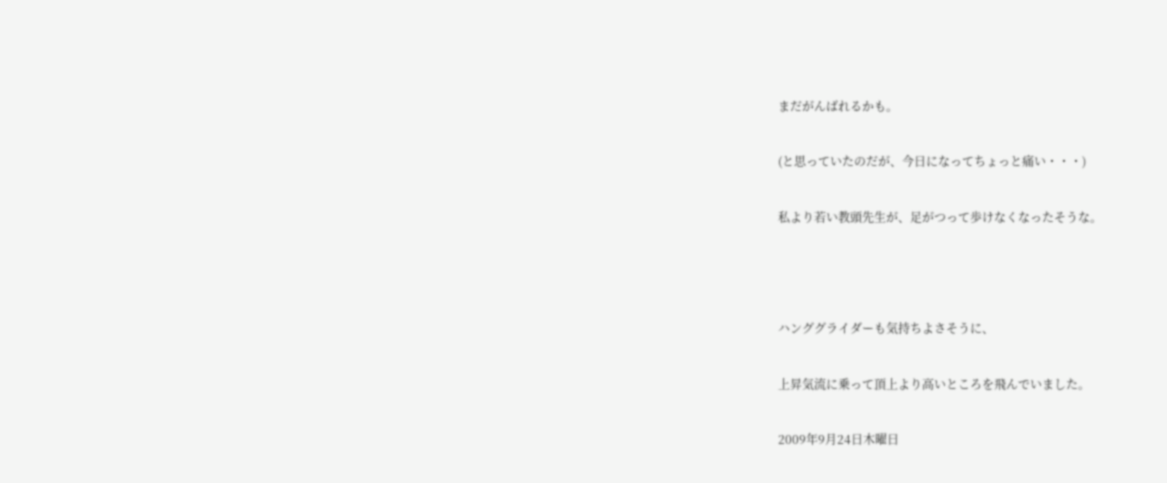まだがんばれるかも。

(と思っていたのだが、今日になってちょっと痛い・・・)

私より若い教頭先生が、足がつって歩けなくなったそうな。



ハンググライダーも気持ちよさそうに、

上昇気流に乗って頂上より高いところを飛んでいました。

2009年9月24日木曜日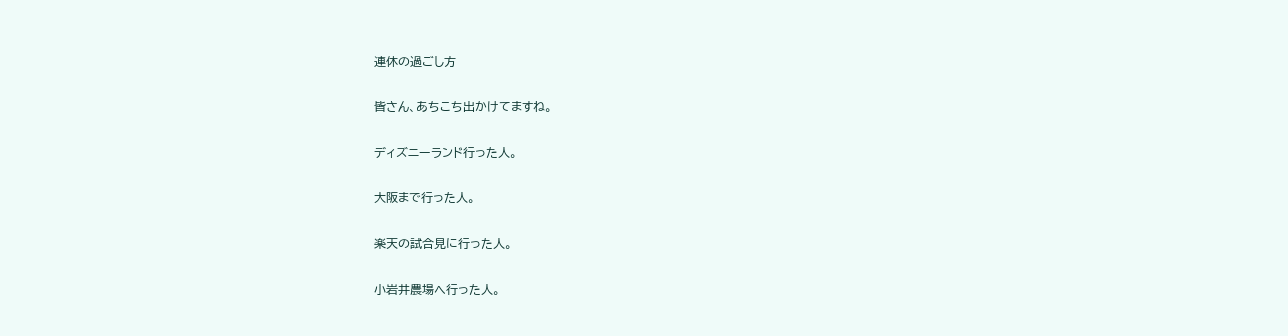連休の過ごし方

皆さん、あちこち出かけてますね。

ディズニーランド行った人。

大阪まで行った人。

楽天の試合見に行った人。

小岩井農場へ行った人。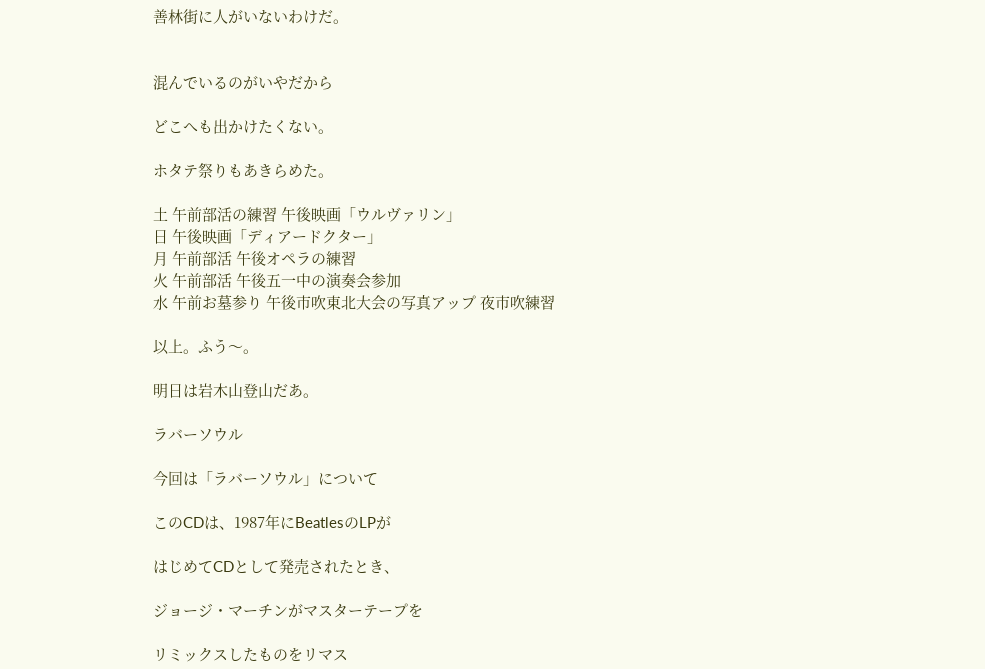善林街に人がいないわけだ。


混んでいるのがいやだから

どこへも出かけたくない。

ホタテ祭りもあきらめた。

土 午前部活の練習 午後映画「ウルヴァリン」
日 午後映画「ディアードクター」
月 午前部活 午後オペラの練習
火 午前部活 午後五一中の演奏会参加
水 午前お墓参り 午後市吹東北大会の写真アップ 夜市吹練習

以上。ふう〜。

明日は岩木山登山だあ。

ラバーソウル

今回は「ラバーソウル」について

このCDは、1987年にBeatlesのLPが

はじめてCDとして発売されたとき、

ジョージ・マーチンがマスターテープを

リミックスしたものをリマス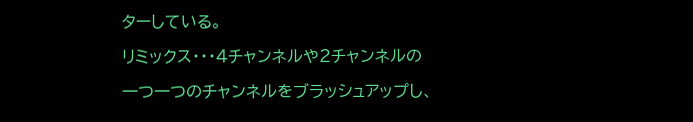ターしている。

リミックス・・・4チャンネルや2チャンネルの

一つ一つのチャンネルをブラッシュアップし、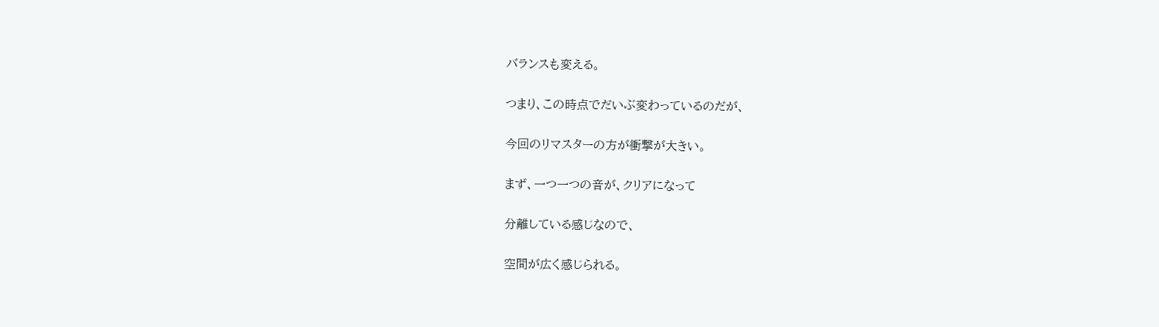バランスも変える。

つまり、この時点でだいぶ変わっているのだが、

今回のリマスターの方が衝撃が大きい。

まず、一つ一つの音が、クリアになって

分離している感じなので、

空間が広く感じられる。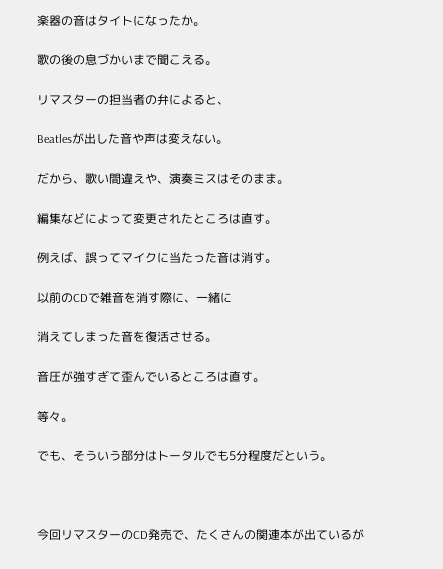楽器の音はタイトになったか。

歌の後の息づかいまで聞こえる。

リマスターの担当者の弁によると、

Beatlesが出した音や声は変えない。

だから、歌い間違えや、演奏ミスはそのまま。

編集などによって変更されたところは直す。

例えば、誤ってマイクに当たった音は消す。

以前のCDで雑音を消す際に、一緒に

消えてしまった音を復活させる。

音圧が強すぎて歪んでいるところは直す。

等々。

でも、そういう部分はトータルでも5分程度だという。



今回リマスターのCD発売で、たくさんの関連本が出ているが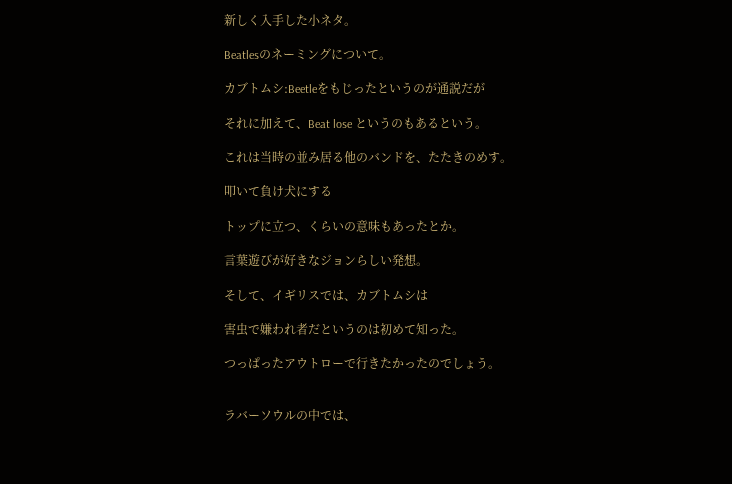新しく入手した小ネタ。

Beatlesのネーミングについて。

カブトムシ:Beetleをもじったというのが通説だが

それに加えて、Beat lose というのもあるという。

これは当時の並み居る他のバンドを、たたきのめす。

叩いて負け犬にする

トップに立つ、くらいの意味もあったとか。

言葉遊びが好きなジョンらしい発想。

そして、イギリスでは、カブトムシは

害虫で嫌われ者だというのは初めて知った。

つっぱったアウトローで行きたかったのでしょう。


ラバーソウルの中では、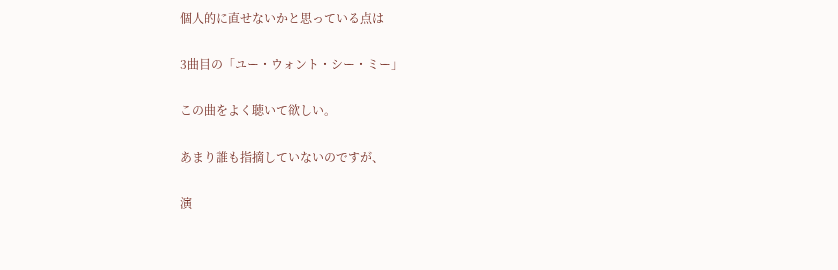個人的に直せないかと思っている点は

3曲目の「ユー・ウォント・シー・ミー」

この曲をよく聴いて欲しい。

あまり誰も指摘していないのですが、

演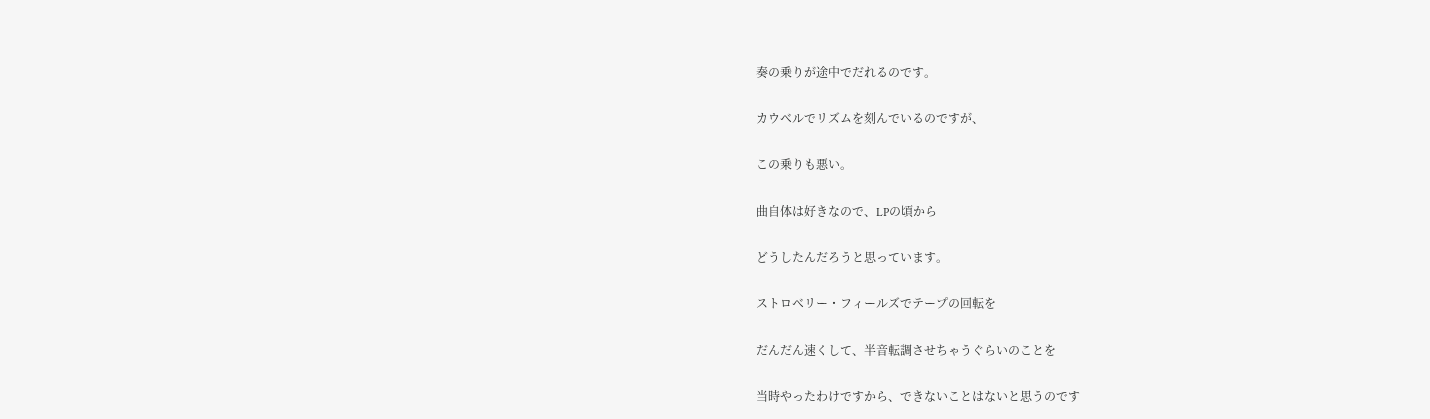奏の乗りが途中でだれるのです。

カウベルでリズムを刻んでいるのですが、

この乗りも悪い。

曲自体は好きなので、LPの頃から

どうしたんだろうと思っています。

ストロベリー・フィールズでテープの回転を

だんだん速くして、半音転調させちゃうぐらいのことを

当時やったわけですから、できないことはないと思うのです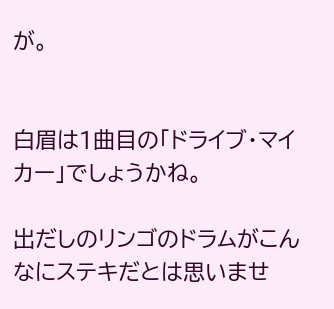が。


白眉は1曲目の「ドライブ・マイカー」でしょうかね。

出だしのリンゴのドラムがこんなにステキだとは思いませ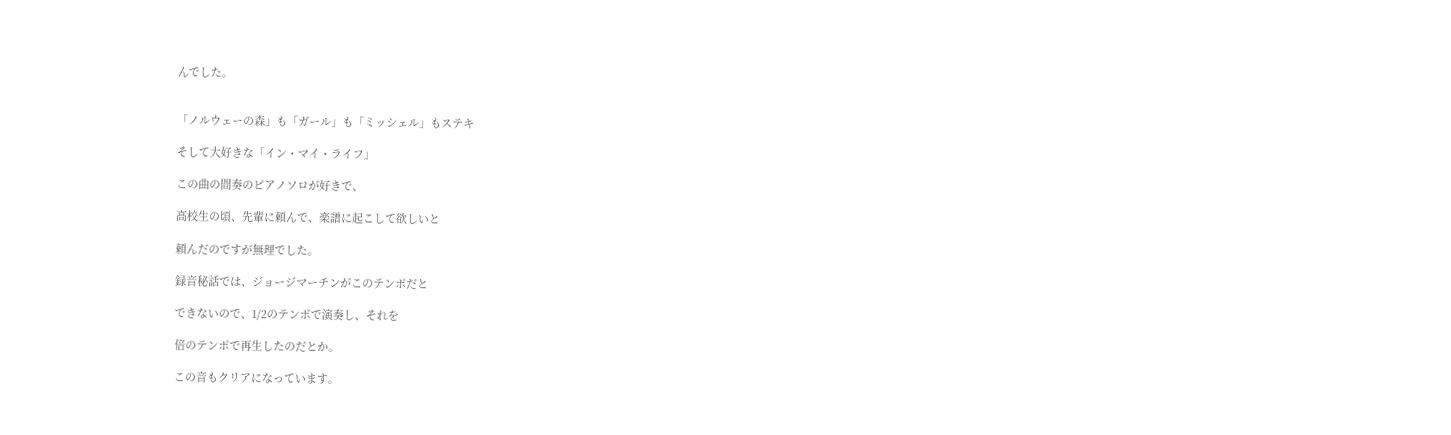んでした。


「ノルウェーの森」も「ガール」も「ミッシェル」もステキ

そして大好きな「イン・マイ・ライフ」

この曲の間奏のピアノソロが好きで、

高校生の頃、先輩に頼んで、楽譜に起こして欲しいと

頼んだのですが無理でした。

録音秘話では、ジョージマーチンがこのテンポだと

できないので、1/2のテンポで演奏し、それを

倍のテンポで再生したのだとか。

この音もクリアになっています。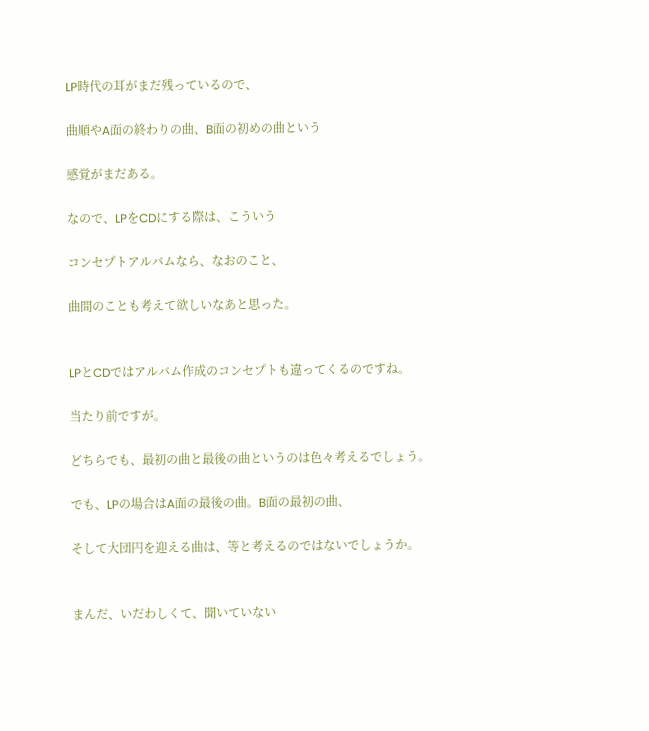LP時代の耳がまだ残っているので、

曲順やA面の終わりの曲、B面の初めの曲という

感覚がまだある。

なので、LPをCDにする際は、こういう

コンセプトアルバムなら、なおのこと、

曲間のことも考えて欲しいなあと思った。


LPとCDではアルバム作成のコンセプトも違ってくるのですね。

当たり前ですが。

どちらでも、最初の曲と最後の曲というのは色々考えるでしょう。

でも、LPの場合はA面の最後の曲。B面の最初の曲、

そして大団円を迎える曲は、等と考えるのではないでしょうか。


まんだ、いだわしくて、聞いていない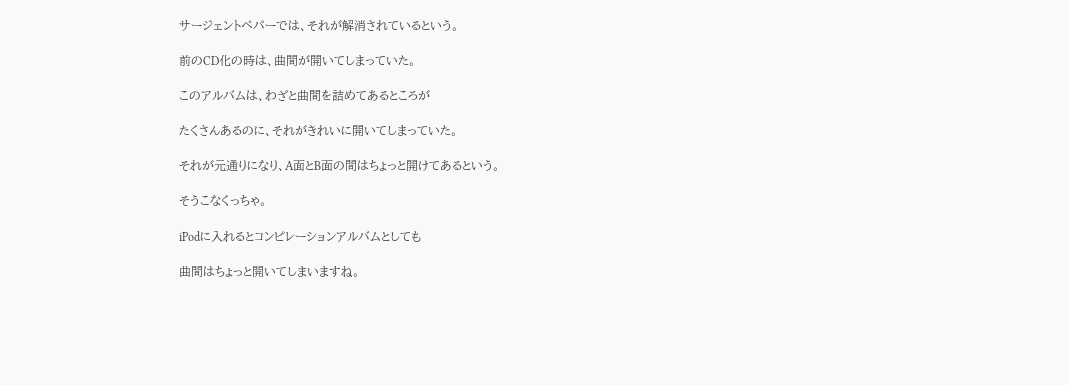サージェントペパーでは、それが解消されているという。

前のCD化の時は、曲間が開いてしまっていた。

このアルバムは、わざと曲間を詰めてあるところが

たくさんあるのに、それがきれいに開いてしまっていた。

それが元通りになり、A面とB面の間はちょっと開けてあるという。

そうこなくっちゃ。

iPodに入れるとコンピレーションアルバムとしても

曲間はちょっと開いてしまいますね。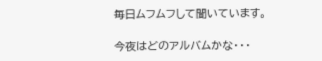毎日ムフムフして聞いています。

今夜はどのアルバムかな・・・